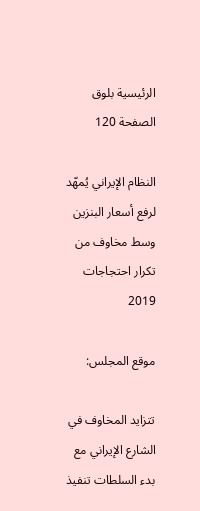الرئيسية بلوق الصفحة 120

النظام الإيراني يُمهّد لرفع أسعار البنزين وسط مخاوف من تكرار احتجاجات 2019

موقع المجلس:

تتزايد المخاوف في الشارع الإيراني مع بدء السلطات تنفيذ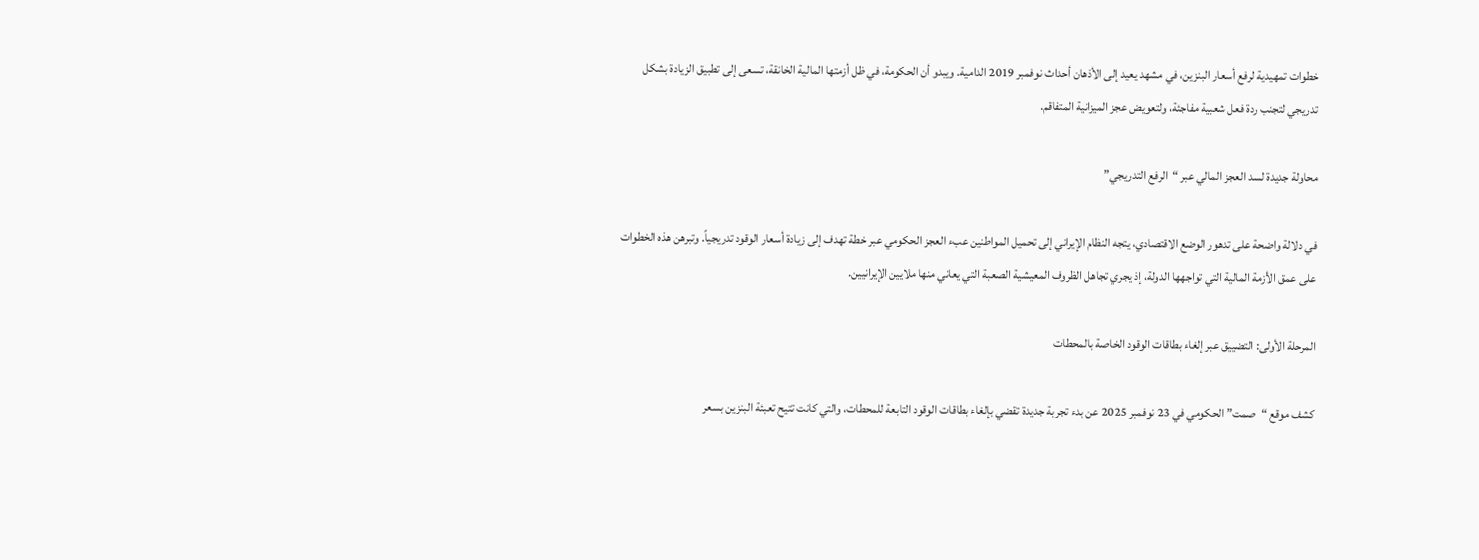خطوات تمهيدية لرفع أسعار البنزين، في مشهد يعيد إلى الأذهان أحداث نوفمبر 2019 الدامية. ويبدو أن الحكومة، في ظل أزمتها المالية الخانقة، تسعى إلى تطبيق الزيادة بشكل تدريجي لتجنب ردة فعل شعبية مفاجئة، ولتعويض عجز الميزانية المتفاقم.

محاولة جديدة لسد العجز المالي عبر “الرفع التدريجي”

في دلالة واضحة على تدهور الوضع الاقتصادي، يتجه النظام الإيراني إلى تحميل المواطنين عبء العجز الحكومي عبر خطة تهدف إلى زيادة أسعار الوقود تدريجياً. وتبرهن هذه الخطوات على عمق الأزمة المالية التي تواجهها الدولة، إذ يجري تجاهل الظروف المعيشية الصعبة التي يعاني منها ملايين الإيرانيين.

المرحلة الأولى: التضييق عبر إلغاء بطاقات الوقود الخاصة بالمحطات

كشف موقع “صمت” الحكومي في 23 نوفمبر 2025 عن بدء تجربة جديدة تقضي بإلغاء بطاقات الوقود التابعة للمحطات، والتي كانت تتيح تعبئة البنزين بسعر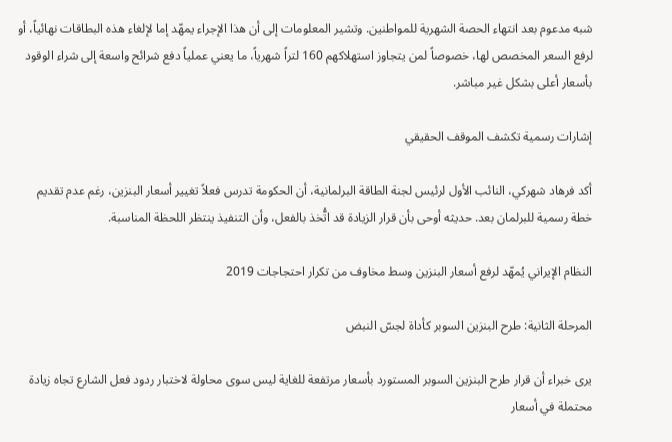شبه مدعوم بعد انتهاء الحصة الشهرية للمواطنين. وتشير المعلومات إلى أن هذا الإجراء يمهّد إما لإلغاء هذه البطاقات نهائياً، أو لرفع السعر المخصص لها، خصوصاً لمن يتجاوز استهلاكهم 160 لتراً شهرياً، ما يعني عملياً دفع شرائح واسعة إلى شراء الوقود بأسعار أعلى بشكل غير مباشر.

إشارات رسمية تكشف الموقف الحقيقي

أكد فرهاد شهركي، النائب الأول لرئيس لجنة الطاقة البرلمانية، أن الحكومة تدرس فعلاً تغيير أسعار البنزين، رغم عدم تقديم خطة رسمية للبرلمان بعد. حديثه أوحى بأن قرار الزيادة قد اتُّخذ بالفعل، وأن التنفيذ ينتظر اللحظة المناسبة.

النظام الإيراني يُمهّد لرفع أسعار البنزين وسط مخاوف من تكرار احتجاجات 2019

المرحلة الثانية: طرح البنزين السوبر كأداة لجسّ النبض

يرى خبراء أن قرار طرح البنزين السوبر المستورد بأسعار مرتفعة للغاية ليس سوى محاولة لاختبار ردود فعل الشارع تجاه زيادة محتملة في أسعار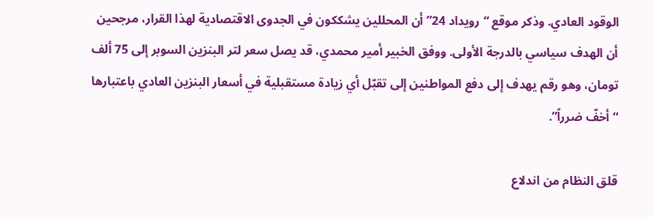الوقود العادي. وذكر موقع “رويداد 24” أن المحللين يشككون في الجدوى الاقتصادية لهذا القرار، مرجحين أن الهدف سياسي بالدرجة الأولى. ووفق الخبير أمير محمدي، قد يصل سعر لتر البنزين السوبر إلى 75 ألف تومان، وهو رقم يهدف إلى دفع المواطنين إلى تقبّل أي زيادة مستقبلية في أسعار البنزين العادي باعتبارها “أخفّ ضرراً”.

قلق النظام من اندلاع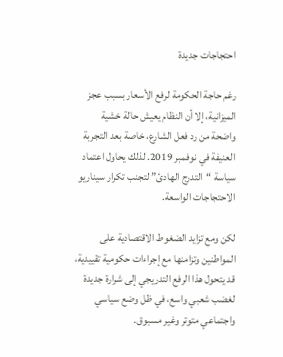احتجاجات جديدة

رغم حاجة الحكومة لرفع الأسعار بسبب عجز الميزانية، إلا أن النظام يعيش حالة خشية واضحة من رد فعل الشارع، خاصة بعد التجربة العنيفة في نوفمبر 2019. لذلك يحاول اعتماد سياسة “التدرج الهادئ” لتجنب تكرار سيناريو الاحتجاجات الواسعة.

لكن ومع تزايد الضغوط الاقتصادية على المواطنين وتزامنها مع إجراءات حكومية تقييدية، قد يتحول هذا الرفع التدريجي إلى شرارة جديدة لغضب شعبي واسع، في ظل وضع سياسي واجتماعي متوتر وغير مسبوق.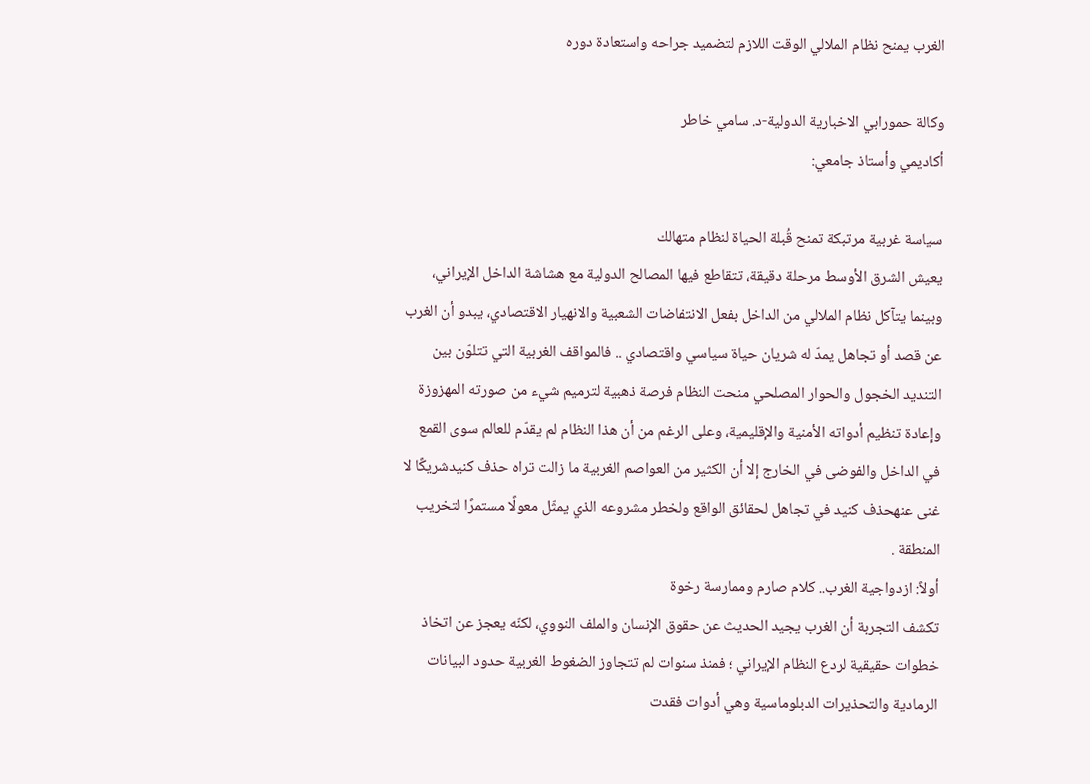الغرب يمنح نظام الملالي الوقت اللازم لتضميد جراحه واستعادة دوره

وكالة حمورابي الاخبارية الدولية-د. سامي خاطر
أكاديمي وأستاذ جامعي:

سياسة غربية مرتبكة تمنح قُبلة الحياة لنظام متهالك
يعيش الشرق الأوسط مرحلة دقيقة، تتقاطع فيها المصالح الدولية مع هشاشة الداخل الإيراني، وبينما يتآكل نظام الملالي من الداخل بفعل الانتفاضات الشعبية والانهيار الاقتصادي، يبدو أن الغرب عن قصد أو تجاهل يمدّ له شريان حياة سياسي واقتصادي .. فالمواقف الغربية التي تتلوّن بين التنديد الخجول والحوار المصلحي منحت النظام فرصة ذهبية لترميم شيء من صورته المهزوزة وإعادة تنظيم أدواته الأمنية والإقليمية، وعلى الرغم من أن هذا النظام لم يقدّم للعالم سوى القمع في الداخل والفوضى في الخارج إلا أن الكثير من العواصم الغربية ما زالت تراه حذف كنيدشريكًا لا غنى عنهحذف كنيد في تجاهل لحقائق الواقع ولخطر مشروعه الذي يمثّل معولًا مستمرًا لتخريب المنطقة .
أولاً: ازدواجية الغرب.. كلام صارم وممارسة رخوة
تكشف التجربة أن الغرب يجيد الحديث عن حقوق الإنسان والملف النووي، لكنّه يعجز عن اتخاذ خطوات حقيقية لردع النظام الإيراني ؛ فمنذ سنوات لم تتجاوز الضغوط الغربية حدود البيانات الرمادية والتحذيرات الدبلوماسية وهي أدوات فقدت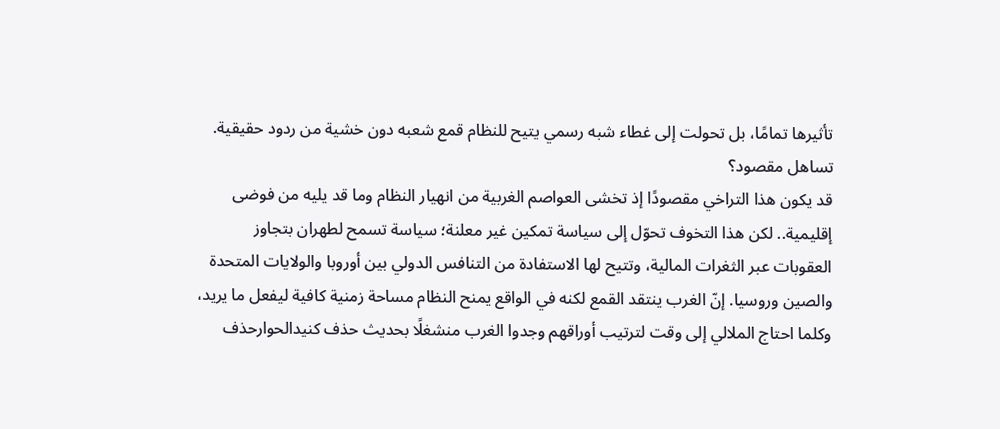تأثيرها تمامًا، بل تحولت إلى غطاء شبه رسمي يتيح للنظام قمع شعبه دون خشية من ردود حقيقية.
تساهل مقصود؟
قد يكون هذا التراخي مقصودًا إذ تخشى العواصم الغربية من انهيار النظام وما قد يليه من فوضى إقليمية.. لكن هذا التخوف تحوّل إلى سياسة تمكين غير معلنة؛ سياسة تسمح لطهران بتجاوز العقوبات عبر الثغرات المالية، وتتيح لها الاستفادة من التنافس الدولي بين أوروبا والولايات المتحدة والصين وروسيا. إنّ الغرب ينتقد القمع لكنه في الواقع يمنح النظام مساحة زمنية كافية ليفعل ما يريد، وكلما احتاج الملالي إلى وقت لترتيب أوراقهم وجدوا الغرب منشغلًا بحديث حذف كنيدالحوارحذف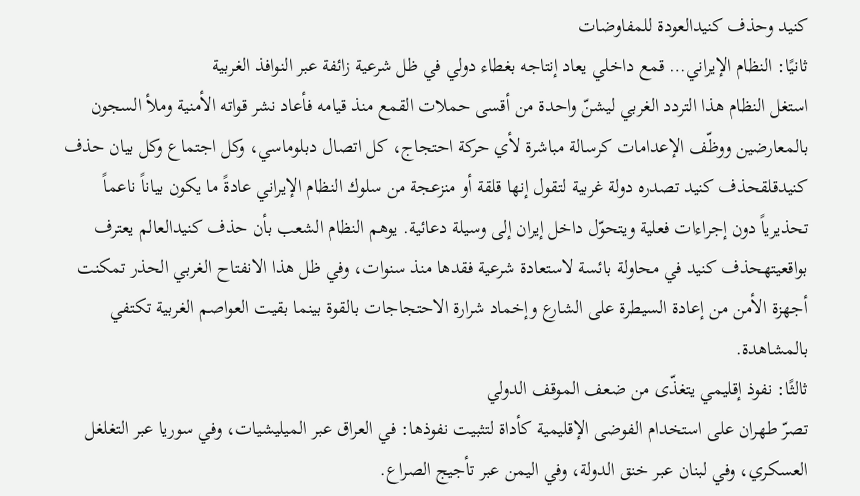كنيد وحذف كنيدالعودة للمفاوضات
ثانيًا: النظام الإيراني… قمع داخلي يعاد إنتاجه بغطاء دولي في ظل شرعية زائفة عبر النوافذ الغربية
استغل النظام هذا التردد الغربي ليشنّ واحدة من أقسى حملات القمع منذ قيامه فأعاد نشر قواته الأمنية وملأ السجون بالمعارضين ووظّف الإعدامات كرسالة مباشرة لأي حركة احتجاج، كل اتصال دبلوماسي، وكل اجتماع وكل بيان حذف كنيدقلقحذف كنيد تصدره دولة غربية لتقول إنها قلقة أو منزعجة من سلوك النظام الإيراني عادةً ما يكون بياناً ناعماً تحذيرياً دون إجراءات فعلية ويتحوّل داخل إيران إلى وسيلة دعائية. يوهم النظام الشعب بأن حذف كنيدالعالم يعترف بواقعيتهحذف كنيد في محاولة بائسة لاستعادة شرعية فقدها منذ سنوات، وفي ظل هذا الانفتاح الغربي الحذر تمكنت أجهزة الأمن من إعادة السيطرة على الشارع وإخماد شرارة الاحتجاجات بالقوة بينما بقيت العواصم الغربية تكتفي بالمشاهدة.
ثالثًا: نفوذ إقليمي يتغذّى من ضعف الموقف الدولي
تصرّ طهران على استخدام الفوضى الإقليمية كأداة لتثبيت نفوذها: في العراق عبر الميليشيات، وفي سوريا عبر التغلغل العسكري، وفي لبنان عبر خنق الدولة، وفي اليمن عبر تأجيج الصراع.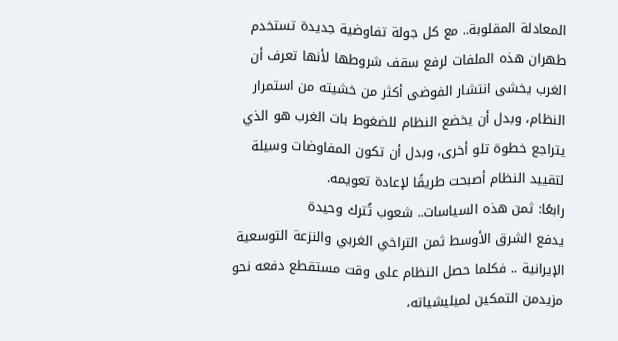المعادلة المقلوبة.. مع كل جولة تفاوضية جديدة تستخدم طهران هذه الملفات لرفع سقف شروطها لأنها تعرف أن الغرب يخشى انتشار الفوضى أكثر من خشيته من استمرار النظام، وبدل أن يخضع النظام للضغوط بات الغرب هو الذي يتراجع خطوة تلو أخرى، وبدل أن تكون المفاوضات وسيلة لتقييد النظام أصبحت طريقًا لإعادة تعويمه.
رابعًا: ثمن هذه السياسات.. شعوب تُترك وحيدة
يدفع الشرق الأوسط ثمن التراخي الغربي والنزعة التوسعية الإيرانية .. فكلما حصل النظام على وقت مستقطع دفعه نحو مزيدمن التمكين لميليشياته،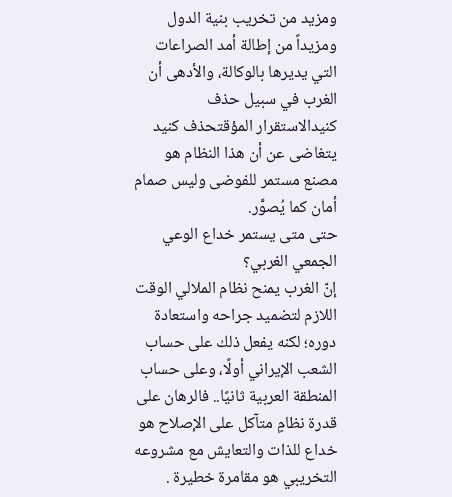ومزيد من تخريب بنية الدول ومزيداً من إطالة أمد الصراعات التي يديرها بالوكالة، والأدهى أن الغرب في سبيل حذف كنيدالاستقرار المؤقتحذف كنيد يتغاضى عن أن هذا النظام هو مصنع مستمر للفوضى وليس صمام أمان كما يُصوَّر.
حتى متى يستمر خداع الوعي الجمعي الغربي؟
إنّ الغرب يمنح نظام الملالي الوقت اللازم لتضميد جراحه واستعادة دوره؛ لكنه يفعل ذلك على حساب الشعب الإيراني أولًا، وعلى حساب المنطقة العربية ثانيًا.. فالرهان على قدرة نظامٍ متآكل على الإصلاح هو خداع للذات والتعايش مع مشروعه التخريبي هو مقامرة خطيرة .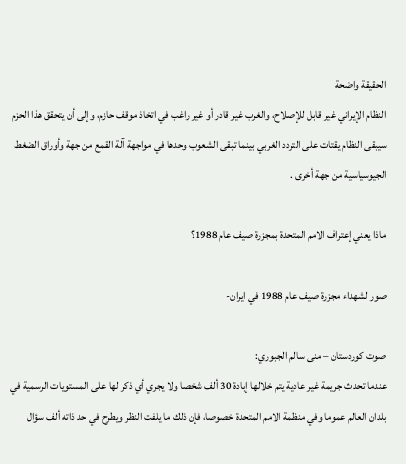الحقيقة واضحة
النظام الإيراني غير قابل للإصلاح، والغرب غير قادر أو غير راغب في اتخاذ موقف حازم، وإلى أن يتحقق هذا الحزم سيبقى النظام يقتات على التردد الغربي بينما تبقى الشعوب وحدها في مواجهة آلة القمع من جهة وأوراق الضغط الجيوسياسية من جهة أخرى .

ماذا يعني إعتراف الامم المتحدة بمجزرة صیف عام 1988؟

صور لشهداء مجزرة صیف عام 1988 في ایران-

صوت کوردستان – منى سالم الجبوري:
عندما تحدث جريمة غير عادية يتم خلالها إبادة 30 ألف شخصا ولا يجري أي ذکر لها على المستويات الرسمية في بلدان العالم عموما وفي منظمة الامم المتحدة خصوصا، فإن ذلك ما يلفت النظر ويطرح في حد ذاته ألف سؤال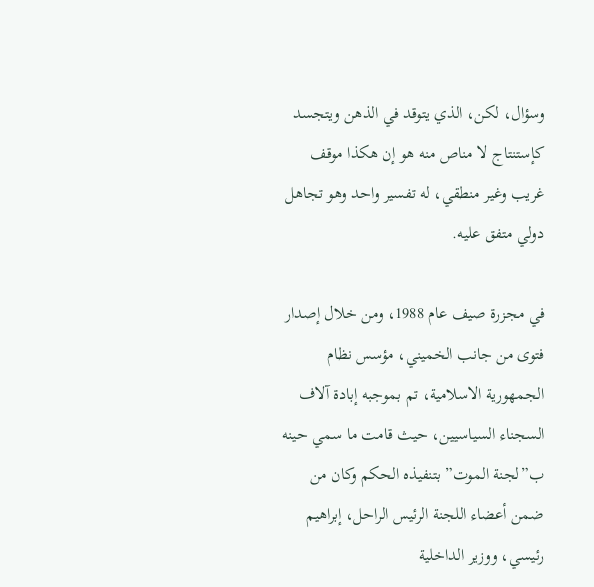وسؤال، لکن، الذي يتوقد في الذهن ويتجسد کإستنتاج لا مناص منه هو إن هکذا موقف غريب وغير منطقي، له تفسير واحد وهو تجاهل دولي متفق عليه.

في مجزرة صيف عام 1988، ومن خلال إصدار فتوى من جانب الخميني، مؤسس نظام الجمهورية الاسلامية، تم بموجبه إبادة آلاف السجناء السياسيين، حيث قامت ما سمي حينه ب”لجنة الموت” بتنفيذه الحکم وکان من ضمن أعضاء اللجنة الرئيس الراحل، إبراهيم رئيسي، ووزير الداخلية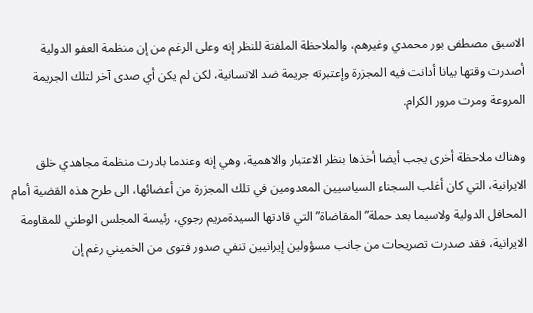الاسبق مصطفى بور محمدي وغيرهم، والملاحظة الملفتة للنظر إنه وعلى الرغم من إن منظمة العفو الدولية أصدرت وقتها بيانا أدانت فيه المجزرة وإعتبرته جريمة ضد الانسانية، لکن لم يکن أي صدى آخر لتلك الجريمة المروعة ومرت مرور الکرام.

وهناك ملاحظة أخرى يجب أيضا أخذها بنظر الاعتبار والاهمية، وهي إنه وعندما بادرت منظمة مجاهدي خلق الایرانیة، التي کان أغلب السجناء السياسيين المعدومين في تلك المجزرة من أعضائها، الى طرح هذه القضية أمام المحافل الدولية ولاسيما بعد حملة”المقاضاة” التي قادتها السیدةمريم رجوي، رئيسة المجلس الوطني للمقاومة الايرانية، فقد صدرت تصريحات من جانب مسؤولين إيرانيين تنفي صدور فتوى من الخميني رغم إن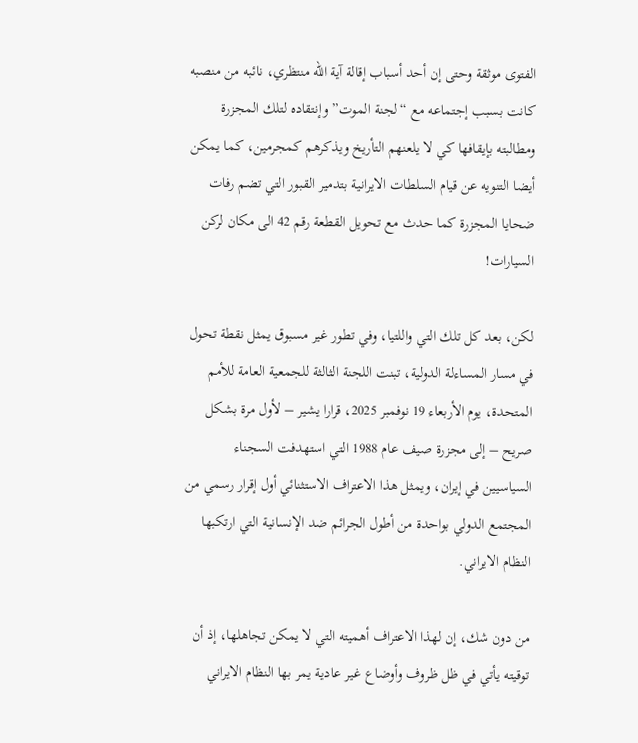الفتوى موثقة وحتى إن أحد أسباب إقالة آية الله منتظري، نائبه من منصبه کانت بسبب إجتماعه مع “لجنة الموت” وإنتقاده لتلك المجزرة ومطالبته بإيقافها کي لا يلعنهم التأريخ ويذکرهم کمجرمين، کما يمکن أيضا التنويه عن قيام السلطات الايرانية بتدمير القبور التي تضم رفات ضحايا المجزرة کما حدث مع تحويل القطعة رقم 42 الى مکان لرکن السيارات!

لکن، بعد کل تلك التي واللتيا، وفي تطور غير مسبوق يمثل نقطة تحول في مسار المساءلة الدولية، تبنت اللجنة الثالثة للجمعية العامة للأمم المتحدة، يوم الأربعاء 19 نوفمبر 2025، قرارا يشير – لأول مرة بشكل صريح – إلى مجزرة صیف عام 1988 التي استهدفت السجناء السياسيين في إيران، ويمثل هذا الاعتراف الاستثنائي أول إقرار رسمي من المجتمع الدولي بواحدة من أطول الجرائم ضد الإنسانية التي ارتكبها النظام الايراني.

من دون شك، إن لهذا الاعتراف أهميته التي لا يمکن تجاهلها، إذ أن توقيته يأتي في ظل ظروف وأوضاع غير عادية يمر بها النظام الايراني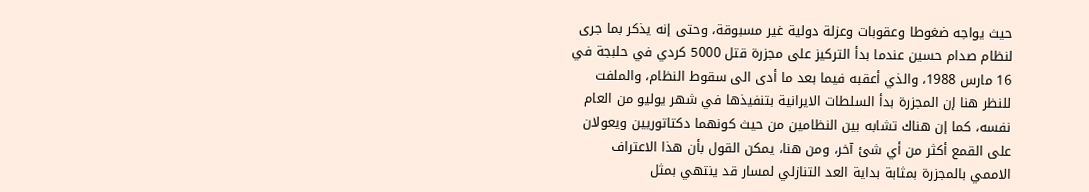حيث يواجه ضغوطا وعقوبات وعزلة دولية غير مسبوقة، وحتى إنه يذکر بما جرى لنظام صدام حسين عندما بدأ الترکيز على مجزرة قتل 5000 کردي في حلبجة في 16 مارس 1988، والذي أعقبه فيما بعد ما أدى الى سقوط النظام، والملفت للنظر هنا إن المجزرة بدأ السلطات الايرانية بتنفيذها في شهر يوليو من العام نفسه، کما إن هناك تشابه بين النظامين من حيث کونهما دکتاتوريين ويعولان على القمع أکثر من أي شئ آخر، ومن هنا، يمکن القول بأن هذا الاعتراف الاممي بالمجزرة بمثابة بداية العد التنازلي لمسار قد ينتهي بمثل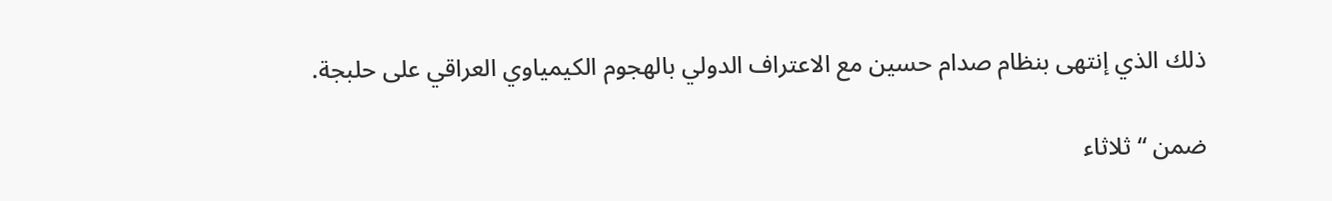ذلك الذي إنتهى بنظام صدام حسين مع الاعتراف الدولي بالهجوم الکيمياوي العراقي على حلبجة.

ضمن “ثلاثاء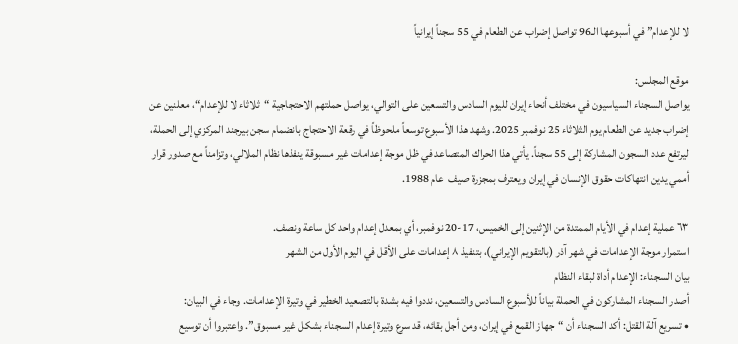لا للإعدام” في أسبوعها الـ96 تواصل إضراب عن الطعام في 55 سجناً إيرانياً

موقع المجلس:
يواصل السجناء السياسيون في مختلف أنحاء إيران لليوم السادس والتسعين على التوالي، یواصل حملتهم الاحتجاجية “ثلاثاء لا للإعدام“، معلنين عن إضراب جديد عن الطعام يوم الثلاثاء 25 نوفمبر 2025. وشهد هذا الأسبوع توسعاً ملحوظاً في رقعة الاحتجاج بانضمام سجن بيرجند المركزي إلى الحملة، ليرتفع عدد السجون المشاركة إلى 55 سجناً. يأتي هذا الحراك المتصاعد في ظل موجة إعدامات غير مسبوقة ينفذها نظام الملالي، وتزامناً مع صدور قرار أممي يدين انتهاكات حقوق الإنسان في إيران ويعترف بمجزرة صیف  عام 1988.

٦٣ عملية إعدام في الأيام الممتدة من الإثنين إلى الخميس، 17-20 نوفمبر، أي بمعدل إعدام واحد كل ساعة ونصف.
استمرار موجة الإعدامات في شهر آذر (بالتقويم الإيراني)، بتنفيذ ٨ إعدامات على الأقل في اليوم الأول من الشهر
بيان السجناء: الإعدام أداة لبقاء النظام
أصدر السجناء المشاركون في الحملة بياناً للأسبوع السادس والتسعين، نددوا فيه بشدة بالتصعيد الخطير في وتيرة الإعدامات. وجاء في البيان:
• تسريع آلة القتل: أكد السجناء أن “جهاز القمع في إيران، ومن أجل بقائه، قد سرع وتيرة إعدام السجناء بشكل غير مسبوق”. واعتبروا أن توسيع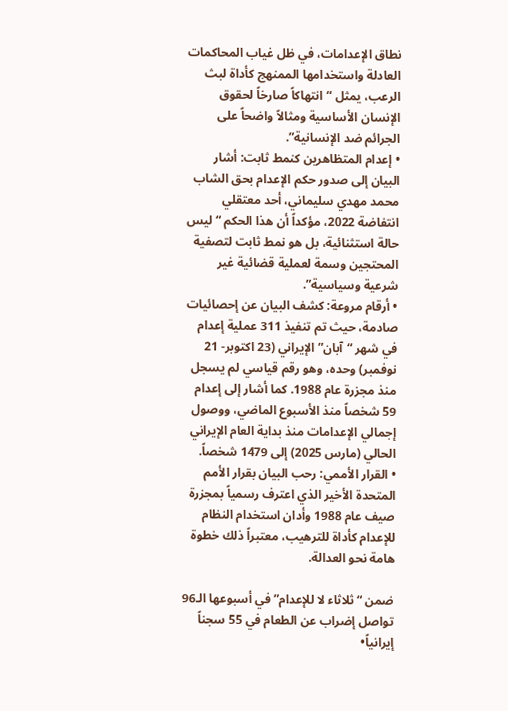نطاق الإعدامات، في ظل غياب المحاكمات العادلة واستخدامها الممنهج كأداة لبث الرعب، يمثل “انتهاكاً صارخاً لحقوق الإنسان الأساسية ومثالاً واضحاً على الجرائم ضد الإنسانية”.
• إعدام المتظاهرين كنمط ثابت: أشار البيان إلى صدور حكم الإعدام بحق الشاب محمد مهدي سليماني، أحد معتقلي انتفاضة 2022، مؤكداً أن هذا الحكم “ليس حالة استثنائية، بل هو نمط ثابت لتصفية المحتجين وسمة لعملية قضائية غير شرعية وسياسية”.
• أرقام مروعة: كشف البيان عن إحصائيات صادمة، حيث تم تنفيذ 311 عملية إعدام في شهر “آبان” الإیراني (23 اکتوبر- 21 نوفمبر) وحده، وهو رقم قياسي لم يسجل منذ مجزرة عام 1988. كما أشار إلى إعدام 59 شخصاً منذ الأسبوع الماضي، ووصول إجمالي الإعدامات منذ بداية العام الإيراني الحالي (مارس 2025) إلى 1479 شخصاً.
• القرار الأممي: رحب البيان بقرار الأمم المتحدة الأخير الذي اعترف رسمياً بمجزرة صیف عام 1988 وأدان استخدام النظام للإعدام كأداة للترهيب، معتبراً ذلك خطوة هامة نحو العدالة.

ضمن “ثلاثاء لا للإعدام” في أسبوعها الـ96 تواصل إضراب عن الطعام في 55 سجناً إيرانياً•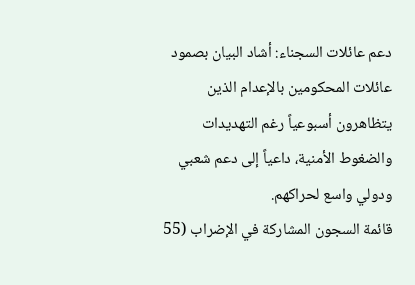دعم عائلات السجناء: أشاد البيان بصمود عائلات المحكومين بالإعدام الذين يتظاهرون أسبوعياً رغم التهديدات والضغوط الأمنية، داعياً إلى دعم شعبي ودولي واسع لحراكهم.
قائمة السجون المشاركة في الإضراب (55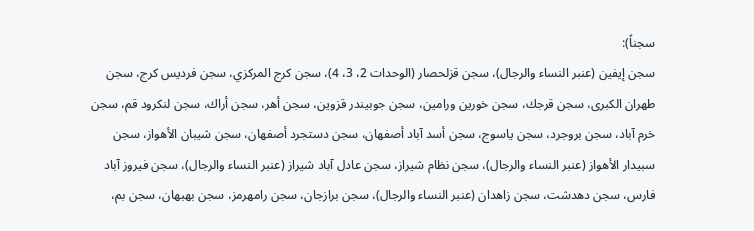سجناً):
سجن إيفين (عنبر النساء والرجال)، سجن قزلحصار (الوحدات 2، 3، 4)، سجن كرج المركزي، سجن فرديس كرج، سجن طهران الكبرى، سجن قرجك، سجن خورين ورامين، سجن جوبيندر قزوين، سجن أهر، سجن أراك، سجن لنكرود قم، سجن خرم آباد، سجن بروجرد، سجن ياسوج، سجن أسد آباد أصفهان، سجن دستجرد أصفهان، سجن شيبان الأهواز، سجن سبيدار الأهواز (عنبر النساء والرجال)، سجن نظام شيراز، سجن عادل آباد شيراز (عنبر النساء والرجال)، سجن فيروز آباد فارس، سجن دهدشت، سجن زاهدان (عنبر النساء والرجال)، سجن برازجان، سجن رامهرمز، سجن بهبهان، سجن بم،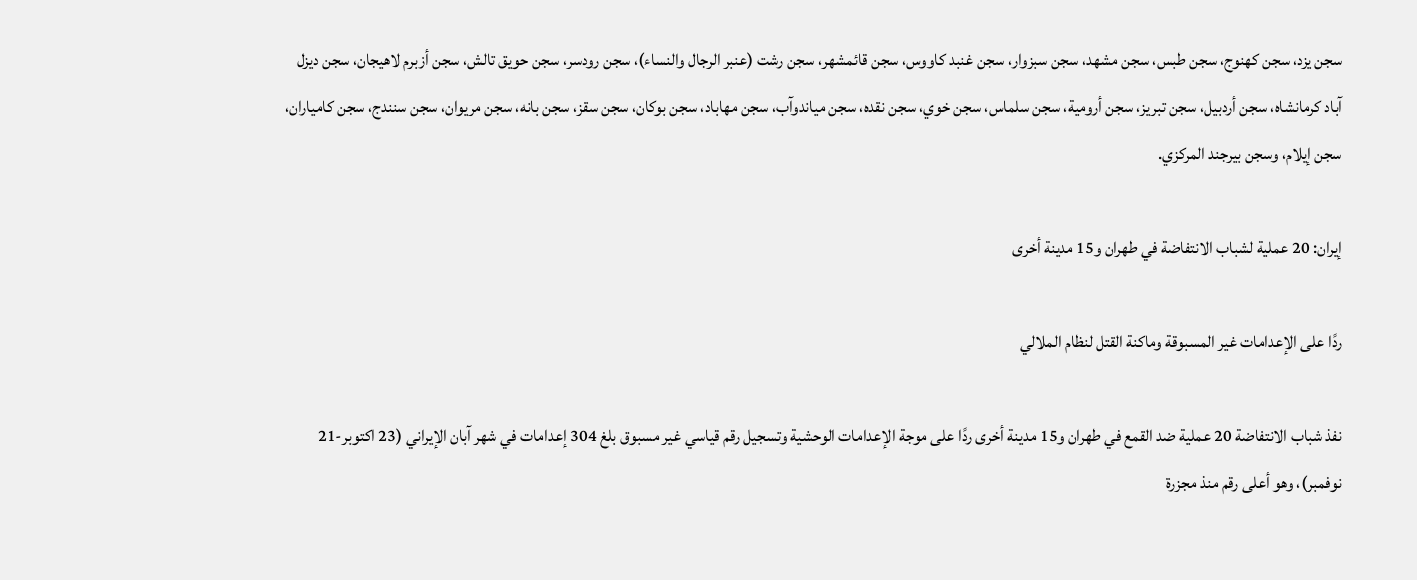سجن يزد، سجن كهنوج، سجن طبس، سجن مشهد، سجن سبزوار، سجن غنبد كاووس، سجن قائمشهر، سجن رشت (عنبر الرجال والنساء)، سجن رودسر، سجن حويق تالش، سجن أزبرم لاهيجان، سجن ديزل آباد كرمانشاه، سجن أردبيل، سجن تبريز، سجن أرومية، سجن سلماس، سجن خوي، سجن نقده، سجن مياندوآب، سجن مهاباد، سجن بوكان، سجن سقز، سجن بانه، سجن مريوان، سجن سنندج، سجن كامياران، سجن إيلام، وسجن بيرجند المركزي.

إیران: 20 عملیة لشباب الانتفاضة في طهران و15 مدینة‌ أخری

ردًا علی الإعدامات غیر المسبوقة وماکنة القتل لنظام الملالي

نفذ شباب الانتفاضة 20 عملیة ضد القمع في طهران و15 مدینة أخری ردًا علی موجة الإعدامات الوحشیة وتسجیل رقم قیاسي غیر مسبوق بلغ 304 إعدامات في شهر آبان الإيراني (23 اكتوبر-21 نوفمبر)، وهو أعلی رقم منذ مجزرة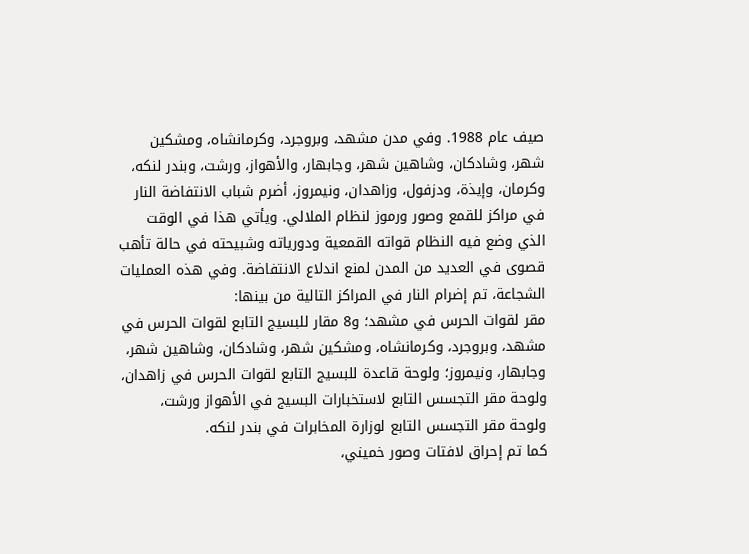صیف عام 1988. وفي مدن مشهد، وبروجرد، وکرمانشاه، ومشکین‌ شهر، وشادکان، وشاهین‌ شهر، وجابهار، والأهواز، ورشت، وبندر لنکه، وکرمان، وإیذة، ودزفول، وزاهدان، ونیمروز، أضرم شباب الانتفاضة النار في مراکز للقمع وصور ورموز لنظام الملالي. ویأتي هذا في الوقت الذي وضع فیه النظام قواته القمعیة ودوریاته وشبيحته في حالة تأهب قصوی في العدید من المدن لمنع اندلاع الانتفاضة. وفي هذه العملیات الشجاعة، تم إضرام النار في المراکز التالیة من بینها:
مقر لقوات الحرس في مشهد؛ و8 مقار للبسیج التابع لقوات الحرس في مشهد، وبروجرد، وکرمانشاه، ومشکین‌ شهر، وشادکان، وشاهین‌ شهر، وجابهار، ونیمروز؛ ولوحة قاعدة للبسیج التابع لقوات الحرس في زاهدان، ولوحة مقر التجسس التابع لاستخبارات البسیج في الأهواز ورشت، ولوحة مقر التجسس التابع لوزارة المخابرات في بندر لنکه.
کما تم إحراق لافتات وصور خمیني،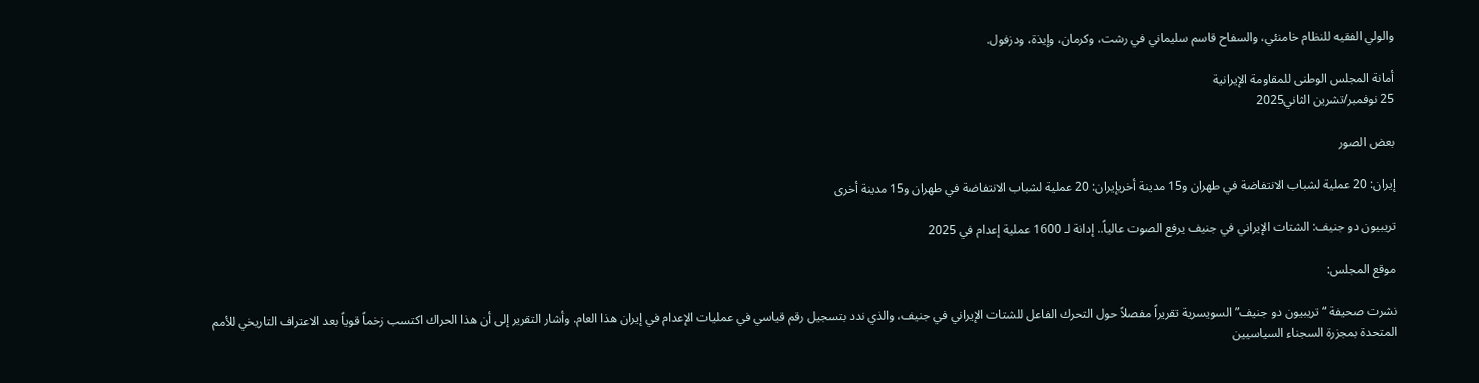والولي الفقیه للنظام خامنئي، والسفاح قاسم سلیماني في رشت، وکرمان، وإیذة، ودزفول.

أمانة‌ المجلس الوطنی للمقاومة‌ الإیرانیة
25 نوفمبر/تشرین الثاني2025

بعض الصور

إیران: 20 عملیة لشباب الانتفاضة في طهران و15 مدینة‌ أخریإیران: 20 عملیة لشباب الانتفاضة في طهران و15 مدینة‌ أخری

تريبيون دو جنيف: الشتات الإيراني في جنيف يرفع الصوت عالياً.. إدانة لـ 1600 عملية إعدام في 2025

موقع المجلس:

نشرت صحيفة “تريبيون دو جنيف” السويسرية تقريراً مفصلاً حول التحرك الفاعل للشتات الإيراني في جنيف، والذي ندد بتسجيل رقم قياسي في عمليات الإعدام في إيران هذا العام. وأشار التقرير إلى أن هذا الحراك اكتسب زخماً قوياً بعد الاعتراف التاريخي للأمم المتحدة بمجزرة السجناء السياسيين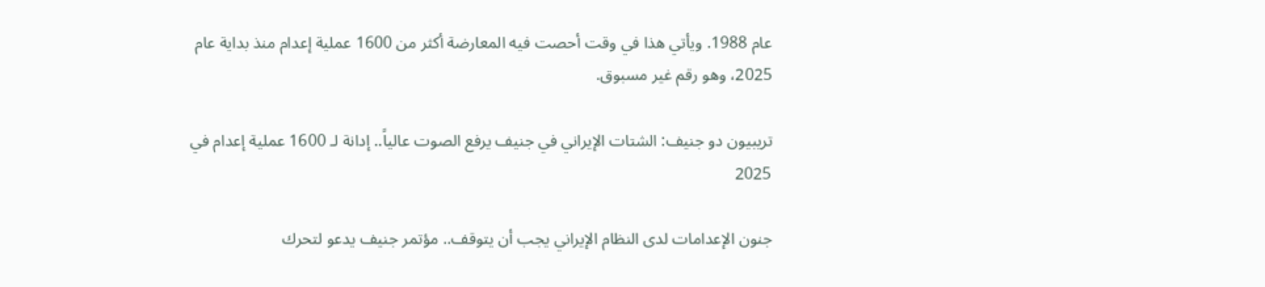عام 1988. ويأتي هذا في وقت أحصت فيه المعارضة أكثر من 1600 عملية إعدام منذ بداية عام 2025، وهو رقم غير مسبوق.

تريبيون دو جنيف: الشتات الإيراني في جنيف يرفع الصوت عالياً.. إدانة لـ 1600 عملية إعدام في 2025

جنون الإعدامات لدى النظام الإيراني يجب أن يتوقف.. مؤتمر جنيف يدعو لتحرك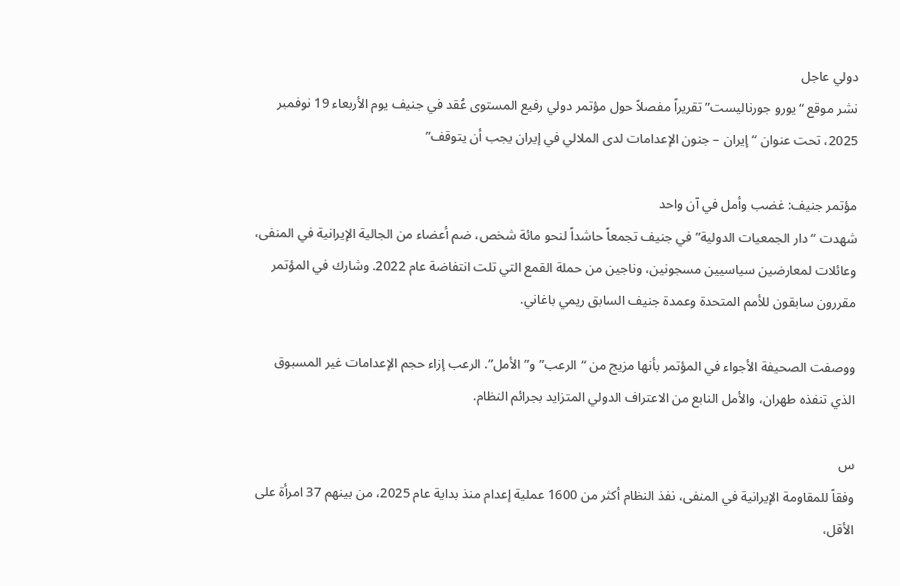دولي عاجل
نشر موقع “يورو جورناليست” تقريراً مفصلاً حول مؤتمر دولي رفيع المستوى عُقد في جنيف يوم الأربعاء 19 نوفمبر 2025، تحت عنوان “إيران – جنون الإعدامات لدى الملالي في إيران يجب أن يتوقف”

مؤتمر جنيف: غضب وأمل في آن واحد
شهدت “دار الجمعيات الدولية” في جنيف تجمعاً حاشداً لنحو مائة شخص، ضم أعضاء من الجالية الإيرانية في المنفى، وعائلات لمعارضين سياسيين مسجونين، وناجين من حملة القمع التي تلت انتفاضة عام 2022. وشارك في المؤتمر مقررون سابقون للأمم المتحدة وعمدة جنيف السابق ريمي باغاني.

ووصفت الصحيفة الأجواء في المؤتمر بأنها مزيج من “الرعب” و”الأمل”. الرعب إزاء حجم الإعدامات غير المسبوق الذي تنفذه طهران، والأمل النابع من الاعتراف الدولي المتزايد بجرائم النظام.

س
وفقاً للمقاومة الإيرانية في المنفى، نفذ النظام أكثر من 1600 عملية إعدام منذ بداية عام 2025، من بينهم 37 امرأة على الأقل،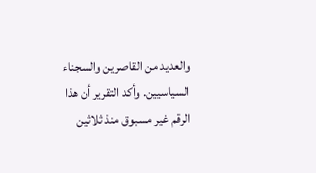والعديد من القاصرين والسجناء السياسيين. وأكد التقرير أن هذا الرقم غير مسبوق منذ ثلاثين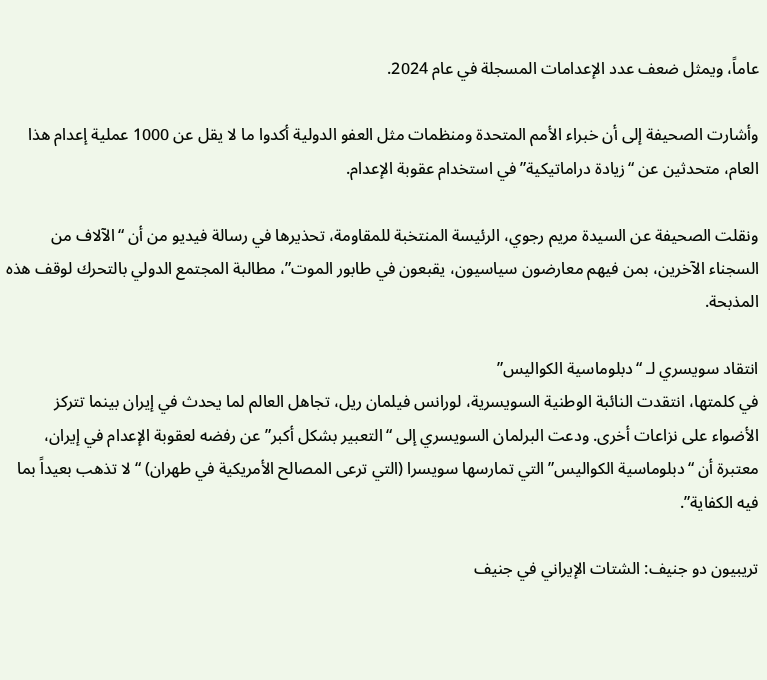عاماً، ويمثل ضعف عدد الإعدامات المسجلة في عام 2024.

وأشارت الصحيفة إلى أن خبراء الأمم المتحدة ومنظمات مثل العفو الدولية أكدوا ما لا يقل عن 1000 عملية إعدام هذا العام، متحدثين عن “زيادة دراماتيكية” في استخدام عقوبة الإعدام.

ونقلت الصحيفة عن السيدة مريم رجوي، الرئيسة المنتخبة للمقاومة، تحذيرها في رسالة فيديو من أن “الآلاف من السجناء الآخرين، بمن فيهم معارضون سياسيون، يقبعون في طابور الموت”، مطالبة المجتمع الدولي بالتحرك لوقف هذه المذبحة.

انتقاد سويسري لـ “دبلوماسية الكواليس”
في كلمتها، انتقدت النائبة الوطنية السويسرية، لورانس فيلمان ريل، تجاهل العالم لما يحدث في إيران بينما تتركز الأضواء على نزاعات أخرى. ودعت البرلمان السويسري إلى “التعبير بشكل أكبر” عن رفضه لعقوبة الإعدام في إيران، معتبرة أن “دبلوماسية الكواليس” التي تمارسها سويسرا (التي ترعى المصالح الأمريكية في طهران) “لا تذهب بعيداً بما فيه الكفاية”.

تريبيون دو جنيف: الشتات الإيراني في جنيف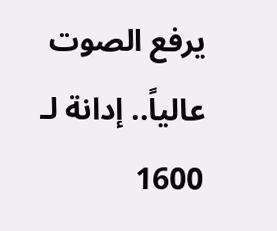يرفع الصوت عالياً.. إدانة لـ 1600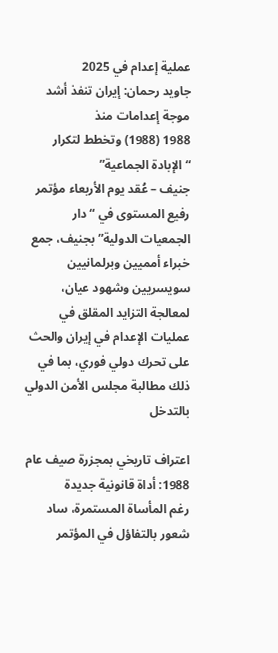عملية إعدام في 2025
جاويد رحمان: إيران تنفذ أشد موجة إعدامات منذ
1988 (1988) وتخطط لتكرار “الإبادة الجماعية”
جنيف – عُقد يوم الأربعاء مؤتمر رفيع المستوى في “دار الجمعيات الدولية” بجنيف، جمع خبراء أمميين وبرلمانيين سويسريين وشهود عيان، لمعالجة التزايد المقلق في عمليات الإعدام في إيران والحث على تحرك دولي فوري، بما في ذلك مطالبة مجلس الأمن الدولي بالتدخل

اعتراف تاريخي بمجزرة صیف عام 1988: أداة قانونية جديدة
رغم المأساة المستمرة، ساد شعور بالتفاؤل في المؤتمر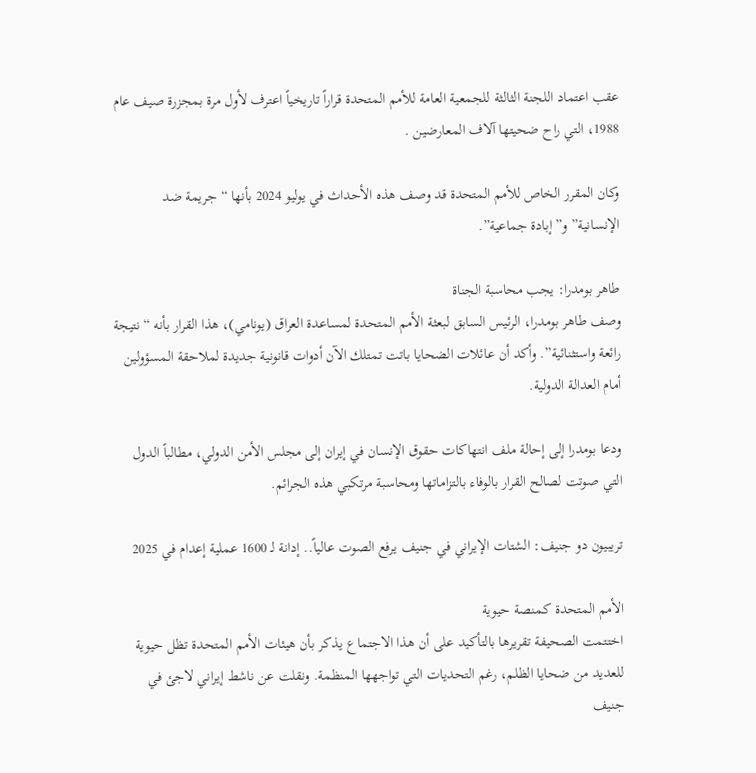عقب اعتماد اللجنة الثالثة للجمعية العامة للأمم المتحدة قراراً تاريخياً اعترف لأول مرة بمجزرة صيف عام 1988، التي راح ضحيتها آلاف المعارضين .

وكان المقرر الخاص للأمم المتحدة قد وصف هذه الأحداث في يوليو 2024 بأنها “جريمة ضد الإنسانية” و”إبادة جماعية”.

طاهر بومدرا: يجب محاسبة الجناة
وصف طاهر بومدرا، الرئيس السابق لبعثة الأمم المتحدة لمساعدة العراق (يونامي)، هذا القرار بأنه “نتيجة رائعة واستثنائية”. وأكد أن عائلات الضحايا باتت تمتلك الآن أدوات قانونية جديدة لملاحقة المسؤولين أمام العدالة الدولية.

ودعا بومدرا إلى إحالة ملف انتهاكات حقوق الإنسان في إيران إلى مجلس الأمن الدولي، مطالباً الدول التي صوتت لصالح القرار بالوفاء بالتزاماتها ومحاسبة مرتكبي هذه الجرائم.

تريبيون دو جنيف: الشتات الإيراني في جنيف يرفع الصوت عالياً.. إدانة لـ 1600 عملية إعدام في 2025

الأمم المتحدة كمنصة حيوية
اختتمت الصحيفة تقريرها بالتأكيد على أن هذا الاجتماع يذكر بأن هيئات الأمم المتحدة تظل حيوية للعديد من ضحايا الظلم، رغم التحديات التي تواجهها المنظمة. ونقلت عن ناشط إيراني لاجئ في جنيف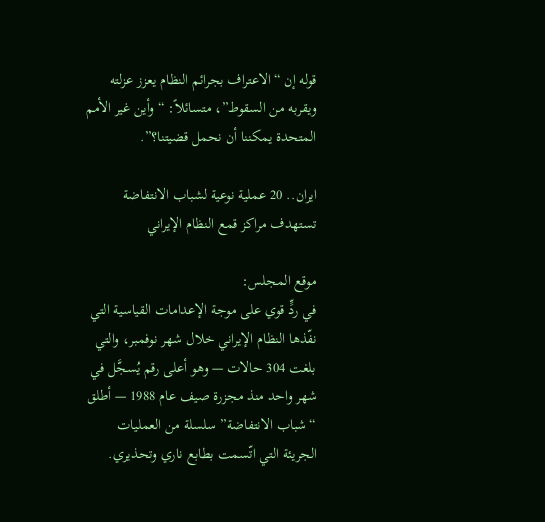قوله إن “الاعتراف بجرائم النظام يعزز عزلته ويقربه من السقوط”، متسائلاً: “وأين غير الأمم المتحدة يمكننا أن نحمل قضيتنا؟”.

ایران.. 20 عملية نوعية لشباب الانتفاضة تستهدف مراكز قمع النظام الإيراني

موقع المجلس:
في ردٍّ قوي على موجة الإعدامات القياسية التي نفّذها النظام الإيراني خلال شهر نوفمبر، والتي بلغت 304 حالات — وهو أعلى رقم يُسجَّل في شهر واحد منذ مجزرة صیف عام 1988 — أطلق “شباب الانتفاضة” سلسلة من العمليات الجريئة التي اتّسمت بطابع ناري وتحذيري.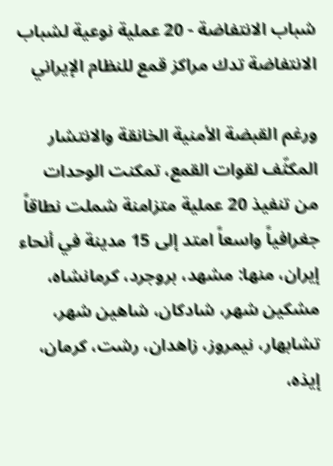شباب الانتفاضة - 20 عملية نوعية لشباب الانتفاضة تدك مراکز قمع للنظام الإيراني

ورغم القبضة الأمنية الخانقة والانتشار المكثّف لقوات القمع، تمكنت الوحدات من تنفيذ 20 عملية متزامنة شملت نطاقاً جغرافياً واسعاً امتد إلى 15 مدينة في أنحاء إيران، منها: مشهد، بروجرد، كرمانشاه، مشكين شهر، شادكان، شاهين شهر، تشابهار، نيمروز، زاهدان، رشت، كرمان، إيذه،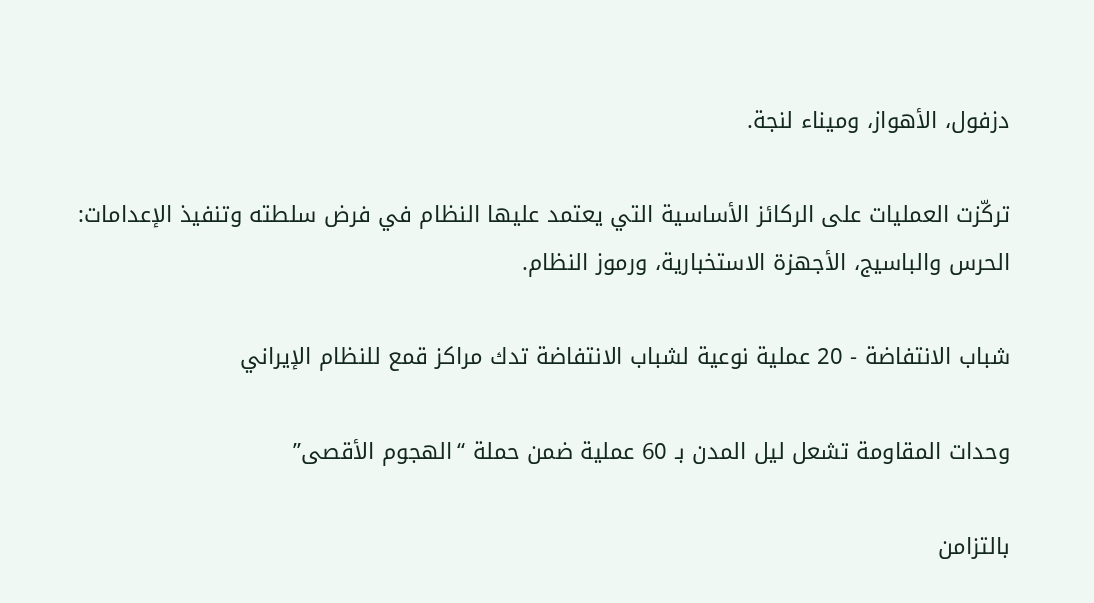دزفول، الأهواز، وميناء لنجة.

تركّزت العمليات على الركائز الأساسية التي يعتمد عليها النظام في فرض سلطته وتنفيذ الإعدامات: الحرس والباسيج، الأجهزة الاستخبارية، ورموز النظام.

شباب الانتفاضة - 20 عملية نوعية لشباب الانتفاضة تدك مراکز قمع للنظام الإيراني

وحدات المقاومة تشعل ليل المدن بـ 60 عملية ضمن حملة “الهجوم الأقصى”

بالتزامن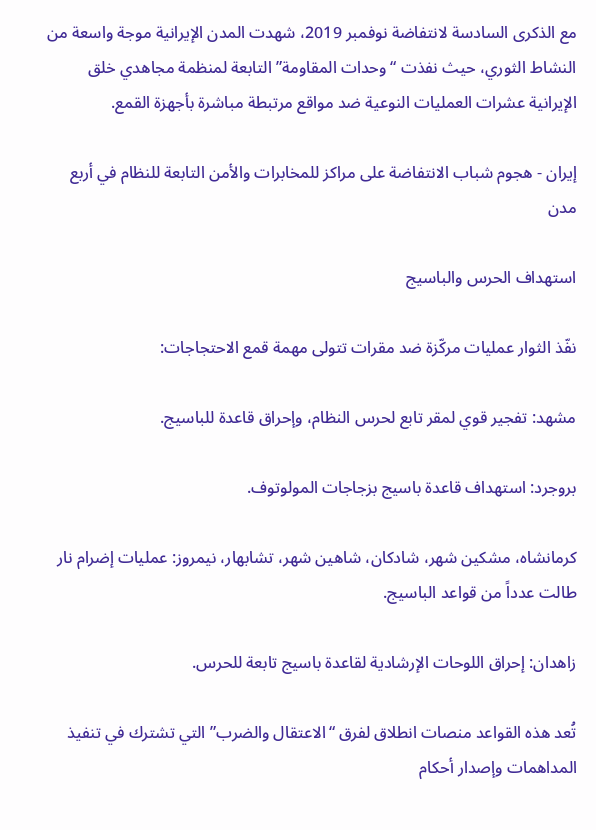مع الذكرى السادسة لانتفاضة نوفمبر 2019، شهدت المدن الإيرانية موجة واسعة من النشاط الثوري، حيث نفذت “وحدات المقاومة” التابعة لمنظمة مجاهدي خلق الإيرانية عشرات العمليات النوعية ضد مواقع مرتبطة مباشرة بأجهزة القمع.

إيران - هجوم شباب الانتفاضة على مراكز للمخابرات والأمن التابعة للنظام في أربع مدن

استهداف الحرس والباسيج

نفّذ الثوار عمليات مركّزة ضد مقرات تتولى مهمة قمع الاحتجاجات:

مشهد: تفجير قوي لمقر تابع لحرس النظام، وإحراق قاعدة للباسيج.

بروجرد: استهداف قاعدة باسيج بزجاجات المولوتوف.

كرمانشاه، مشكين شهر، شادكان، شاهين شهر، تشابهار، نيمروز: عمليات إضرام نار طالت عدداً من قواعد الباسيج.

زاهدان: إحراق اللوحات الإرشادية لقاعدة باسيج تابعة للحرس.

تُعد هذه القواعد منصات انطلاق لفرق “الاعتقال والضرب” التي تشترك في تنفيذ المداهمات وإصدار أحكام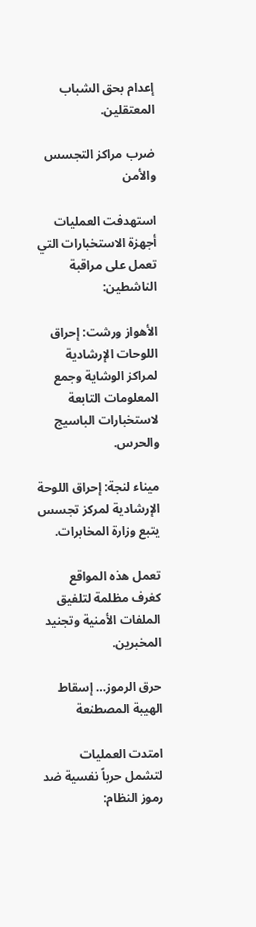إعدام بحق الشباب المعتقلين.

ضرب مراكز التجسس والأمن

استهدفت العمليات أجهزة الاستخبارات التي تعمل على مراقبة الناشطين:

الأهواز ورشت: إحراق اللوحات الإرشادية لمراكز الوشاية وجمع المعلومات التابعة لاستخبارات الباسيج والحرس.

ميناء لنجة: إحراق اللوحة الإرشادية لمركز تجسس يتبع وزارة المخابرات.

تعمل هذه المواقع كغرف مظلمة لتلفيق الملفات الأمنية وتجنيد المخبرين.

حرق الرموز… إسقاط الهيبة المصطنعة

امتدت العمليات لتشمل حرباً نفسية ضد رموز النظام: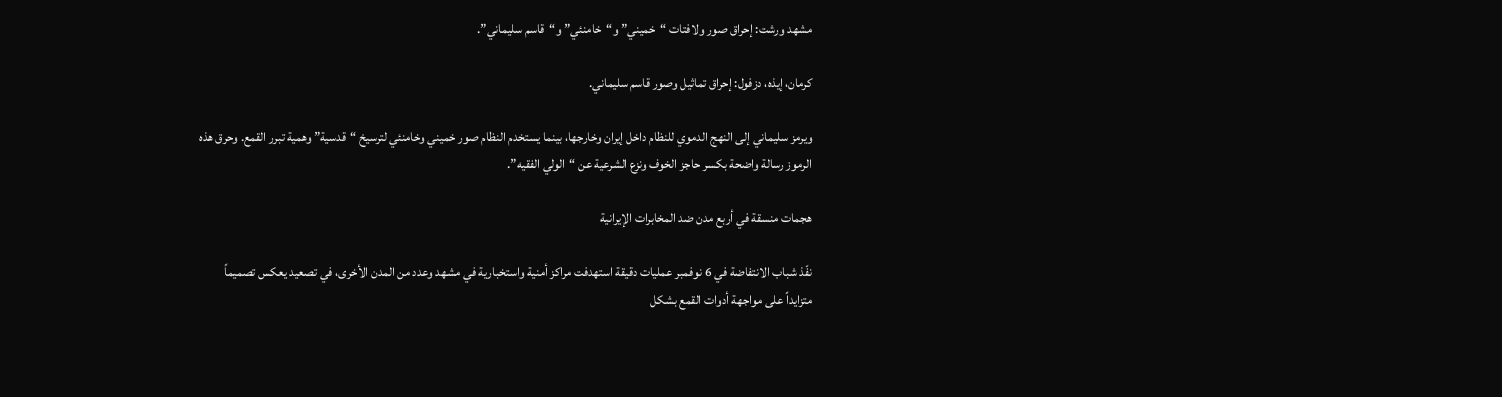مشهد ورشت: إحراق صور ولافتات “خميني” و“خامنئي” و“قاسم سليماني”.

كرمان، إيذه، دزفول: إحراق تماثيل وصور قاسم سليماني.

ويرمز سليماني إلى النهج الدموي للنظام داخل إيران وخارجها، بينما يستخدم النظام صور خميني وخامنئي لترسيخ “قدسية” وهمية تبرر القمع. وحرق هذه الرموز رسالة واضحة بكسر حاجز الخوف ونزع الشرعية عن “الولي الفقيه”.

هجمات منسقة في أربع مدن ضد المخابرات الإيرانية

نفّذ شباب الانتفاضة في 6 نوفمبر عمليات دقيقة استهدفت مراكز أمنية واستخبارية في مشهد وعدد من المدن الأخرى، في تصعيد يعكس تصميماً متزايداً على مواجهة أدوات القمع بشكل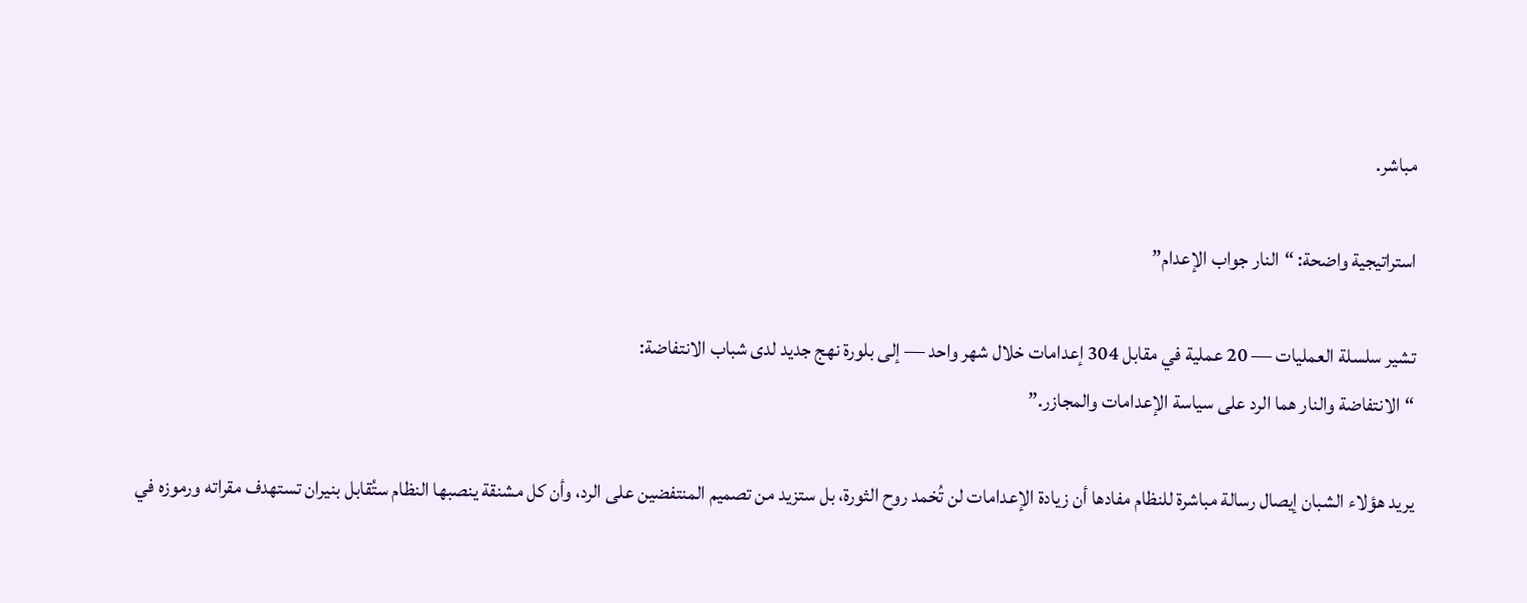مباشر.

استراتيجية واضحة: “النار جواب الإعدام”

تشير سلسلة العمليات — 20 عملية في مقابل 304 إعدامات خلال شهر واحد — إلى بلورة نهج جديد لدى شباب الانتفاضة:
“الانتفاضة والنار هما الرد على سياسة الإعدامات والمجازر.”

يريد هؤلاء الشبان إيصال رسالة مباشرة للنظام مفادها أن زيادة الإعدامات لن تُخمد روح الثورة، بل ستزيد من تصميم المنتفضين على الرد، وأن كل مشنقة ينصبها النظام ستُقابل بنيران تستهدف مقراته ورموزه في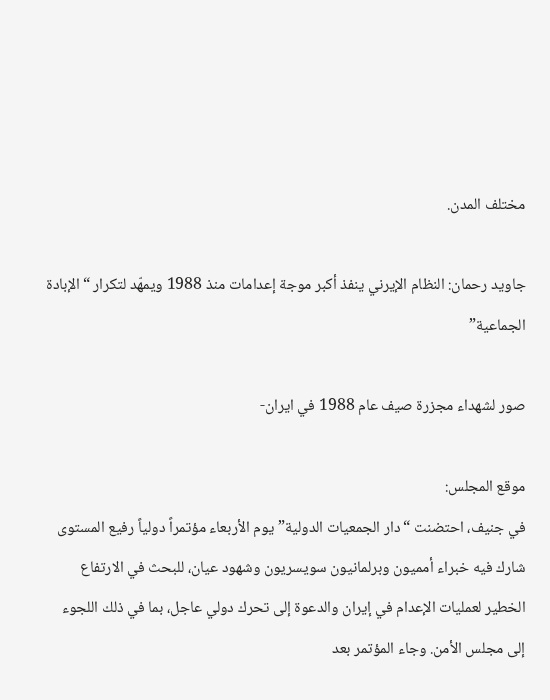مختلف المدن.

جاويد رحمان: النظام الإيرني ینفذ أكبر موجة إعدامات منذ 1988 ویمهّد لتكرار “الإبادة الجماعية”

صور لشهداء مجزرة صیف عام 1988 في ایران-

موقع المجلس:
في جنيف، احتضنت “دار الجمعيات الدولية” يوم الأربعاء مؤتمراً دولياً رفيع المستوى شارك فيه خبراء أمميون وبرلمانيون سويسريون وشهود عيان، للبحث في الارتفاع الخطير لعمليات الإعدام في إيران والدعوة إلى تحرك دولي عاجل، بما في ذلك اللجوء إلى مجلس الأمن. وجاء المؤتمر بعد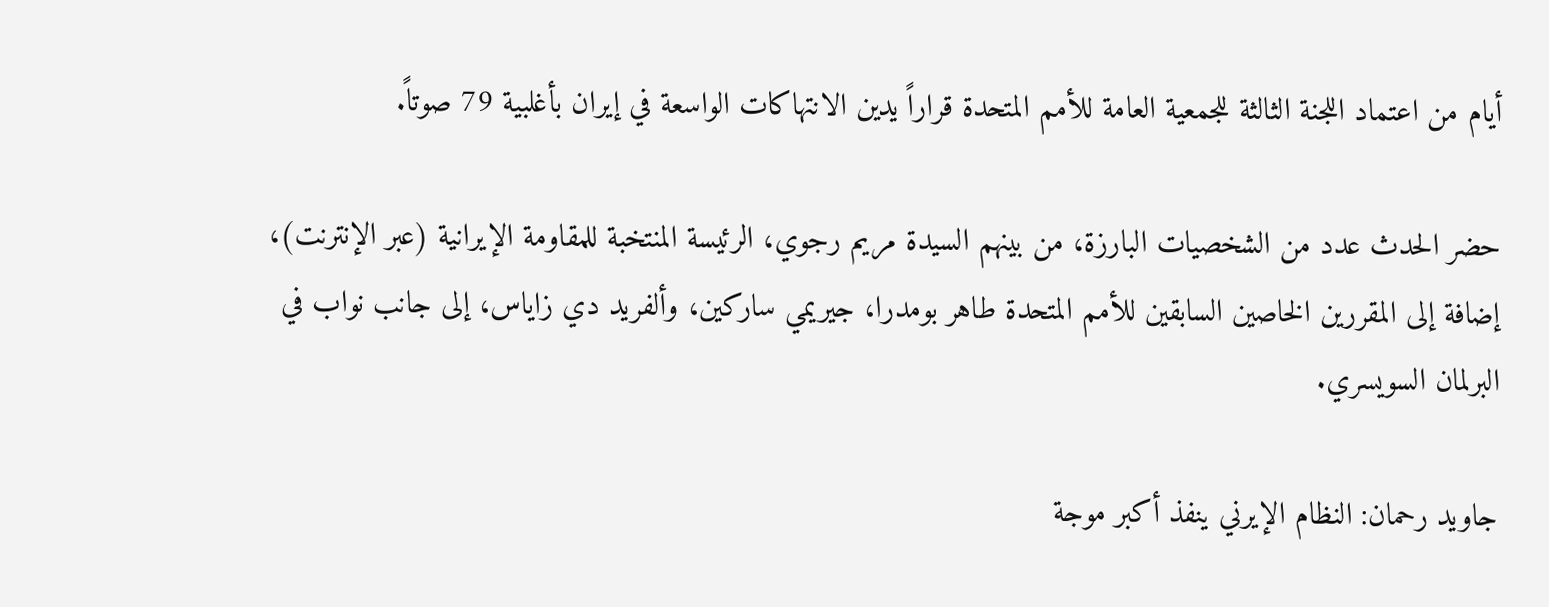أيام من اعتماد اللجنة الثالثة للجمعية العامة للأمم المتحدة قراراً يدين الانتهاكات الواسعة في إيران بأغلبية 79 صوتاً.

حضر الحدث عدد من الشخصيات البارزة، من بينهم السيدة مريم رجوي، الرئيسة المنتخبة للمقاومة الإيرانية (عبر الإنترنت)، إضافة إلى المقررين الخاصين السابقين للأمم المتحدة طاهر بومدرا، جيريمي ساركين، وألفريد دي زاياس، إلى جانب نواب في البرلمان السويسري.

جاويد رحمان: النظام الإيرني ینفذ أكبر موجة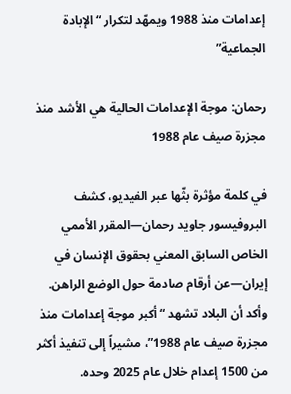إعدامات منذ 1988 ویمهّد لتكرار “الإبادة الجماعية”

رحمان: موجة الإعدامات الحالية هي الأشد منذ مجزرة صیف عام 1988

في كلمة مؤثرة بثّها عبر الفيديو، كشف البروفيسور جاويد رحمان—المقرر الأممي الخاص السابق المعني بحقوق الإنسان في إيران—عن أرقام صادمة حول الوضع الراهن. وأكد أن البلاد تشهد “أكبر موجة إعدامات منذ مجزرة صیف عام 1988”، مشيراً إلى تنفيذ أكثر من 1500 إعدام خلال عام 2025 وحده.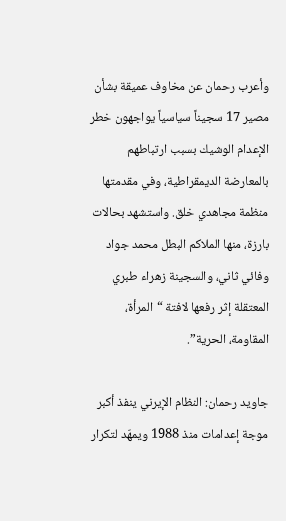وأعرب رحمان عن مخاوف عميقة بشأن مصير 17 سجيناً سياسياً يواجهون خطر الإعدام الوشيك بسبب ارتباطهم بالمعارضة الديمقراطية، وفي مقدمتها منظمة مجاهدي خلق. واستشهد بحالات بارزة، منها الملاكم البطل محمد جواد وفائي ثاني، والسجينة زهراء طبري المعتقلة إثر رفعها لافتة “المرأة، المقاومة، الحرية”.

جاويد رحمان: النظام الإيرني ینفذ أكبر موجة إعدامات منذ 1988 ویمهّد لتكرار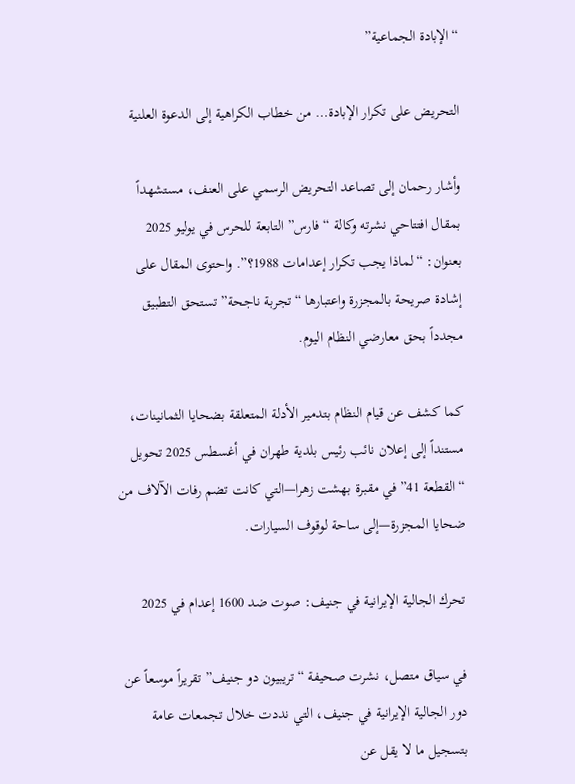“الإبادة الجماعية”

التحريض على تكرار الإبادة… من خطاب الكراهية إلى الدعوة العلنية

وأشار رحمان إلى تصاعد التحريض الرسمي على العنف، مستشهداً بمقال افتتاحي نشرته وكالة “فارس” التابعة للحرس في يوليو 2025 بعنوان: “لماذا يجب تكرار إعدامات 1988؟”. واحتوى المقال على إشادة صريحة بالمجزرة واعتبارها “تجربة ناجحة” تستحق التطبيق مجدداً بحق معارضي النظام اليوم.

كما كشف عن قيام النظام بتدمير الأدلة المتعلقة بضحايا الثمانينات، مستنداً إلى إعلان نائب رئيس بلدية طهران في أغسطس 2025 تحويل “القطعة 41” في مقبرة بهشت زهرا—التي كانت تضم رفات الآلاف من ضحايا المجزرة—إلى ساحة لوقوف السيارات.

تحرك الجالية الإيرانية في جنيف: صوت ضد 1600 إعدام في 2025

في سياق متصل، نشرت صحيفة “تريبيون دو جنيف” تقريراً موسعاً عن دور الجالية الإيرانية في جنيف، التي نددت خلال تجمعات عامة بتسجيل ما لا يقل عن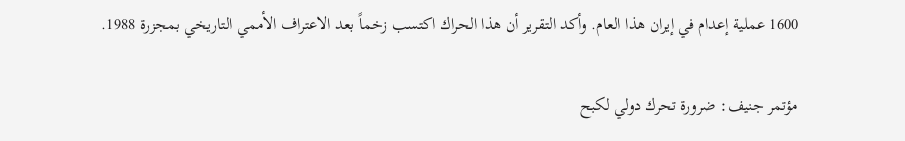1600 عملية إعدام في إيران هذا العام. وأكد التقرير أن هذا الحراك اكتسب زخماً بعد الاعتراف الأممي التاريخي بمجزرة 1988.

مؤتمر جنيف: ضرورة تحرك دولي لكبح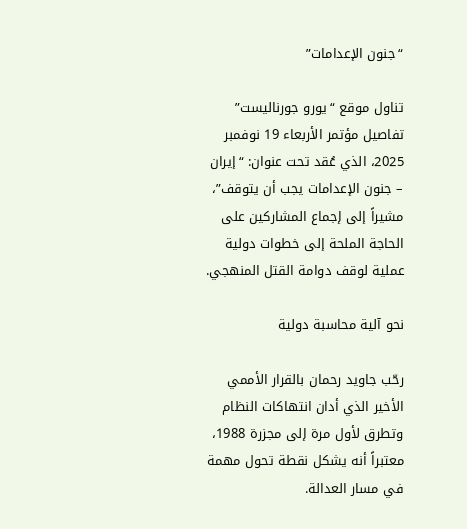“جنون الإعدامات”

تناول موقع “يورو جورناليست” تفاصيل مؤتمر الأربعاء 19 نوفمبر 2025، الذي عُقد تحت عنوان: “إيران – جنون الإعدامات يجب أن يتوقف”، مشيراً إلى إجماع المشاركين على الحاجة الملحة إلى خطوات دولية عملية لوقف دوامة القتل المنهجي.

نحو آلية محاسبة دولية

رحّب جاويد رحمان بالقرار الأممي الأخير الذي أدان انتهاكات النظام وتطرق لأول مرة إلى مجزرة 1988، معتبراً أنه يشكل نقطة تحول مهمة في مسار العدالة.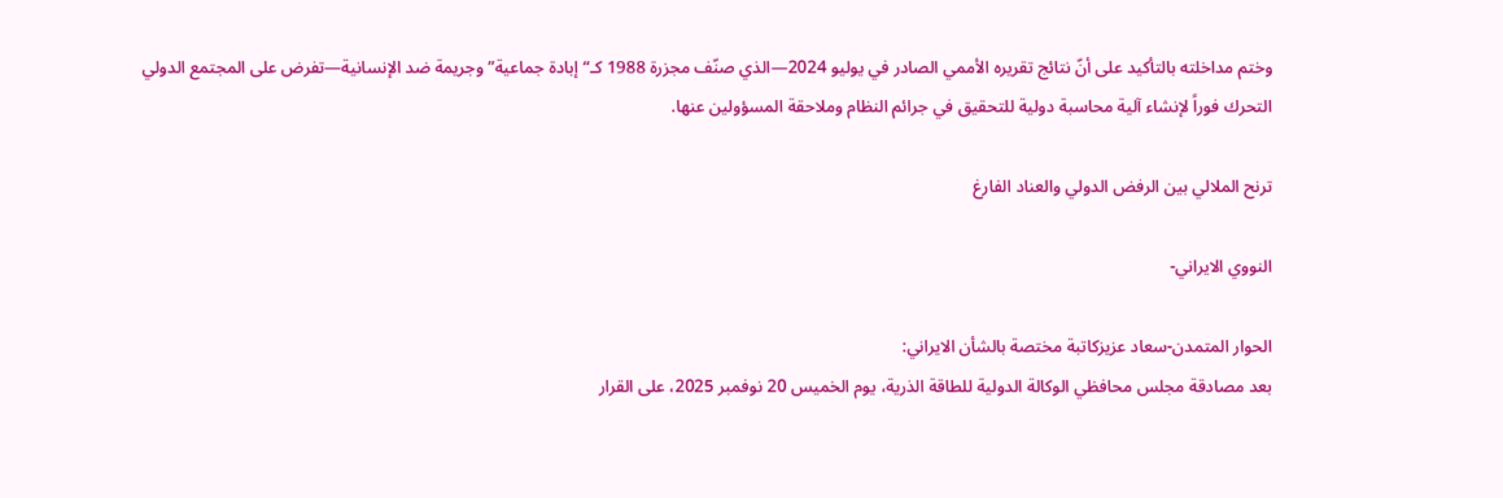وختم مداخلته بالتأكيد على أنّ نتائج تقريره الأممي الصادر في يوليو 2024—الذي صنّف مجزرة 1988 كـ“إبادة جماعية” وجريمة ضد الإنسانية—تفرض على المجتمع الدولي التحرك فوراً لإنشاء آلية محاسبة دولية للتحقيق في جرائم النظام وملاحقة المسؤولين عنها.

ترنح الملالي بين الرفض الدولي والعناد الفارغ

النووي الایراني-

الحوار المتمدن-سعاد عزيزکاتبة مختصة بالشأن الايراني:
بعد مصادقة مجلس محافظي الوكالة الدولية للطاقة الذرية، يوم الخمیس 20 نوفمبر 2025، على القرار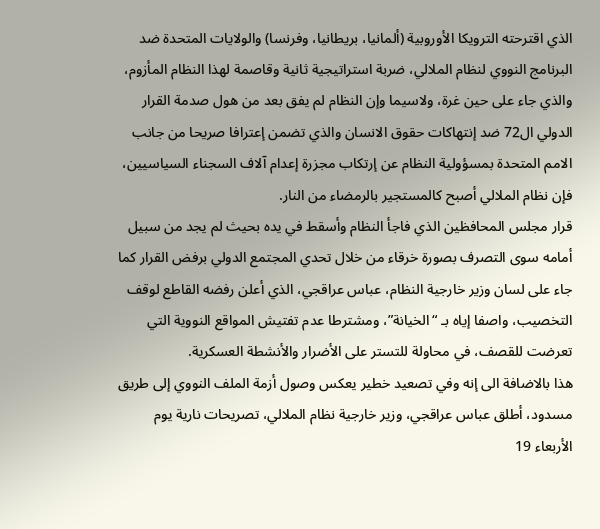الذي اقترحته الترويكا الأوروبية (ألمانيا، بريطانيا، وفرنسا) والولايات المتحدة ضد البرنامج النووي لنظام الملالي، ضربة استراتيجية ثانية وقاصمة لهذا النظام المأزوم، والذي جاء على حين غرة، ولاسيما وإن النظام لم يفق بعد من هول صدمة القرار الدولي ال72 ضد إنتهاکات حقوق الانسان والذي تضمن إعترافا صريحا من جانب الامم المتحدة بمسؤولية النظام عن إرتکاب مجزرة إعدام آلاف السجناء السياسيين، فإن نظام الملالي أصبح کالمستجير بالرمضاء من النار.
قرار مجلس المحافظين الذي فاجأ النظام وأسقط في يده بحيث لم يجد من سبيل أمامه سوى التصرف بصورة خرقاء من خلال تحدي المجتمع الدولي برفض القرار کما جاء على لسان وزير خارجية النظام، عباس عراقجي، الذي أعلن رفضه القاطع لوقف التخصيب، واصفا إياه بـ “الخيانة”، ومشترطا عدم تفتيش المواقع النووية التي تعرضت للقصف، في محاولة للتستر على الأضرار والأنشطة العسكرية.
هذا بالاضافة الى إنه وفي تصعيد خطير يعكس وصول أزمة الملف النووي إلى طريق مسدود، أطلق عباس عراقجي، وزير خارجية نظام الملالي، تصريحات نارية يوم الأربعاء 19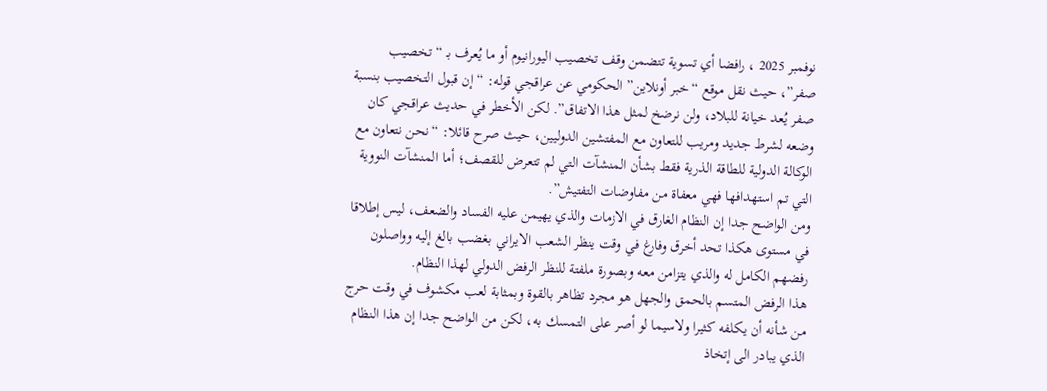نوفمبر 2025 ، رافضا أي تسوية تتضمن وقف تخصيب اليورانيوم أو ما يُعرف بـ “تخصيب صفر”، حيث نقل موقع “خبر أونلاين” الحكومي عن عراقجي قوله: “إن قبول التخصيب بنسبة صفر يُعد خيانة للبلاد، ولن نرضخ لمثل هذا الاتفاق”. لكن الأخطر في حديث عراقجي كان وضعه لشرط جديد ومريب للتعاون مع المفتشين الدوليين، حيث صرح قائلا: “نحن نتعاون مع الوكالة الدولية للطاقة الذرية فقط بشأن المنشآت التي لم تتعرض للقصف؛ أما المنشآت النووية التي تم استهدافها فهي معفاة من مفاوضات التفتيش”.
ومن الواضح جدا إن النظام الغارق في الازمات والذي يهيمن عليه الفساد والضعف، ليس إطلاقا في مستوى هکذا تحد أخرق وفارغ في وقت ينظر الشعب الايراني بغضب بالغ إليه وواصلون رفضهم الکامل له والذي يتزامن معه وبصورة ملفتة للنظر الرفض الدولي لهذا النظام.
هذا الرفض المتسم بالحمق والجهل هو مجرد تظاهر بالقوة وبمثابة لعب مکشوف في وقت حرج من شأنه أن يکلفه کثيرا ولاسيما لو أصر على التمسك به، لکن من الواضح جدا إن هذا النظام الذي يبادر الى إتخاذ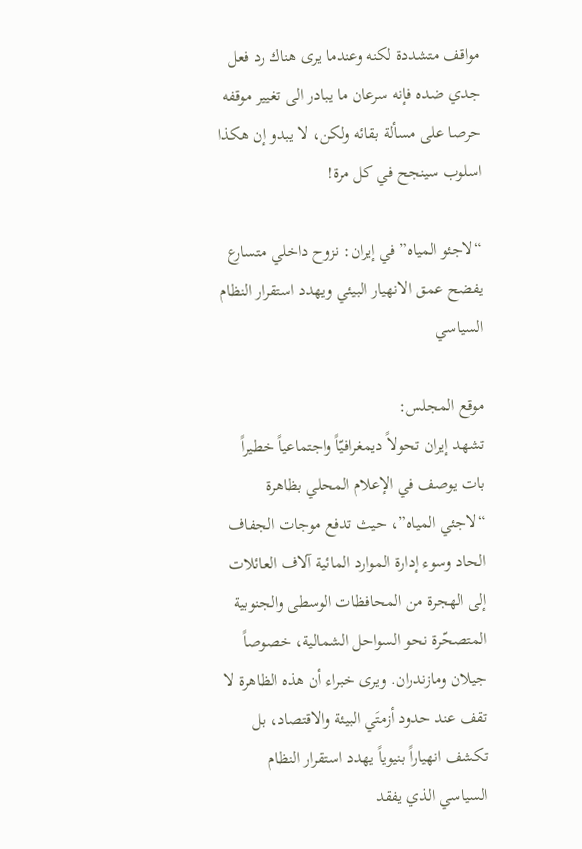مواقف متشددة لکنه وعندما يرى هناك رد فعل جدي ضده فإنه سرعان ما يبادر الى تغيير موقفه حرصا على مسألة بقائه ولکن، لا يبدو إن هکذا اسلوب سينجح في کل مرة!

“لاجئو المياه” في إيران: نزوح داخلي متسارع يفضح عمق الانهيار البيئي ويهدد استقرار النظام السياسي

موقع المجلس:
تشهد إيران تحولاً ديمغرافيّاً واجتماعياً خطيراً بات يوصف في الإعلام المحلي بظاهرة “لاجئي المياه”، حيث تدفع موجات الجفاف الحاد وسوء إدارة الموارد المائية آلاف العائلات إلى الهجرة من المحافظات الوسطى والجنوبية المتصحّرة نحو السواحل الشمالية، خصوصاً جيلان ومازندران. ويرى خبراء أن هذه الظاهرة لا تقف عند حدود أزمتَي البيئة والاقتصاد، بل تكشف انهياراً بنيوياً يهدد استقرار النظام السياسي الذي يفقد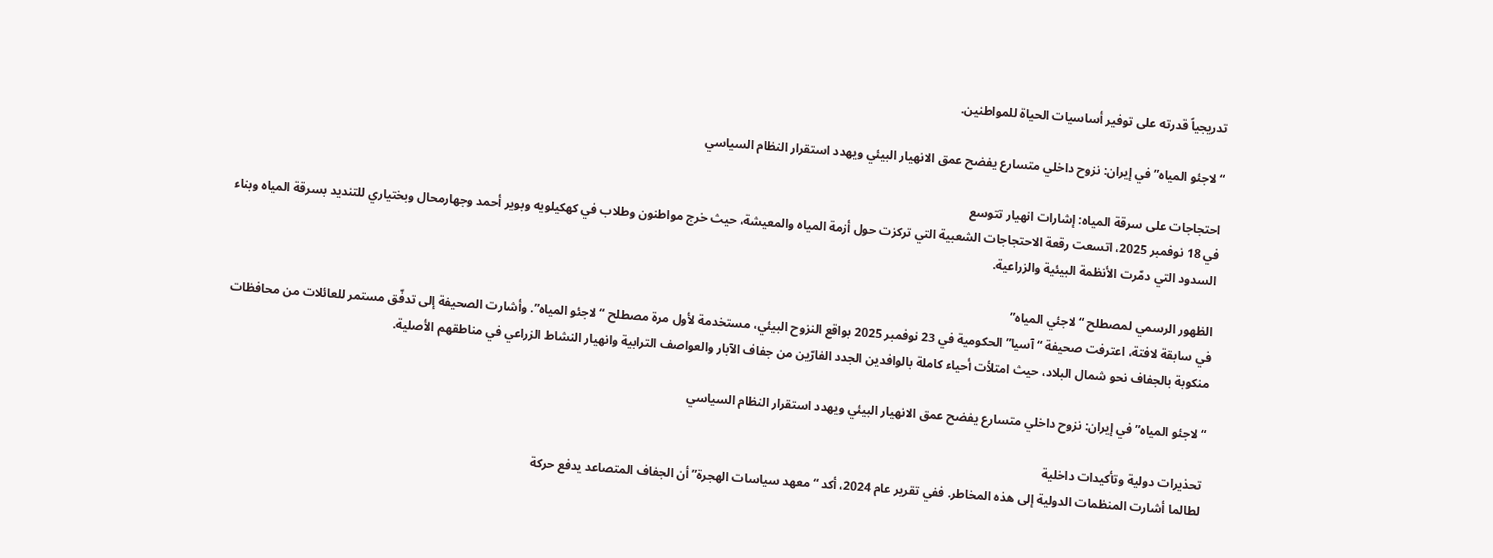تدريجياً قدرته على توفير أساسيات الحياة للمواطنين.

“لاجئو المياه” في إيران: نزوح داخلي متسارع يفضح عمق الانهيار البيئي ويهدد استقرار النظام السياسي

احتجاجات على سرقة المياه: إشارات انهيار تتوسع
في 18 نوفمبر 2025، اتسعت رقعة الاحتجاجات الشعبية التي تركزت حول أزمة المياه والمعيشة، حيث خرج مواطنون وطلاب في كهكيلويه وبوير أحمد وجهارمحال وبختياري للتنديد بسرقة المياه وبناء السدود التي دمّرت الأنظمة البيئية والزراعية.

الظهور الرسمي لمصطلح “لاجئي المياه”
في سابقة لافتة، اعترفت صحيفة “آسيا” الحكومية في 23 نوفمبر 2025 بواقع النزوح البيئي، مستخدمة لأول مرة مصطلح “لاجئو المياه”. وأشارت الصحيفة إلى تدفّق مستمر للعائلات من محافظات منكوبة بالجفاف نحو شمال البلاد، حيث امتلأت أحياء كاملة بالوافدين الجدد الفارّين من جفاف الآبار والعواصف الترابية وانهيار النشاط الزراعي في مناطقهم الأصلية.

“لاجئو المياه” في إيران: نزوح داخلي متسارع يفضح عمق الانهيار البيئي ويهدد استقرار النظام السياسي

تحذيرات دولية وتأكيدات داخلية
لطالما أشارت المنظمات الدولية إلى هذه المخاطر. ففي تقرير عام 2024، أكد “معهد سياسات الهجرة” أن الجفاف المتصاعد يدفع حركة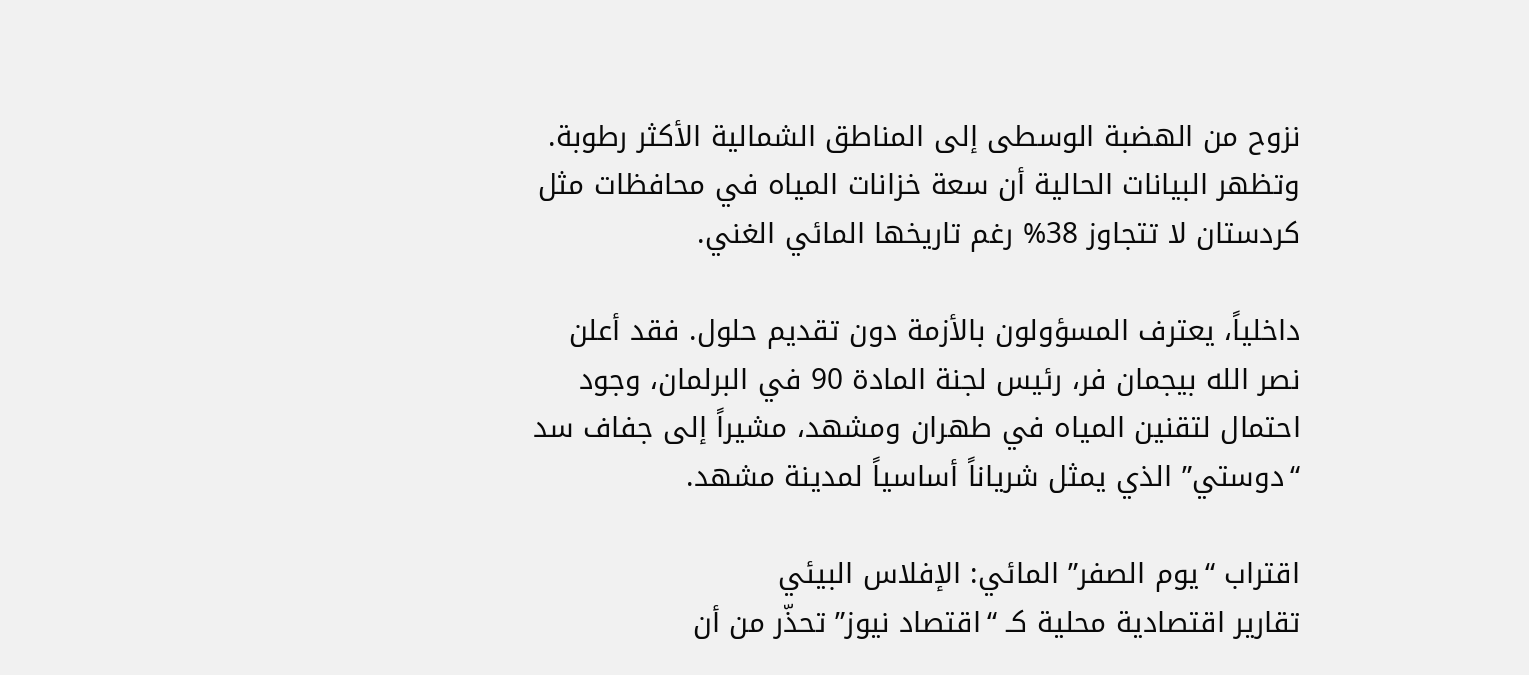نزوح من الهضبة الوسطى إلى المناطق الشمالية الأكثر رطوبة. وتظهر البيانات الحالية أن سعة خزانات المياه في محافظات مثل كردستان لا تتجاوز 38% رغم تاريخها المائي الغني.

داخلياً، يعترف المسؤولون بالأزمة دون تقديم حلول. فقد أعلن نصر الله بيجمان فر، رئيس لجنة المادة 90 في البرلمان، وجود احتمال لتقنين المياه في طهران ومشهد، مشيراً إلى جفاف سد “دوستي” الذي يمثل شرياناً أساسياً لمدينة مشهد.

اقتراب “يوم الصفر” المائي: الإفلاس البيئي
تقارير اقتصادية محلية كـ “اقتصاد نيوز” تحذّر من أن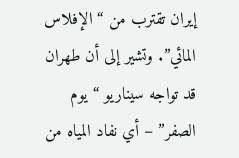إيران تقترب من “الإفلاس المائي”. وتشير إلى أن طهران قد تواجه سيناريو “يوم الصفر” – أي نفاد المياه من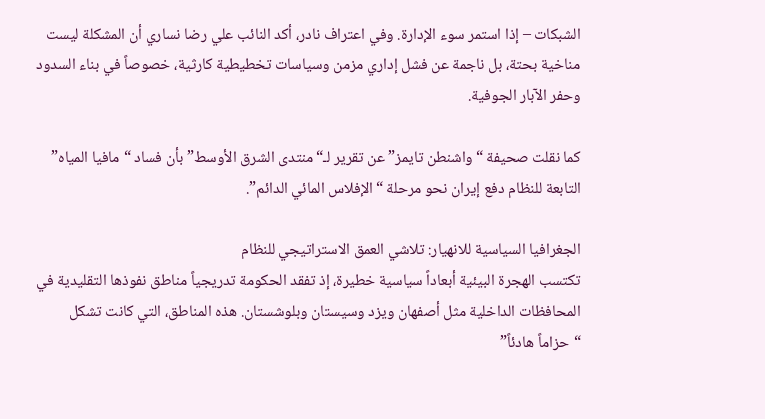الشبكات – إذا استمر سوء الإدارة. وفي اعتراف نادر، أكد النائب علي رضا نساري أن المشكلة ليست مناخية بحتة، بل ناجمة عن فشل إداري مزمن وسياسات تخطيطية كارثية، خصوصاً في بناء السدود وحفر الآبار الجوفية.

كما نقلت صحيفة “واشنطن تايمز” عن تقرير لـ“منتدى الشرق الأوسط” بأن فساد “مافيا المياه” التابعة للنظام دفع إيران نحو مرحلة “الإفلاس المائي الدائم”.

الجغرافيا السياسية للانهيار: تلاشي العمق الاستراتيجي للنظام
تكتسب الهجرة البيئية أبعاداً سياسية خطيرة، إذ تفقد الحكومة تدريجياً مناطق نفوذها التقليدية في المحافظات الداخلية مثل أصفهان ويزد وسيستان وبلوشستان. هذه المناطق، التي كانت تشكل “حزاماً هادئاً”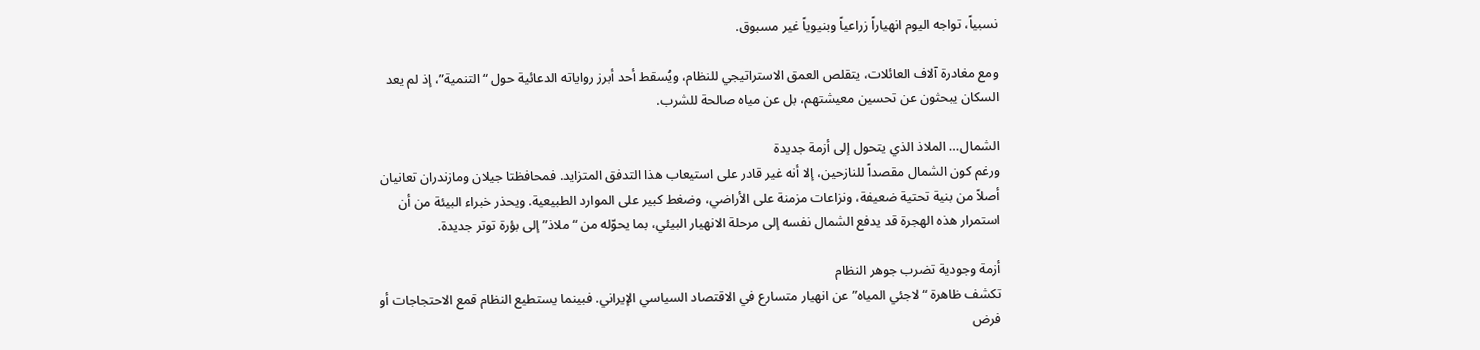نسبياً، تواجه اليوم انهياراً زراعياً وبنيوياً غير مسبوق.

ومع مغادرة آلاف العائلات، يتقلص العمق الاستراتيجي للنظام، ويُسقط أحد أبرز رواياته الدعائية حول “التنمية”، إذ لم يعد السكان يبحثون عن تحسين معيشتهم، بل عن مياه صالحة للشرب.

الشمال… الملاذ الذي يتحول إلى أزمة جديدة
ورغم كون الشمال مقصداً للنازحين، إلا أنه غير قادر على استيعاب هذا التدفق المتزايد. فمحافظتا جيلان ومازندران تعانيان أصلاً من بنية تحتية ضعيفة، ونزاعات مزمنة على الأراضي، وضغط كبير على الموارد الطبيعية. ويحذر خبراء البيئة من أن استمرار هذه الهجرة قد يدفع الشمال نفسه إلى مرحلة الانهيار البيئي، بما يحوّله من “ملاذ” إلى بؤرة توتر جديدة.

أزمة وجودية تضرب جوهر النظام
تكشف ظاهرة “لاجئي المياه” عن انهيار متسارع في الاقتصاد السياسي الإيراني. فبينما يستطيع النظام قمع الاحتجاجات أو فرض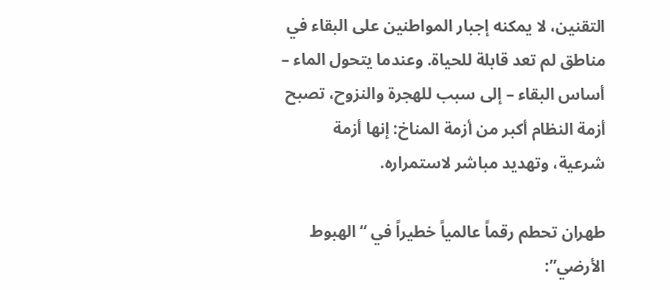التقنين، لا يمكنه إجبار المواطنين على البقاء في مناطق لم تعد قابلة للحياة. وعندما يتحول الماء – أساس البقاء – إلى سبب للهجرة والنزوح، تصبح أزمة النظام أكبر من أزمة المناخ: إنها أزمة شرعية، وتهديد مباشر لاستمراره.

طهران تحطم رقماً عالمياً خطيراً في “الهبوط الأرضي”: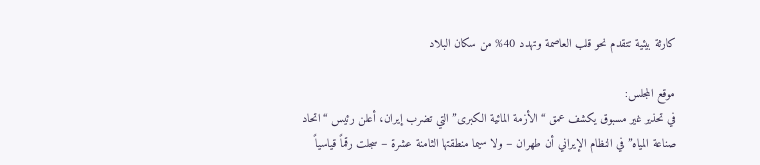كارثة بيئية تتقدم نحو قلب العاصمة وتهدد 40% من سكان البلاد

موقع المجلس:
في تحذير غير مسبوق يكشف عمق “الأزمة المائية الكبرى” التي تضرب إيران، أعلن رئيس “اتحاد صناعة المياه” في النظام الإيراني أن طهران – ولا سيما منطقتها الثامنة عشرة – سجلت رقماً قياسياً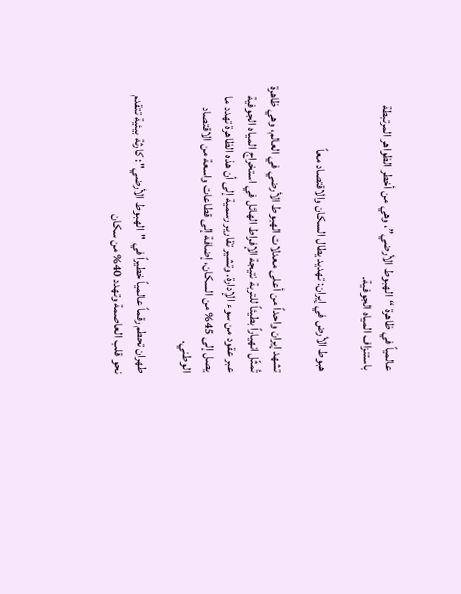عالمياً في ظاهرة “الهبوط الأرضي”، وهي من أخطر الظواهر المرتبطة باستنزاف المياه الجوفية.

هبوط الأرض في إيران: تهديد يطال السكان والاقتصاد معاً

تشهد إيران واحداً من أعلى معدلات الهبوط الأرضي في العالم، وهي ظاهرة تُمثّل انهياراً بطيئاً للتربة نتيجة الإفراط الهائل في استخراج المياه الجوفية عبر عقود من سوء الإدارة. وتشير تقارير رسمية إلى أن هذه الظاهرة تهدد ما يصل إلى 45% من السكان، إضافة إلى قطاعات واسعة من الاقتصاد الوطني.

طهران تحطم رقماً عالمياً خطيراً في "الهبوط الأرضي": كارثة بيئية تتقدم نحو قلب العاصمة وتهدد 40% من سكان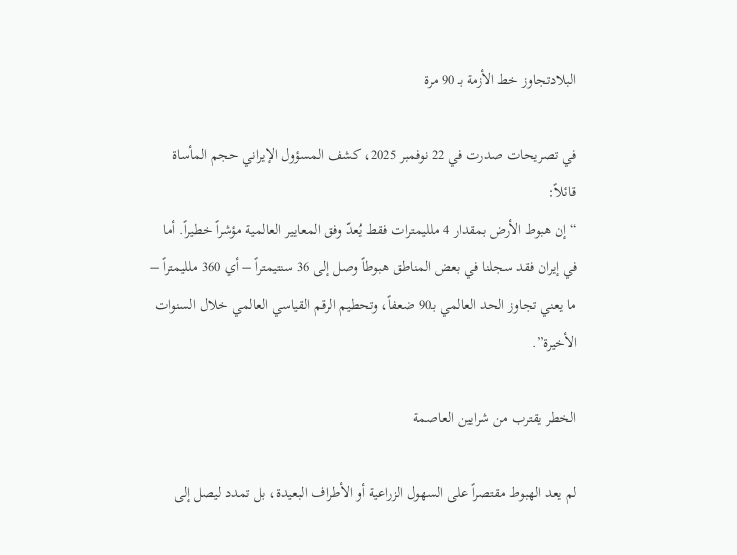البلادتجاوز خط الأزمة بـ 90 مرة

في تصريحات صدرت في 22 نوفمبر 2025، كشف المسؤول الإيراني حجم المأساة قائلاً:
“إن هبوط الأرض بمقدار 4 ملليمترات فقط يُعدّ وفق المعايير العالمية مؤشراً خطيراً. أما في إيران فقد سجلنا في بعض المناطق هبوطاً وصل إلى 36 سنتيمتراً – أي 360 ملليمتراً – ما يعني تجاوز الحد العالمي بـ90 ضعفاً، وتحطيم الرقم القياسي العالمي خلال السنوات الأخيرة”.

الخطر يقترب من شرايين العاصمة

لم يعد الهبوط مقتصراً على السهول الزراعية أو الأطراف البعيدة، بل تمدد ليصل إلى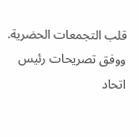قلب التجمعات الحضرية. ووفق تصريحات رئيس اتحاد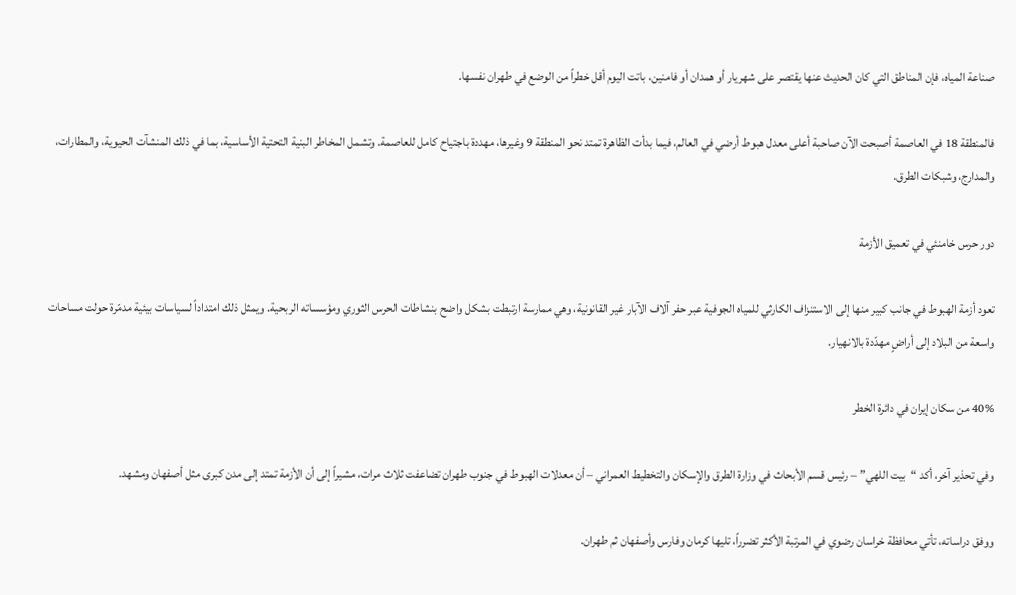صناعة المياه، فإن المناطق التي كان الحديث عنها يقتصر على شهريار أو همدان أو فامنين، باتت اليوم أقل خطراً من الوضع في طهران نفسها.

فالمنطقة 18 في العاصمة أصبحت الآن صاحبة أعلى معدل هبوط أرضي في العالم، فيما بدأت الظاهرة تمتد نحو المنطقة 9 وغيرها، مهددة باجتياح كامل للعاصمة. وتشمل المخاطر البنية التحتية الأساسية، بما في ذلك المنشآت الحيوية، والمطارات، والمدارج، وشبكات الطرق.

دور حرس خامنئي في تعميق الأزمة

تعود أزمة الهبوط في جانب كبير منها إلى الاستنزاف الكارثي للمياه الجوفية عبر حفر آلاف الآبار غير القانونية، وهي ممارسة ارتبطت بشكل واضح بنشاطات الحرس الثوري ومؤسساته الربحية. ويمثل ذلك امتداداً لسياسات بيئية مدمّرة حولت مساحات واسعة من البلاد إلى أراضٍ مهدّدة بالانهيار.

40% من سكان إيران في دائرة الخطر

وفي تحذير آخر، أكد “بيت اللهي” – رئيس قسم الأبحاث في وزارة الطرق والإسكان والتخطيط العمراني – أن معدلات الهبوط في جنوب طهران تضاعفت ثلاث مرات، مشيراً إلى أن الأزمة تمتد إلى مدن كبرى مثل أصفهان ومشهد.

ووفق دراساته، تأتي محافظة خراسان رضوي في المرتبة الأكثر تضرراً، تليها كرمان وفارس وأصفهان ثم طهران.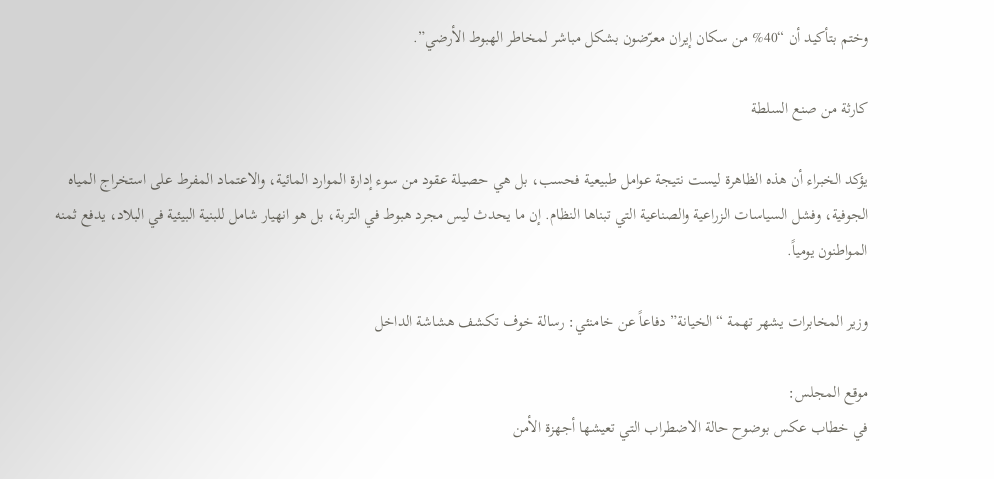وختم بتأكيد أن “40% من سكان إيران معرّضون بشكل مباشر لمخاطر الهبوط الأرضي”.

كارثة من صنع السلطة

يؤكد الخبراء أن هذه الظاهرة ليست نتيجة عوامل طبيعية فحسب، بل هي حصيلة عقود من سوء إدارة الموارد المائية، والاعتماد المفرط على استخراج المياه الجوفية، وفشل السياسات الزراعية والصناعية التي تبناها النظام. إن ما يحدث ليس مجرد هبوط في التربة، بل هو انهيار شامل للبنية البيئية في البلاد، يدفع ثمنه المواطنون يومياً.

وزير المخابرات يشهر تهمة “الخيانة” دفاعاً عن خامنئي: رسالة خوف تكشف هشاشة الداخل

موقع المجلس:
في خطاب عكس بوضوح حالة الاضطراب التي تعيشها أجهزة الأمن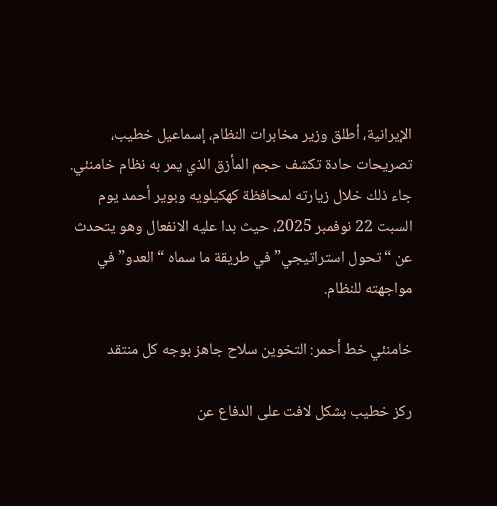الإيرانية، أطلق وزير مخابرات النظام، إسماعيل خطيب، تصريحات حادة تكشف حجم المأزق الذي يمر به نظام خامنئي. جاء ذلك خلال زيارته لمحافظة كهكيلويه وبوير أحمد يوم السبت 22 نوفمبر 2025، حيث بدا عليه الانفعال وهو يتحدث عن “تحول استراتيجي” في طريقة ما سماه “العدو” في مواجهته للنظام.

خامنئي خط أحمر: التخوين سلاح جاهز بوجه كل منتقد

ركز خطيب بشكل لافت على الدفاع عن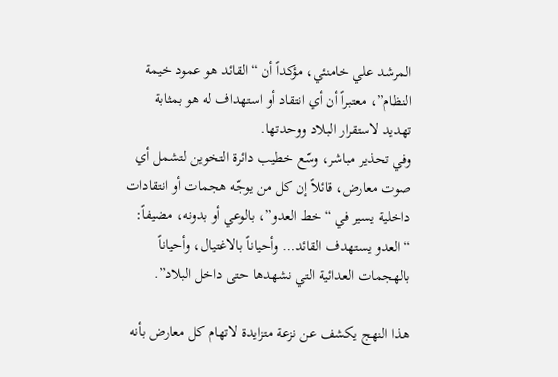المرشد علي خامنئي، مؤكداً أن “القائد هو عمود خيمة النظام”، معتبراً أن أي انتقاد أو استهداف له هو بمثابة تهديد لاستقرار البلاد ووحدتها.
وفي تحذير مباشر، وسّع خطيب دائرة التخوين لتشمل أي صوت معارض، قائلاً إن كل من يوجّه هجمات أو انتقادات داخلية يسير في “خط العدو”، بالوعي أو بدونه، مضيفاً: “العدو يستهدف القائد… وأحياناً بالاغتيال، وأحياناً بالهجمات العدائية التي نشهدها حتى داخل البلاد”.

هذا النهج يكشف عن نزعة متزايدة لاتهام كل معارض بأنه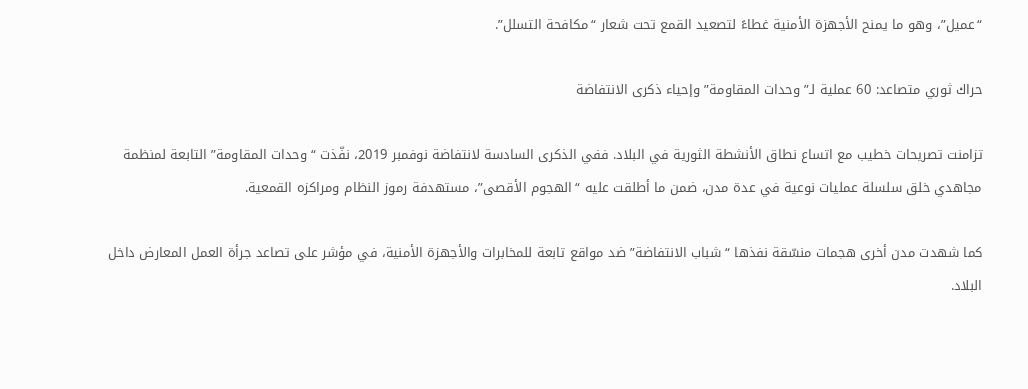“عميل”، وهو ما يمنح الأجهزة الأمنية غطاءً لتصعيد القمع تحت شعار “مكافحة التسلل”.

حراك ثوري متصاعد: 60 عملية لـ”وحدات المقاومة” وإحياء ذكرى الانتفاضة

تزامنت تصريحات خطيب مع اتساع نطاق الأنشطة الثورية في البلاد. ففي الذكرى السادسة لانتفاضة نوفمبر 2019، نفّذت “وحدات المقاومة” التابعة لمنظمة مجاهدي خلق سلسلة عمليات نوعية في عدة مدن، ضمن ما أطلقت عليه “الهجوم الأقصى”، مستهدفة رموز النظام ومراكزه القمعية.

كما شهدت مدن أخرى هجمات منسّقة نفذها “شباب الانتفاضة” ضد مواقع تابعة للمخابرات والأجهزة الأمنية، في مؤشر على تصاعد جرأة العمل المعارض داخل البلاد.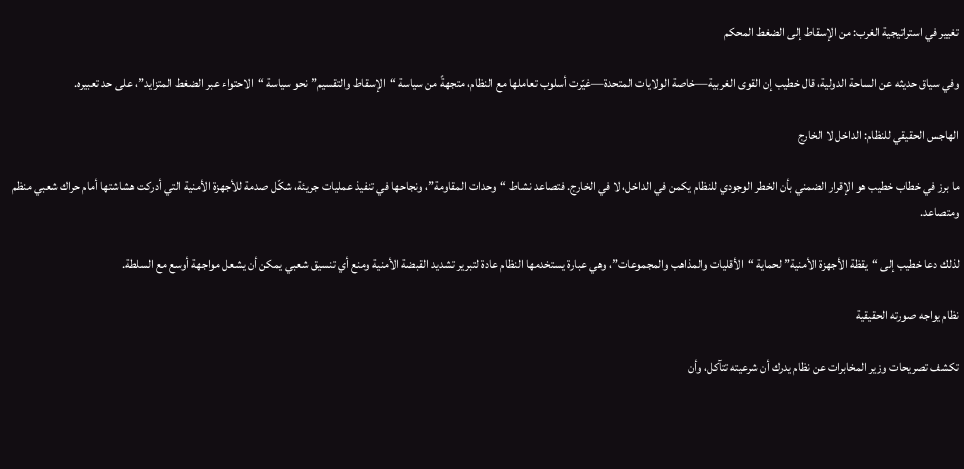تغيير في استراتيجية الغرب: من الإسقاط إلى الضغط المحكم

وفي سياق حديثه عن الساحة الدولية، قال خطيب إن القوى الغربية—خاصة الولايات المتحدة—غيّرت أسلوب تعاملها مع النظام، متجهةً من سياسة “الإسقاط والتقسيم” نحو سياسة “الاحتواء عبر الضغط المتزايد”، على حد تعبيره.

الهاجس الحقيقي للنظام: الداخل لا الخارج

ما برز في خطاب خطيب هو الإقرار الضمني بأن الخطر الوجودي للنظام يكمن في الداخل، لا في الخارج. فتصاعد نشاط “وحدات المقاومة”، ونجاحها في تنفيذ عمليات جريئة، شكّل صدمة للأجهزة الأمنية التي أدركت هشاشتها أمام حراك شعبي منظم ومتصاعد.

لذلك دعا خطيب إلى “يقظة الأجهزة الأمنية” لحماية “الأقليات والمذاهب والمجموعات”، وهي عبارة يستخدمها النظام عادة لتبرير تشديد القبضة الأمنية ومنع أي تنسيق شعبي يمكن أن يشعل مواجهة أوسع مع السلطة.

نظام يواجه صورته الحقيقية

تكشف تصريحات وزير المخابرات عن نظام يدرك أن شرعيته تتآكل، وأن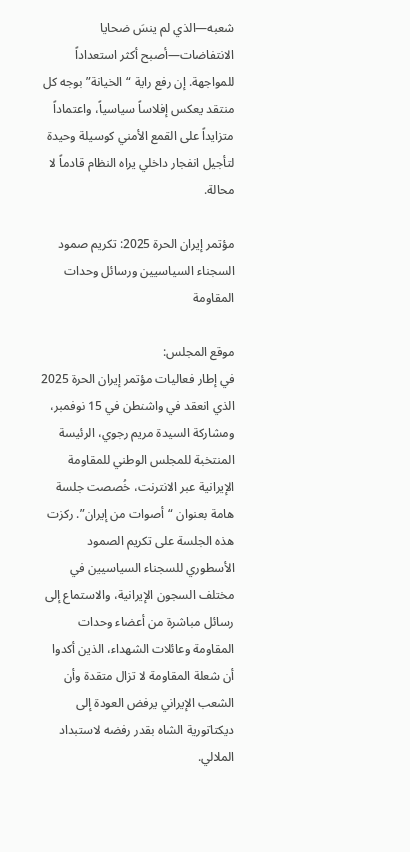شعبه—الذي لم ينسَ ضحايا الانتفاضات—أصبح أكثر استعداداً للمواجهة. إن رفع راية “الخيانة” بوجه كل منتقد يعكس إفلاساً سياسياً، واعتماداً متزايداً على القمع الأمني كوسيلة وحيدة لتأجيل انفجار داخلي يراه النظام قادماً لا محالة.

مؤتمر إيران الحرة 2025: تكريم صمود السجناء السياسيين ورسائل وحدات المقاومة

موقع المجلس:
في إطار فعاليات مؤتمر إيران الحرة 2025 ال‍ذي انعقد في واشنطن في 15 نوفمبر، ومشاركة السيدة مريم رجوي، الرئيسة المنتخبة للمجلس الوطني للمقاومة الإيرانية عبر الانترنت، خُصصت جلسة هامة بعنوان “أصوات من إيران”. ركزت هذه الجلسة على تكريم الصمود الأسطوري للسجناء السياسيين في مختلف السجون الإيرانية، والاستماع إلى رسائل مباشرة من أعضاء وحدات المقاومة وعائلات الشهداء، الذين أكدوا أن شعلة المقاومة لا تزال متقدة وأن الشعب الإيراني يرفض العودة إلى ديكتاتورية الشاه بقدر رفضه لاستبداد الملالي.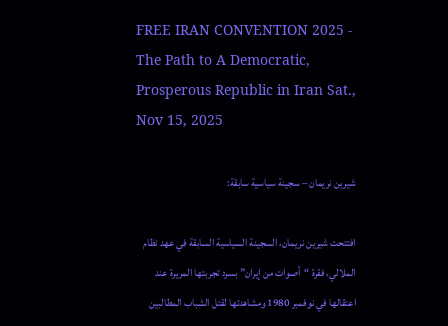FREE IRAN CONVENTION 2025 - The Path to A Democratic, Prosperous Republic in Iran Sat., Nov 15, 2025

شيرين نريمان – سجينة سياسية سابقة:

افتتحت شيرين نريمان، السجينة السياسية السابقة في عهد نظام الملالي، فقرة “أصوات من إيران” بسرد تجربتها المريرة عند اعتقالها في نوفمبر 1980 ومشاهدتها لقتل الشباب المطالبين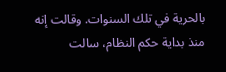بالحرية في تلك السنوات. وقالت إنه منذ بداية حكم النظام، سالت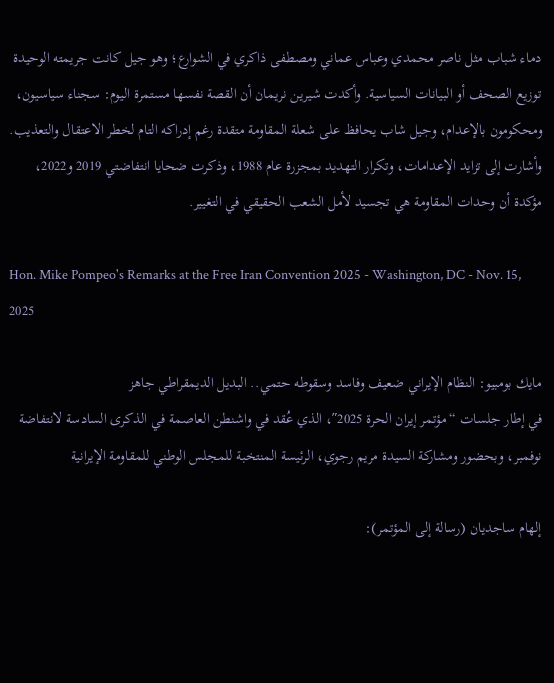دماء شباب مثل ناصر محمدي وعباس عماني ومصطفى ذاكري في الشوارع؛ وهو جيل كانت جريمته الوحيدة توزيع الصحف أو البيانات السياسية. وأكدت شيرين نريمان أن القصة نفسها مستمرة اليوم: سجناء سياسيون، ومحكومون بالإعدام، وجيل شاب يحافظ على شعلة المقاومة متقدة رغم إدراكه التام لخطر الاعتقال والتعذيب. وأشارت إلى تزايد الإعدامات، وتكرار التهديد بمجزرة عام 1988، وذكرت ضحايا انتفاضتي 2019 و2022، مؤكدة أن وحدات المقاومة هي تجسيد لأمل الشعب الحقيقي في التغيير.

Hon. Mike Pompeo's Remarks at the Free Iran Convention 2025 - Washington, DC - Nov. 15, 2025

مايك بومبيو: النظام الإيراني ضعيف وفاسد وسقوطه حتمي.. البديل الديمقراطي جاهز
في إطار جلسات “مؤتمر إيران الحرة 2025″، الذي عُقد في واشنطن العاصمة في الذكرى السادسة لانتفاضة نوفمبر، وبحضور ومشاركة السيدة مريم رجوي، الرئيسة المنتخبة للمجلس الوطني للمقاومة الإيرانية

إلهام ساجديان (رسالة إلى المؤتمر):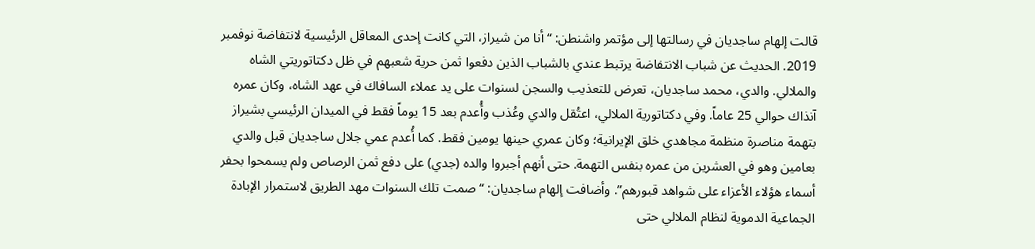قالت إلهام ساجديان في رسالتها إلى مؤتمر واشنطن: “أنا من شيراز، التي كانت إحدى المعاقل الرئيسية لانتفاضة نوفمبر 2019. الحديث عن شباب الانتفاضة يرتبط عندي بالشباب الذين دفعوا ثمن حرية شعبهم في ظل دكتاتوريتي الشاه والملالي. والدي، محمد ساجديان، تعرض للتعذيب والسجن لسنوات على يد عملاء السافاك في عهد الشاه، وكان عمره آنذاك حوالي 25 عاماً. وفي دكتاتورية الملالي، اعتُقل والدي وعُذب وأُعدم بعد 15 يوماً فقط في الميدان الرئيسي بشيراز بتهمة مناصرة منظمة مجاهدي خلق الإيرانية؛ وكان عمري حينها يومين فقط. كما أُعدم عمي جلال ساجديان قبل والدي بعامين وهو في العشرين من عمره بنفس التهمة. حتى أنهم أجبروا والده (جدي) على دفع ثمن الرصاص ولم يسمحوا بحفر أسماء هؤلاء الأعزاء على شواهد قبورهم”. وأضافت إلهام ساجديان: “صمت تلك السنوات مهد الطريق لاستمرار الإبادة الجماعية الدموية لنظام الملالي حتى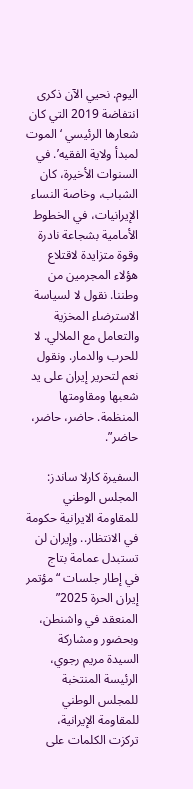اليوم. نحيي الآن ذكرى انتفاضة 2019 التي كان شعارها الرئيسي ‘الموت لمبدأ ولاية الفقيه’. في السنوات الأخيرة، كان الشباب، وخاصة النساء الإيرانيات، في الخطوط الأمامية بشجاعة نادرة وقوة متزايدة لاقتلاع هؤلاء المجرمين من وطننا. نقول لا لسياسة الاسترضاء المخزية والتعامل مع الملالي. لا للحرب والدمار. ونقول نعم لتحرير إيران على يد شعبها ومقاومتها المنظمة. حاضر، حاضر، حاضر”.

السفيرة كارلا ساندز: المجلس الوطني للمقاومة الایرانیة حكومة في الانتظار.. وإيران لن تستبدل عمامة بتاج
في إطار جلسات “مؤتمر إيران الحرة 2025” المنعقد في واشنطن، وبحضور ومشاركة السيدة مريم رجوي، الرئيسة المنتخبة للمجلس الوطني للمقاومة الإيرانية، تركزت الكلمات على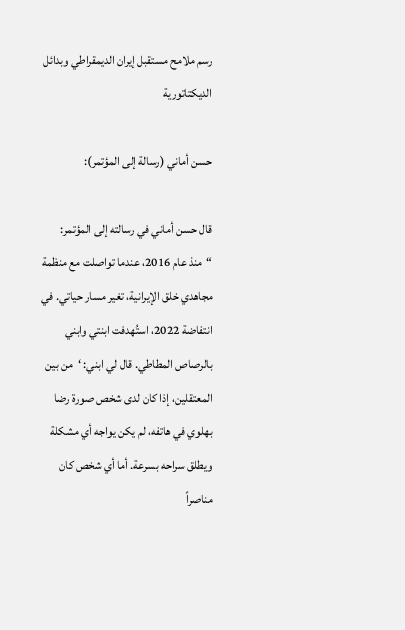رسم ملامح مستقبل إيران الديمقراطي وبدائل الديكتاتورية

حسن أماني (رسالة إلى المؤتمر):

قال حسن أماني في رسالته إلى المؤتمر: “منذ عام 2016، عندما تواصلت مع منظمة مجاهدي خلق الإيرانية، تغير مسار حياتي. في انتفاضة 2022، استُهدفت ابنتي وابني بالرصاص المطاطي. قال لي ابني: ‘من بين المعتقلين، إذا كان لدى شخص صورة رضا بهلوي في هاتفه، لم يكن يواجه أي مشكلة ويطلق سراحه بسرعة. أما أي شخص كان مناصراً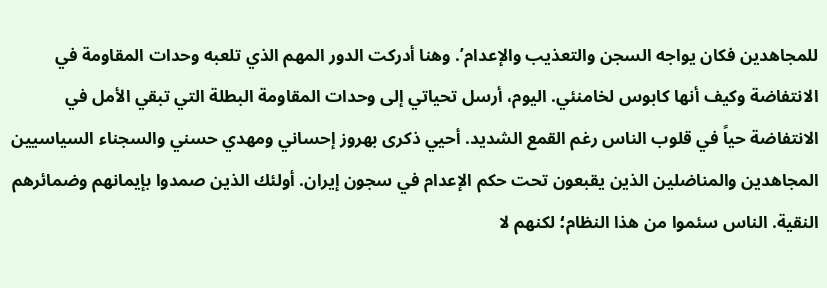للمجاهدين فكان يواجه السجن والتعذيب والإعدام’. وهنا أدركت الدور المهم الذي تلعبه وحدات المقاومة في الانتفاضة وكيف أنها كابوس لخامنئي. اليوم، أرسل تحياتي إلى وحدات المقاومة البطلة التي تبقي الأمل في الانتفاضة حياً في قلوب الناس رغم القمع الشديد. أحيي ذكرى بهروز إحساني ومهدي حسني والسجناء السياسيين المجاهدين والمناضلين الذين يقبعون تحت حكم الإعدام في سجون إيران. أولئك الذين صمدوا بإيمانهم وضمائرهم النقية. الناس سئموا من هذا النظام؛ لكنهم لا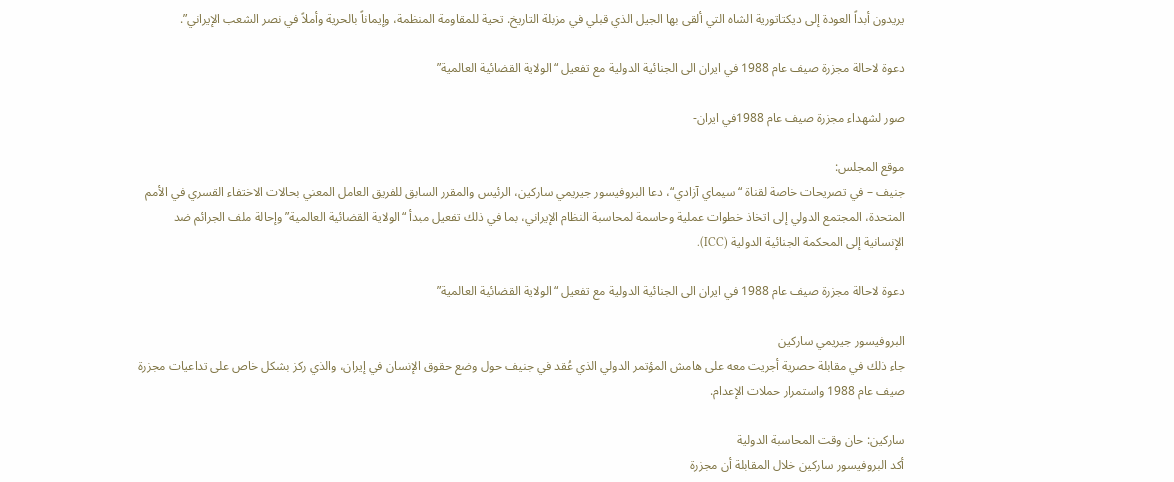يريدون أبداً العودة إلى ديكتاتورية الشاه التي ألقى بها الجيل الذي قبلي في مزبلة التاريخ. تحية للمقاومة المنظمة، وإيماناً بالحرية وأملاً في نصر الشعب الإيراني”.

دعوة لاحالة مجزرة صیف عام 1988 في ایران الی الجنائية الدولیة مع تفعيل “الولاية القضائية العالمية”

صور لشهداء مجزرة صیف عام 1988في ایران-

موقع المجلس:
جنيف – في تصريحات خاصة لقناة “سيماي آزادي“، دعا البروفيسور جيريمي ساركين، الرئيس والمقرر السابق للفريق العامل المعني بحالات الاختفاء القسري في الأمم المتحدة، المجتمع الدولي إلى اتخاذ خطوات عملية وحاسمة لمحاسبة النظام الإيراني، بما في ذلك تفعيل مبدأ “الولاية القضائية العالمية” وإحالة ملف الجرائم ضد الإنسانية إلى المحكمة الجنائية الدولية (ICC).

دعوة لاحالة مجزرة صیف عام 1988 في ایران الی الجنائية الدولیة مع تفعيل “الولاية القضائية العالمية”

البروفيسور جيريمي ساركين
جاء ذلك في مقابلة حصرية أجريت معه على هامش المؤتمر الدولي الذي عُقد في جنيف حول وضع حقوق الإنسان في إيران، والذي ركز بشكل خاص على تداعيات مجزرة صیف عام 1988 واستمرار حملات الإعدام.

ساركين: حان وقت المحاسبة الدولية
أكد البروفيسور ساركين خلال المقابلة أن مجزرة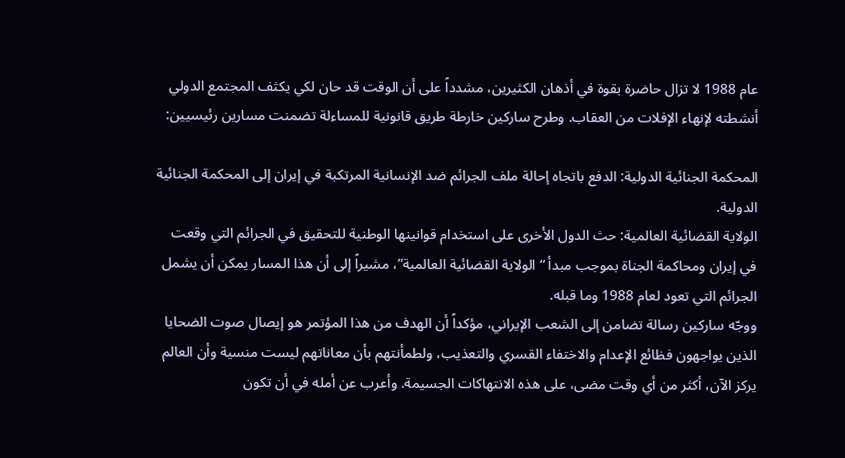عام 1988 لا تزال حاضرة بقوة في أذهان الكثيرين، مشدداً على أن الوقت قد حان لكي يكثف المجتمع الدولي أنشطته لإنهاء الإفلات من العقاب. وطرح ساركين خارطة طريق قانونية للمساءلة تضمنت مسارين رئيسيين:

المحكمة الجنائية الدولية: الدفع باتجاه إحالة ملف الجرائم ضد الإنسانية المرتكبة في إيران إلى المحكمة الجنائية الدولية.
الولاية القضائية العالمية: حث الدول الأخرى على استخدام قوانينها الوطنية للتحقيق في الجرائم التي وقعت في إيران ومحاكمة الجناة بموجب مبدأ “الولاية القضائية العالمية”، مشيراً إلى أن هذا المسار يمكن أن يشمل الجرائم التي تعود لعام 1988 وما قبله.
ووجّه ساركين رسالة تضامن إلى الشعب الإيراني، مؤكداً أن الهدف من هذا المؤتمر هو إيصال صوت الضحايا الذين يواجهون فظائع الإعدام والاختفاء القسري والتعذيب، ولطمأنتهم بأن معاناتهم ليست منسية وأن العالم يركز الآن، أكثر من أي وقت مضى، على هذه الانتهاكات الجسيمة. وأعرب عن أمله في أن تكون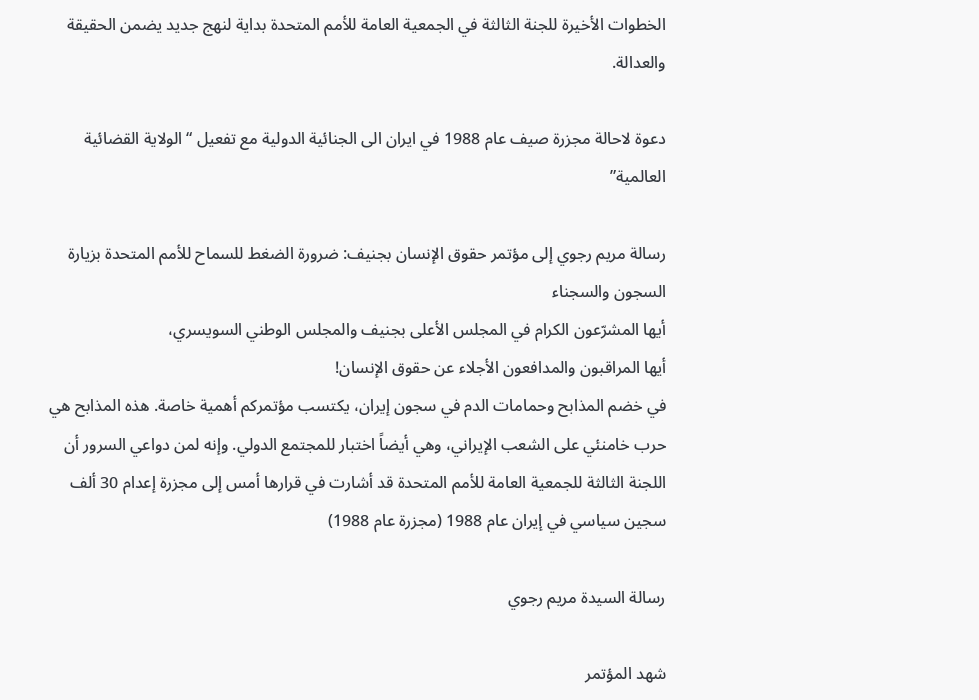الخطوات الأخيرة للجنة الثالثة في الجمعية العامة للأمم المتحدة بداية لنهج جديد يضمن الحقيقة والعدالة.

دعوة لاحالة مجزرة صیف عام 1988 في ایران الی الجنائية الدولیة مع تفعيل “الولاية القضائية العالمية”

رسالة مريم رجوي إلى مؤتمر حقوق الإنسان بجنيف: ضرورة الضغط للسماح للأمم المتحدة بزيارة السجون والسجناء
أيها المشرّعون الكرام في المجلس الأعلى بجنيف والمجلس الوطني السويسري،
أيها المراقبون والمدافعون الأجلاء عن حقوق الإنسان!
في خضم المذابح وحمامات الدم في سجون إيران، يكتسب مؤتمركم أهمية خاصة. هذه المذابح هي حرب خامنئي على الشعب الإيراني، وهي أيضاً اختبار للمجتمع الدولي. وإنه لمن دواعي السرور أن اللجنة الثالثة للجمعية العامة للأمم المتحدة قد أشارت في قرارها أمس إلى مجزرة إعدام 30 ألف سجين سياسي في إيران عام 1988 (مجزرة عام 1988)

رسالة السيدة مريم رجوي

شهد المؤتمر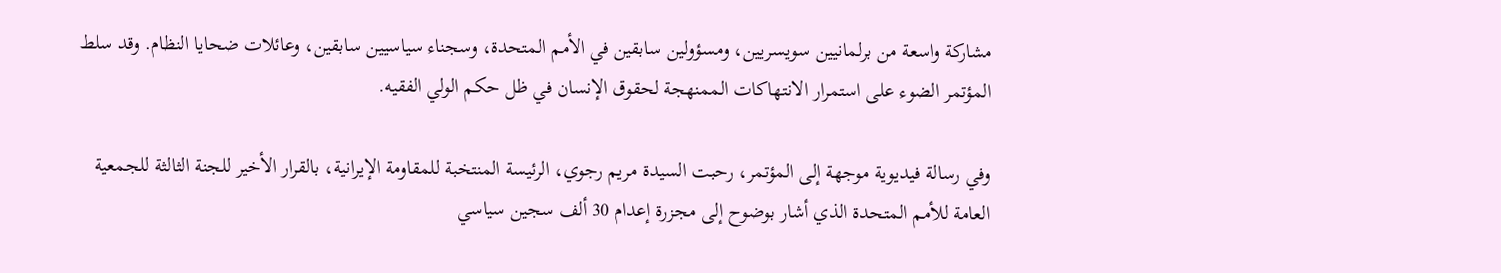مشاركة واسعة من برلمانيين سويسريين، ومسؤولين سابقين في الأمم المتحدة، وسجناء سياسيين سابقين، وعائلات ضحايا النظام. وقد سلط المؤتمر الضوء على استمرار الانتهاكات الممنهجة لحقوق الإنسان في ظل حكم الولي الفقيه.

وفي رسالة فيديوية موجهة إلى المؤتمر، رحبت السيدة مريم رجوي، الرئيسة المنتخبة للمقاومة الإيرانية، بالقرار الأخير للجنة الثالثة للجمعية العامة للأمم المتحدة الذي أشار بوضوح إلى مجزرة إعدام 30 ألف سجين سياسي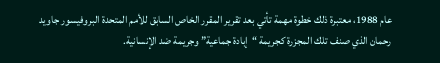عام 1988، معتبرة ذلك خطوة مهمة تأتي بعد تقرير المقرر الخاص السابق للأمم المتحدة البروفيسور جاويد رحمان الذي صنف تلك المجزرة كجريمة “إبادة جماعية” وجريمة ضد الإنسانية.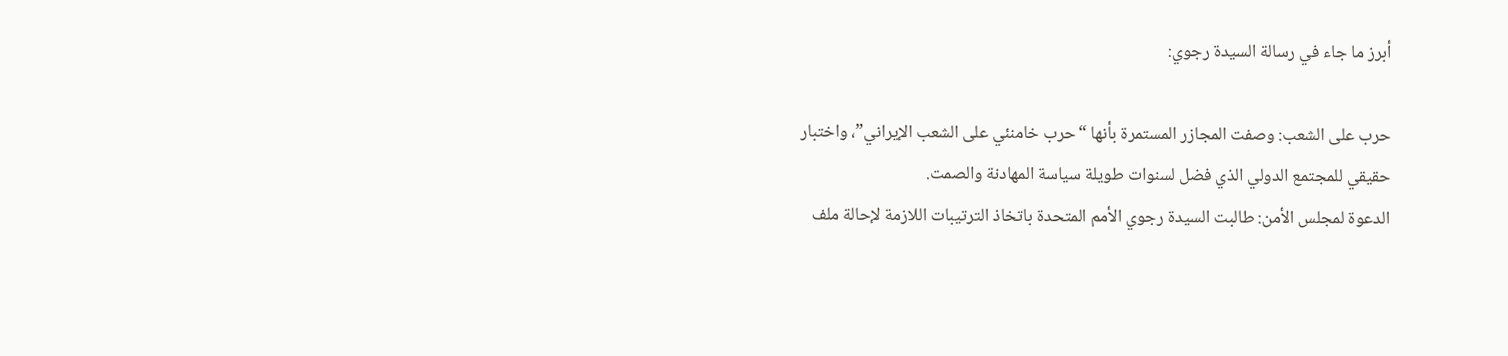أبرز ما جاء في رسالة السيدة رجوي:

حرب على الشعب: وصفت المجازر المستمرة بأنها “حرب خامنئي على الشعب الإيراني”، واختبار حقيقي للمجتمع الدولي الذي فضل لسنوات طويلة سياسة المهادنة والصمت.
الدعوة لمجلس الأمن: طالبت السيدة رجوي الأمم المتحدة باتخاذ الترتيبات اللازمة لإحالة ملف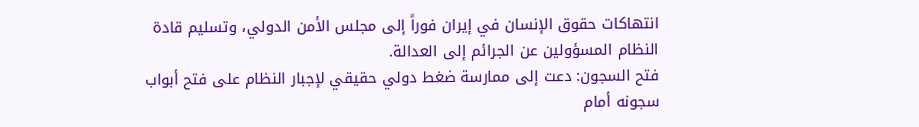انتهاكات حقوق الإنسان في إيران فوراً إلى مجلس الأمن الدولي، وتسليم قادة النظام المسؤولين عن الجرائم إلى العدالة.
فتح السجون: دعت إلى ممارسة ضغط دولي حقيقي لإجبار النظام على فتح أبواب سجونه أمام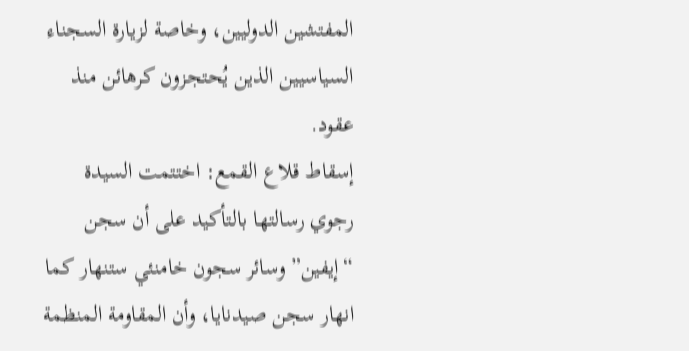المفتشين الدوليين، وخاصة لزيارة السجناء السياسيين الذين يُحتجزون كرهائن منذ عقود.
إسقاط قلاع القمع: اختتمت السيدة رجوي رسالتها بالتأكيد على أن سجن “إيفين” وسائر سجون خامنئي ستنهار كما انهار سجن صيدنايا، وأن المقاومة المنظمة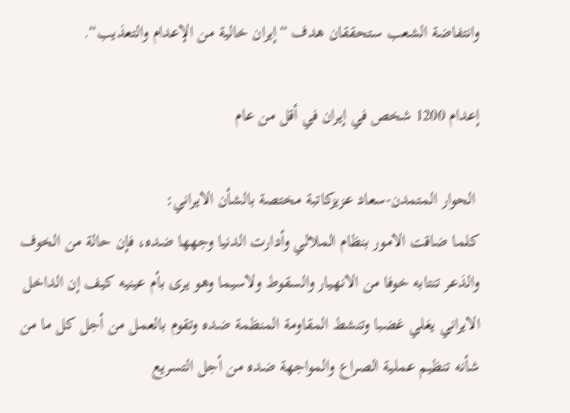وانتفاضة الشعب ستحققان هدف “إيران خالية من الإعدام والتعذيب“.

إعدام 1200 شخص في إيران في أقل من عام

 الحوار المتمدن-سعاد عزيزکاتبة مختصة بالشأن الايراني:
کلما ضاقت الامور بنظام الملالي وأدارت الدنيا وجهها ضده، فإن حالة من الخوف والذعر تنتابه خوفا من الانهيار والسقوط ولاسيما وهو يرى بأم عينيه کيف إن الداخل الايراني يغلي غضبا وتنشط المقاومة المنظمة ضده وتقوم بالعمل من أجل کل ما من شأنه تنظيم عملية الصراع والمواجهة ضده من أجل التسريع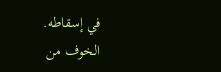في إسقاطه.
الخوف من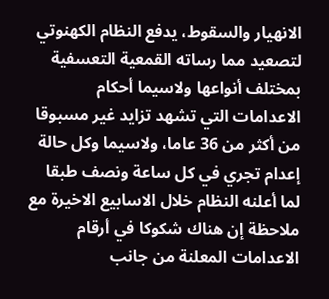الانهيار والسقوط، يدفع النظام الکهنوتي لتصعيد مما رساته القمعية التعسفية بمختلف أنواعها ولاسيما أحکام الاعدامات التي تشهد تزايد غير مسبوقا من أکثر من 36 عاما، ولاسيما وکل حالة إعدام تجري في کل ساعة ونصف طبقا لما أعلنه النظام خلال الاسابيع الاخيرة مع ملاحظة إن هناك شکوکا في أرقام الاعدامات المعلنة من جانب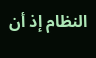النظام إذ أن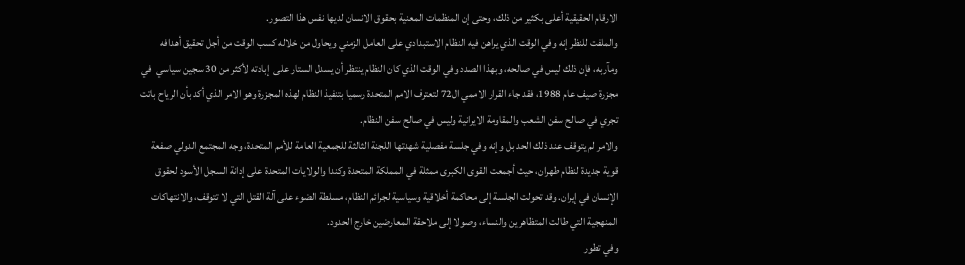الارقام الحقيقية أعلى بکثير من ذلك، وحتى إن المنظمات المعنية بحقوق الانسان لديها نفس هذا التصور.
والملفت للنظر إنه وفي الوقت الذي يراهن فيه النظام الاستبدادي على العامل الزمني ويحاول من خلاله کسب الوقت من أجل تحقيق أهدافه ومآربه، فإن ذلك ليس في صالحه، وبهذا الصدد وفي الوقت الذي کان النظام ينتظر أن يسدل الستار على  إبادته لأکثر من 30 سجين سياسي  في مجزرة صیف عام 1988، فقد جاء القرار الاممي ال72 لتعترف الامم المتحدة رسميا بتنفيذ النظام لهذه المجزرة وهو الامر الذي أکد بأن الرياح باتت تجري في صالح سفن الشعب والمقاومة الايرانية وليس في صالح سفن النظام.
والامر لم يتوقف عند ذلك الحد بل وإنه وفي جلسة مفصلية شهدتها اللجنة الثالثة للجمعية العامة للأمم المتحدة، وجه المجتمع الدولي صفعة قوية جديدة لنظام طهران، حيث أجمعت القوى الكبرى ممثلة في المملكة المتحدة وكندا والولايات المتحدة على إدانة السجل الأسود لحقوق الإنسان في إيران. وقد تحولت الجلسة إلى محاكمة أخلاقية وسياسية لجرائم النظام، مسلطة الضوء على آلة القتل التي لا تتوقف، والانتهاكات المنهجية التي طالت المتظاهرين والنساء، وصولا إلى ملاحقة المعارضين خارج الحدود.
وفي تطور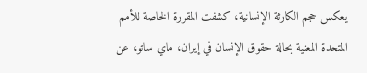يعكس حجم الكارثة الإنسانية، كشفت المقررة الخاصة للأمم المتحدة المعنية بحالة حقوق الإنسان في إيران، ماي ساتو، عن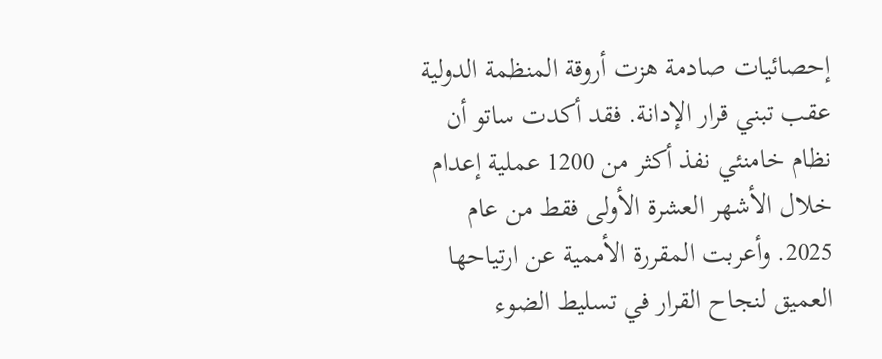إحصائيات صادمة هزت أروقة المنظمة الدولية عقب تبني قرار الإدانة. فقد أكدت ساتو أن نظام خامنئي نفذ أكثر من 1200 عملية إعدام خلال الأشهر العشرة الأولى فقط من عام 2025. وأعربت المقررة الأممية عن ارتياحها العميق لنجاح القرار في تسليط الضوء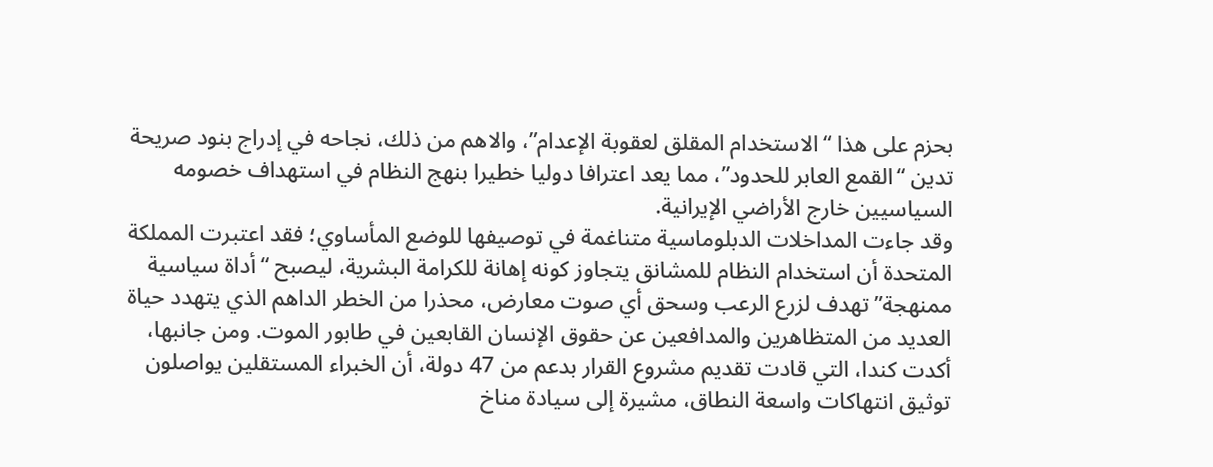بحزم على هذا “الاستخدام المقلق لعقوبة الإعدام”، والاهم من ذلك، نجاحه في إدراج بنود صريحة تدين “القمع العابر للحدود”، مما يعد اعترافا دوليا خطيرا بنهج النظام في استهداف خصومه السياسيين خارج الأراضي الإيرانية.
وقد جاءت المداخلات الدبلوماسية متناغمة في توصيفها للوضع المأساوي؛ فقد اعتبرت المملكة المتحدة أن استخدام النظام للمشانق يتجاوز كونه إهانة للكرامة البشرية، ليصبح “أداة سياسية ممنهجة” تهدف لزرع الرعب وسحق أي صوت معارض، محذرا من الخطر الداهم الذي يتهدد حياة العديد من المتظاهرين والمدافعين عن حقوق الإنسان القابعين في طابور الموت. ومن جانبها، أكدت كندا، التي قادت تقديم مشروع القرار بدعم من 47 دولة، أن الخبراء المستقلين يواصلون توثيق انتهاكات واسعة النطاق، مشيرة إلى سيادة مناخ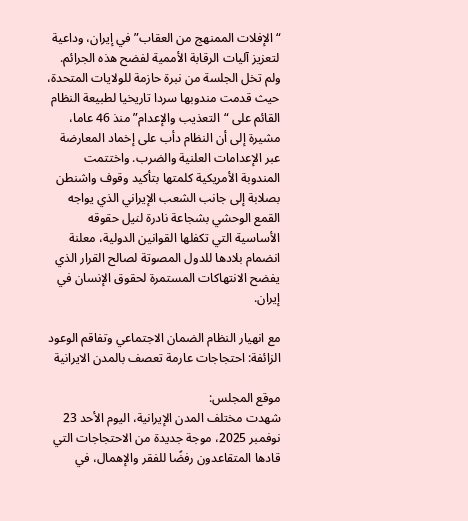“الإفلات الممنهج من العقاب” في إيران، وداعية لتعزيز آليات الرقابة الأممية لفضح هذه الجرائم.
ولم تخل الجلسة من نبرة حازمة للولايات المتحدة، حيث قدمت مندوبها سردا تاريخيا لطبيعة النظام القائم على “التعذيب والإعدام” منذ 46 عاما، مشيرة إلى أن النظام دأب على إخماد المعارضة عبر الإعدامات العلنية والضرب. واختتمت المندوبة الأمريكية كلمتها بتأكيد وقوف واشنطن بصلابة إلى جانب الشعب الإيراني الذي يواجه القمع الوحشي بشجاعة نادرة لنيل حقوقه الأساسية التي تكفلها القوانين الدولية، معلنة انضمام بلادها للدول المصوتة لصالح القرار الذي يفضح الانتهاكات المستمرة لحقوق الإنسان في إيران.

مع انهیار النظام الضمان الاجتماعي وتفاقم الوعود الزائفة: احتجاجات عارمة تعصف بالمدن الایرانیة

موقع المجلس:
شهدت مختلف المدن الإيرانية، اليوم الأحد 23 نوفمبر 2025، موجة جديدة من الاحتجاجات التي قادها المتقاعدون رفضًا للفقر والإهمال، في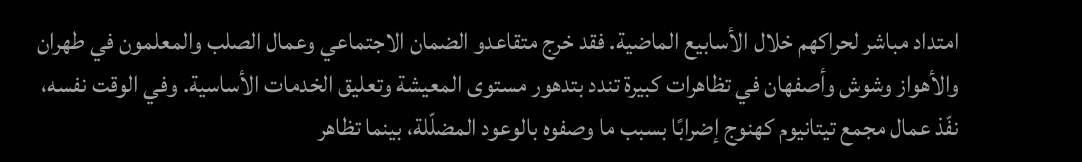امتداد مباشر لحراكهم خلال الأسابيع الماضية. فقد خرج متقاعدو الضمان الاجتماعي وعمال الصلب والمعلمون في طهران والأهواز وشوش وأصفهان في تظاهرات كبيرة تندد بتدهور مستوى المعيشة وتعليق الخدمات الأساسية. وفي الوقت نفسه، نفّذ عمال مجمع تيتانيوم كهنوج إضرابًا بسبب ما وصفوه بالوعود المضلّلة، بينما تظاهر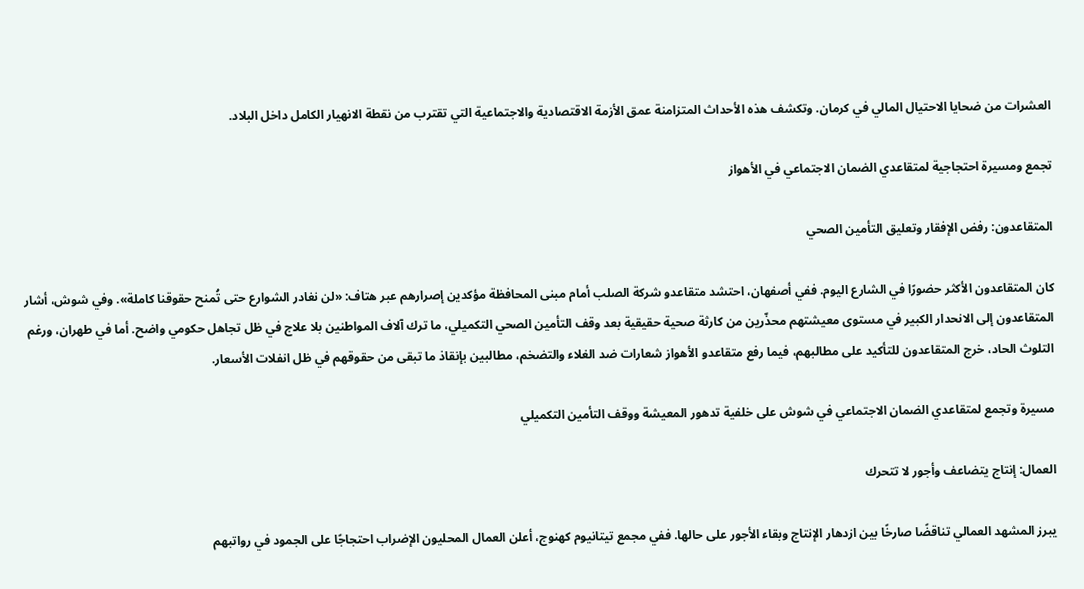العشرات من ضحايا الاحتيال المالي في كرمان. وتكشف هذه الأحداث المتزامنة عمق الأزمة الاقتصادية والاجتماعية التي تقترب من نقطة الانهيار الكامل داخل البلاد.

تجمع ومسيرة احتجاجية لمتقاعدي الضمان الاجتماعي في الأهواز

المتقاعدون: رفض الإفقار وتعليق التأمين الصحي

كان المتقاعدون الأكثر حضورًا في الشارع اليوم. ففي أصفهان، احتشد متقاعدو شركة الصلب أمام مبنى المحافظة مؤكدين إصرارهم عبر هتاف: «لن نغادر الشوارع حتى تُمنح حقوقنا كاملة». وفي شوش، أشار المتقاعدون إلى الانحدار الكبير في مستوى معيشتهم محذّرين من كارثة صحية حقيقية بعد وقف التأمين الصحي التكميلي، ما ترك آلاف المواطنين بلا علاج في ظل تجاهل حكومي واضح. أما في طهران، ورغم التلوث الحاد، خرج المتقاعدون للتأكيد على مطالبهم، فيما رفع متقاعدو الأهواز شعارات ضد الغلاء والتضخم، مطالبين بإنقاذ ما تبقى من حقوقهم في ظل انفلات الأسعار.

مسيرة وتجمع لمتقاعدي الضمان الاجتماعي في شوش على خلفية تدهور المعيشة ووقف التأمين التكميلي

العمال: إنتاج يتضاعف وأجور لا تتحرك

يبرز المشهد العمالي تناقضًا صارخًا بين ازدهار الإنتاج وبقاء الأجور على حالها. ففي مجمع تيتانيوم كهنوج، أعلن العمال المحليون الإضراب احتجاجًا على الجمود في رواتبهم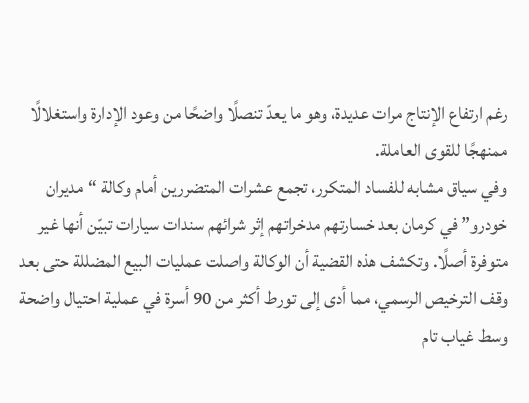رغم ارتفاع الإنتاج مرات عديدة، وهو ما يعدّ تنصلًا واضحًا من وعود الإدارة واستغلالًا ممنهجًا للقوى العاملة.
وفي سياق مشابه للفساد المتكرر، تجمع عشرات المتضررين أمام وكالة “مديران خودرو” في كرمان بعد خسارتهم مدخراتهم إثر شرائهم سندات سيارات تبيّن أنها غير متوفرة أصلًا. وتكشف هذه القضية أن الوكالة واصلت عمليات البيع المضللة حتى بعد وقف الترخيص الرسمي، مما أدى إلى تورط أكثر من 90 أسرة في عملية احتيال واضحة وسط غياب تام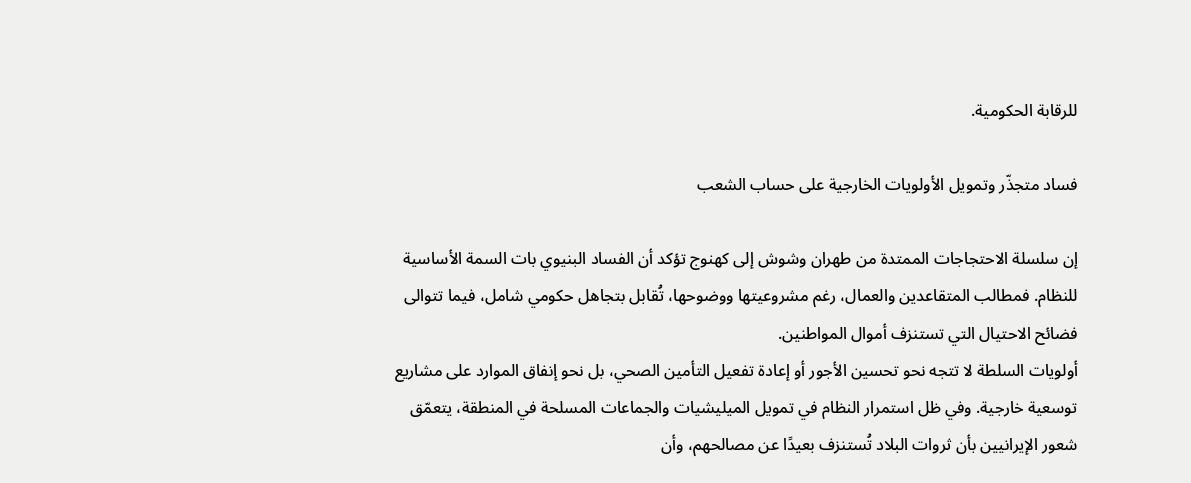للرقابة الحكومية.

فساد متجذّر وتمويل الأولويات الخارجية على حساب الشعب

إن سلسلة الاحتجاجات الممتدة من طهران وشوش إلى كهنوج تؤكد أن الفساد البنيوي بات السمة الأساسية للنظام. فمطالب المتقاعدين والعمال، رغم مشروعيتها ووضوحها، تُقابل بتجاهل حكومي شامل، فيما تتوالى فضائح الاحتيال التي تستنزف أموال المواطنين.
أولويات السلطة لا تتجه نحو تحسين الأجور أو إعادة تفعيل التأمين الصحي، بل نحو إنفاق الموارد على مشاريع توسعية خارجية. وفي ظل استمرار النظام في تمويل الميليشيات والجماعات المسلحة في المنطقة، يتعمّق شعور الإيرانيين بأن ثروات البلاد تُستنزف بعيدًا عن مصالحهم، وأن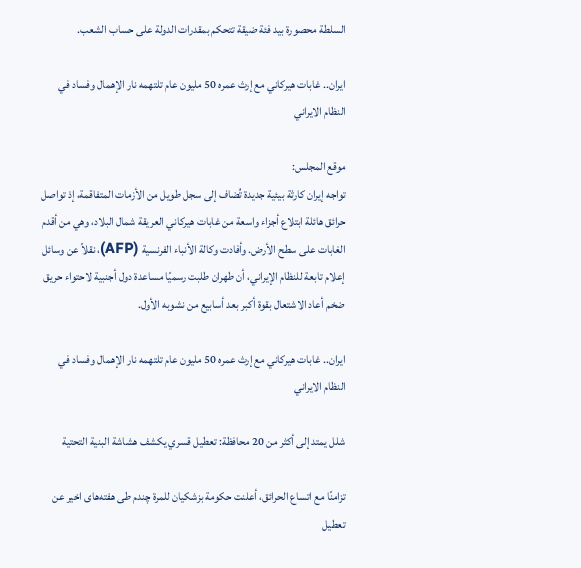السلطة محصورة بيد فئة ضيقة تتحكم بمقدرات الدولة على حساب الشعب.

ایران.. غابات هيركاني مع إرث عمره 50 مليون عام تلتهمه نار الإهمال وفساد في النظام الایراني

موقع المجلس:
تواجه إيران كارثة بيئية جديدة تُضاف إلى سجل طويل من الأزمات المتفاقمة، إذ تواصل حرائق هائلة ابتلاع أجزاء واسعة من غابات هيركاني العريقة شمال البلاد، وهي من أقدم الغابات على سطح الأرض. وأفادت وكالة الأنباء الفرنسية (AFP)، نقلاً عن وسائل إعلام تابعة للنظام الإيراني، أن طهران طلبت رسميًا مساعدة دول أجنبية لاحتواء حريق ضخم أعاد الاشتعال بقوة أكبر بعد أسابيع من نشوبه الأول.

ایران.. غابات هيركاني مع إرث عمره 50 مليون عام تلتهمه نار الإهمال وفساد في النظام الایراني

شلل يمتد إلى أكثر من 20 محافظة: تعطيل قسري يكشف هشاشة البنية التحتية

تزامنًا مع اتساع الحرائق، أعلنت حكومة بزشكيان للمرة چندم طی هفته‌های اخیر عن تعطيل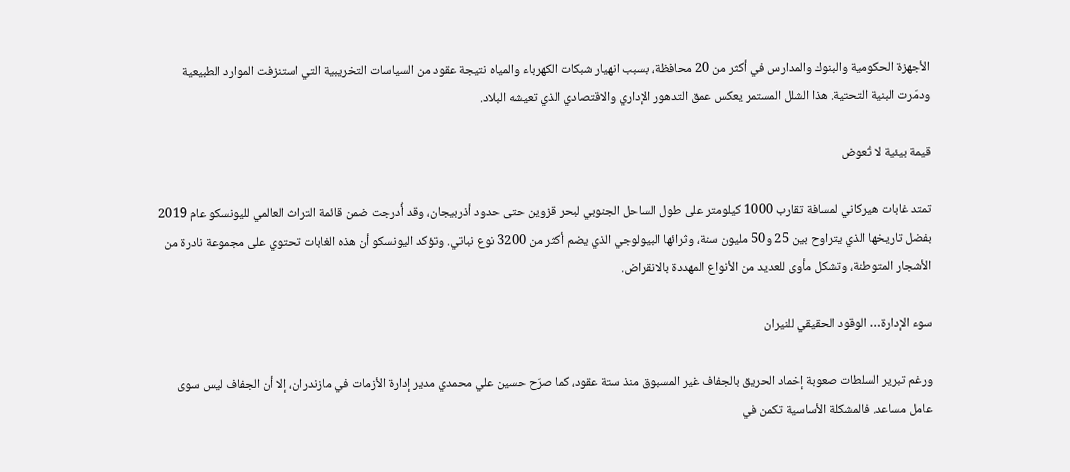الأجهزة الحكومية والبنوك والمدارس في أكثر من 20 محافظة، بسبب انهيار شبكات الكهرباء والمياه نتيجة عقود من السياسات التخريبية التي استنزفت الموارد الطبيعية ودمّرت البنية التحتية. هذا الشلل المستمر يعكس عمق التدهور الإداري والاقتصادي الذي تعيشه البلاد.

قيمة بيئية لا تُعوض

تمتد غابات هيركاني لمسافة تقارب 1000 كيلومتر على طول الساحل الجنوبي لبحر قزوين حتى حدود أذربيجان، وقد أُدرجت ضمن قائمة التراث العالمي لليونسكو عام 2019 بفضل تاريخها الذي يتراوح بين 25 و50 مليون سنة، وثرائها البيولوجي الذي يضم أكثر من 3200 نوع نباتي. وتؤكد اليونسكو أن هذه الغابات تحتوي على مجموعة نادرة من الأشجار المتوطنة، وتشكل مأوى للعديد من الأنواع المهددة بالانقراض.

سوء الإدارة… الوقود الحقيقي للنيران

ورغم تبرير السلطات صعوبة إخماد الحريق بالجفاف غير المسبوق منذ ستة عقود، كما صرّح حسين علي محمدي مدير إدارة الأزمات في مازندران، إلا أن الجفاف ليس سوى عامل مساعد. فالمشكلة الأساسية تكمن في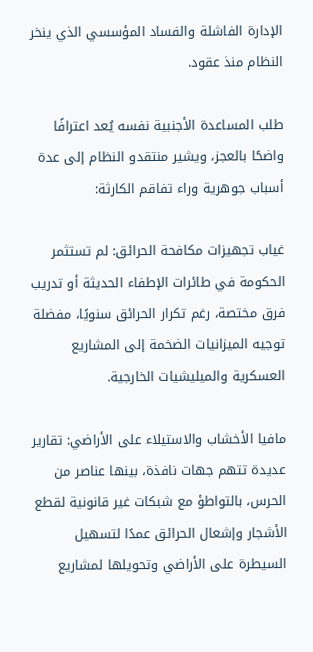الإدارة الفاشلة والفساد المؤسسي الذي ينخر النظام منذ عقود.

طلب المساعدة الأجنبية نفسه يُعد اعترافًا واضحًا بالعجز، ويشير منتقدو النظام إلى عدة أسباب جوهرية وراء تفاقم الكارثة:

غياب تجهيزات مكافحة الحرائق: لم تستثمر الحكومة في طائرات الإطفاء الحديثة أو تدريب فرق مختصة، رغم تكرار الحرائق سنويًا، مفضلة توجيه الميزانيات الضخمة إلى المشاريع العسكرية والميليشيات الخارجية.

مافيا الأخشاب والاستيلاء على الأراضي: تقارير عديدة تتهم جهات نافذة، بينها عناصر من الحرس، بالتواطؤ مع شبكات غير قانونية لقطع الأشجار وإشعال الحرائق عمدًا لتسهيل السيطرة على الأراضي وتحويلها لمشاريع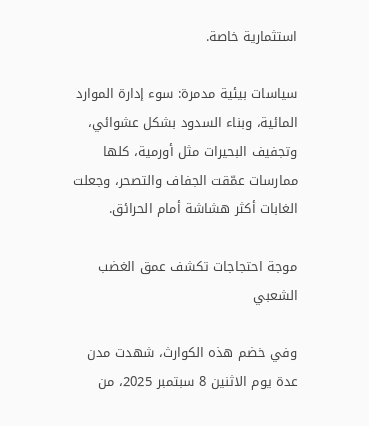استثمارية خاصة.

سياسات بيئية مدمرة: سوء إدارة الموارد المائية، وبناء السدود بشكل عشوائي، وتجفيف البحيرات مثل أورمية، كلها ممارسات عمّقت الجفاف والتصحر، وجعلت الغابات أكثر هشاشة أمام الحرائق.

موجة احتجاجات تكشف عمق الغضب الشعبي

وفي خضم هذه الكوارث، شهدت مدن عدة يوم الاثنين 8 سبتمبر 2025، من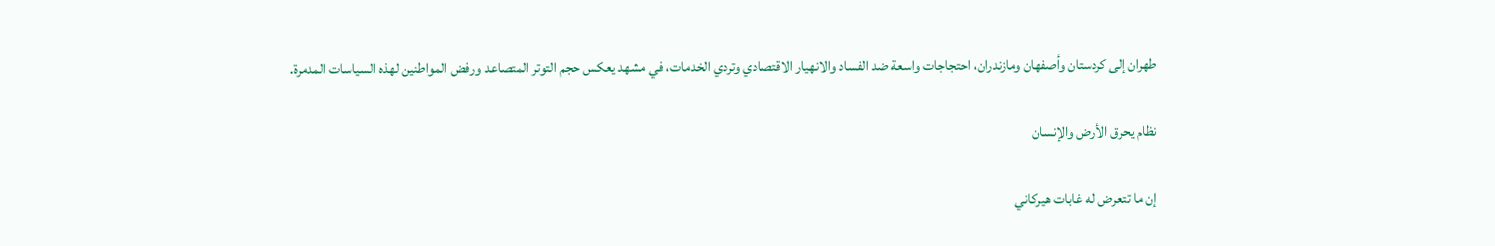طهران إلى كردستان وأصفهان ومازندران، احتجاجات واسعة ضد الفساد والانهيار الاقتصادي وتردي الخدمات، في مشهد يعكس حجم التوتر المتصاعد ورفض المواطنين لهذه السياسات المدمرة.

نظام يحرق الأرض والإنسان

إن ما تتعرض له غابات هيركاني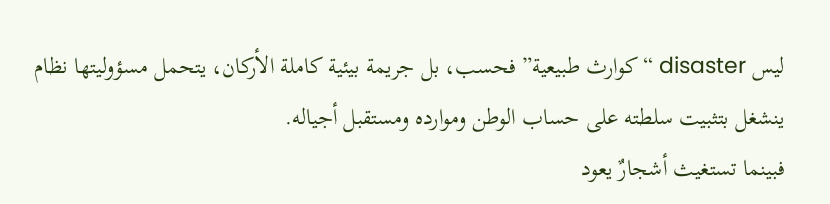ليس disaster “كوارث طبيعية” فحسب، بل جريمة بيئية كاملة الأركان، يتحمل مسؤوليتها نظام ينشغل بتثبيت سلطته على حساب الوطن وموارده ومستقبل أجياله.
فبينما تستغيث أشجارٌ يعود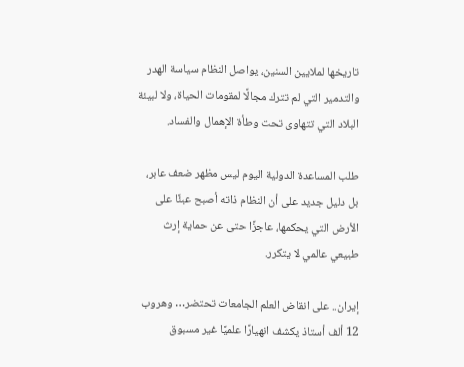تاريخها لملايين السنين، يواصل النظام سياسة الهدر والتدمير التي لم تترك مجالًا لمقومات الحياة، ولا لبيئة البلاد التي تتهاوى تحت وطأة الإهمال والفساد.

طلب المساعدة الدولية اليوم ليس مظهر ضعف عابر، بل دليل جديد على أن النظام ذاته أصبح عبئًا على الأرض التي يحكمها، عاجزًا حتى عن حماية إرث طبيعي عالمي لا يتكرر.

إيران.. علی انقاض العلم الجامعات تحتضر… وهروب 12 ألف أستاذ يكشف انهيارًا علميًا غير مسبوق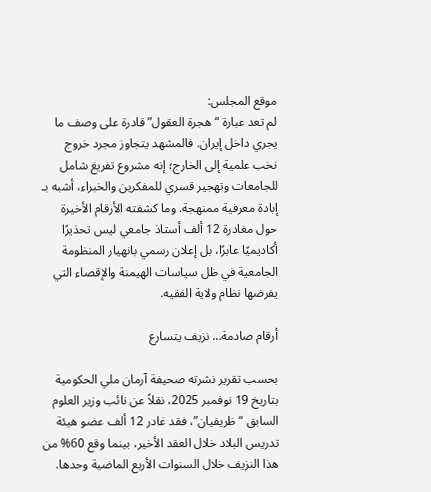موقع المجلس:
لم تعد عبارة “هجرة العقول” قادرة على وصف ما يجري داخل إيران. فالمشهد يتجاوز مجرد خروج نخب علمية إلى الخارج؛ إنه مشروع تفريغ شامل للجامعات وتهجير قسري للمفكرين والخبراء، أشبه بـ إبادة معرفية ممنهجة. وما كشفته الأرقام الأخيرة حول مغادرة 12 ألف أستاذ جامعي ليس تحذيرًا أكاديميًا عابرًا، بل إعلان رسمي بانهيار المنظومة الجامعية في ظل سياسات الهيمنة والإقصاء التي يفرضها نظام ولاية الفقيه.

أرقام صادمة… نزيف يتسارع

بحسب تقرير نشرته صحيفة آرمان ملي الحكومية بتاريخ 19 نوفمبر 2025، نقلاً عن نائب وزير العلوم السابق “ظريفيان”، فقد غادر 12 ألف عضو هيئة تدريس البلاد خلال العقد الأخير، بينما وقع 60% من هذا النزيف خلال السنوات الأربع الماضية وحدها.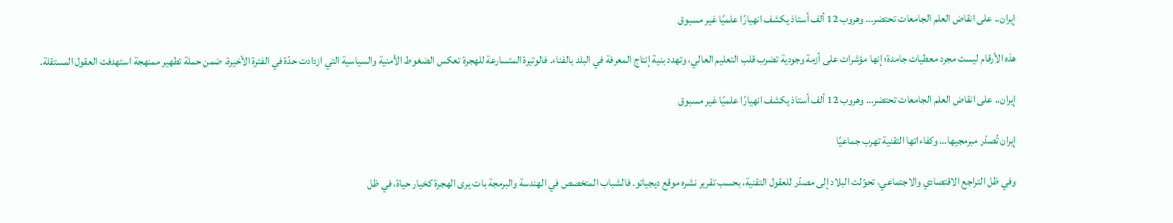إيران.. علی انقاض العلم الجامعات تحتضر… وهروب 12 ألف أستاذ يكشف انهيارًا علميًا غير مسبوق

هذه الأرقام ليست مجرد معطيات جامدة؛ إنها مؤشرات على أزمة وجودية تضرب قلب التعليم العالي، وتهدد بنية إنتاج المعرفة في البلد بالفناء. فالوتيرة المتسارعة للهجرة تعكس الضغوط الأمنية والسياسية التي ازدادت حدّة في الفترة الأخيرة، ضمن حملة تطهير ممنهجة استهدفت العقول المستقلة.

إيران.. علی انقاض العلم الجامعات تحتضر… وهروب 12 ألف أستاذ يكشف انهيارًا علميًا غير مسبوق

إيران تُصدّر مبرمجيها… وكفاءاتها التقنية تهرب جماعيًا

وفي ظل التراجع الاقتصادي والاجتماعي، تحوّلت البلاد إلى مصدّر للعقول التقنية، بحسب تقرير نشره موقع ديجياتو. فالشباب المتخصص في الهندسة والبرمجة بات يرى الهجرة كخيار حياة، في ظل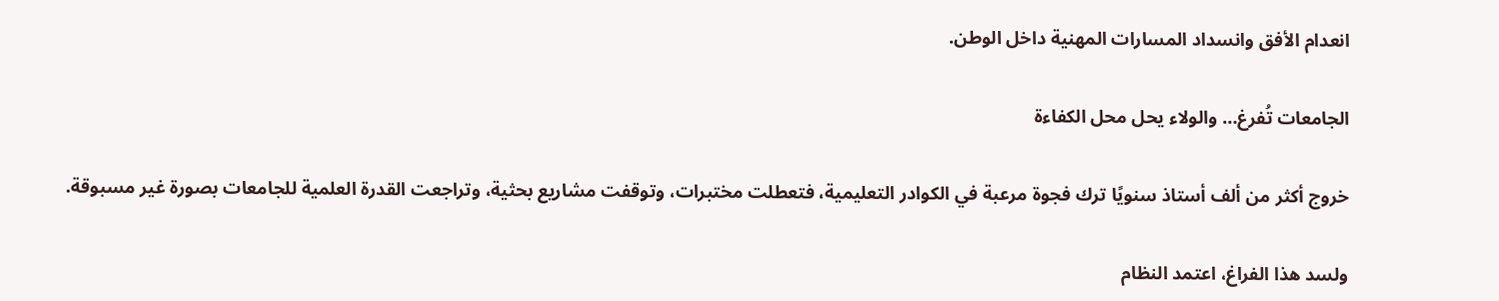انعدام الأفق وانسداد المسارات المهنية داخل الوطن.

الجامعات تُفرغ… والولاء يحل محل الكفاءة

خروج أكثر من ألف أستاذ سنويًا ترك فجوة مرعبة في الكوادر التعليمية، فتعطلت مختبرات، وتوقفت مشاريع بحثية، وتراجعت القدرة العلمية للجامعات بصورة غير مسبوقة.

ولسد هذا الفراغ، اعتمد النظام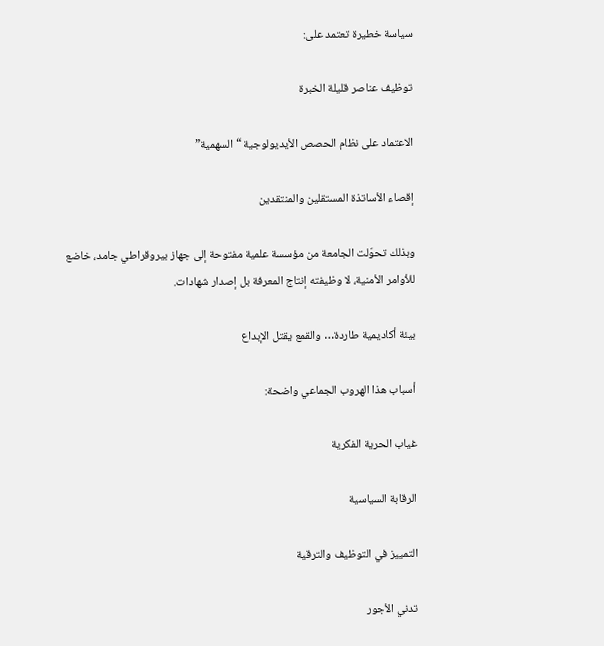سياسة خطيرة تعتمد على:

توظيف عناصر قليلة الخبرة

الاعتماد على نظام الحصص الأيديولوجية “السهمية”

إقصاء الأساتذة المستقلين والمنتقدين

وبذلك تحوّلت الجامعة من مؤسسة علمية مفتوحة إلى جهاز بيروقراطي جامد، خاضع للأوامر الأمنية، لا وظيفته إنتاج المعرفة بل إصدار شهادات.

بيئة أكاديمية طاردة… والقمع يقتل الإبداع

أسباب هذا الهروب الجماعي واضحة:

غياب الحرية الفكرية

الرقابة السياسية

التمييز في التوظيف والترقية

تدني الأجور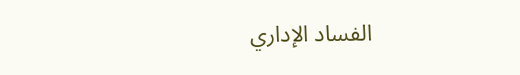الفساد الإداري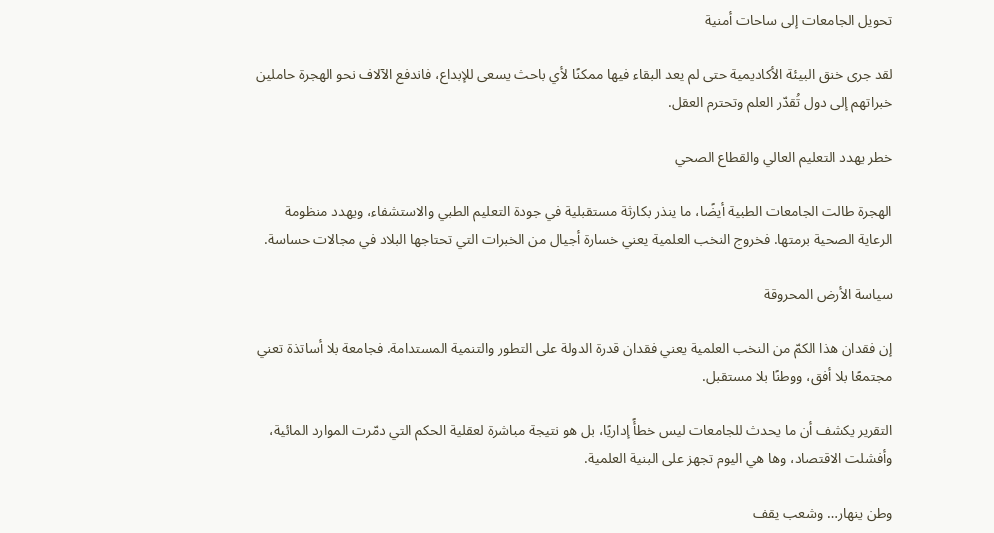تحويل الجامعات إلى ساحات أمنية

لقد جرى خنق البيئة الأكاديمية حتى لم يعد البقاء فيها ممكنًا لأي باحث يسعى للإبداع، فاندفع الآلاف نحو الهجرة حاملين خبراتهم إلى دول تُقدّر العلم وتحترم العقل.

خطر يهدد التعليم العالي والقطاع الصحي

الهجرة طالت الجامعات الطبية أيضًا، ما ينذر بكارثة مستقبلية في جودة التعليم الطبي والاستشفاء، ويهدد منظومة الرعاية الصحية برمتها. فخروج النخب العلمية يعني خسارة أجيال من الخبرات التي تحتاجها البلاد في مجالات حساسة.

سياسة الأرض المحروقة

إن فقدان هذا الكمّ من النخب العلمية يعني فقدان قدرة الدولة على التطور والتنمية المستدامة. فجامعة بلا أساتذة تعني مجتمعًا بلا أفق، ووطنًا بلا مستقبل.

التقرير يكشف أن ما يحدث للجامعات ليس خطأً إداريًا، بل هو نتيجة مباشرة لعقلية الحكم التي دمّرت الموارد المائية، وأفشلت الاقتصاد، وها هي اليوم تجهز على البنية العلمية.

وطن ينهار… وشعب يقف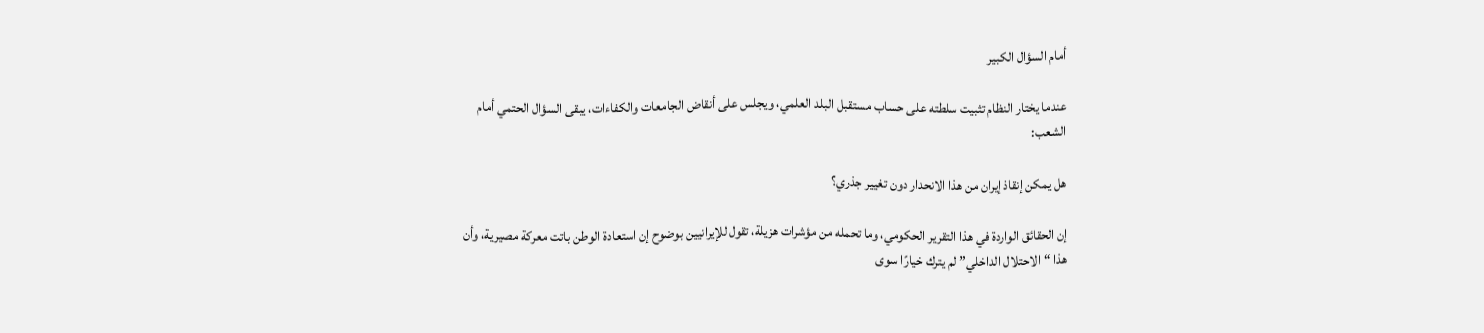أمام السؤال الكبير

عندما يختار النظام تثبيت سلطته على حساب مستقبل البلد العلمي، ويجلس على أنقاض الجامعات والكفاءات، يبقى السؤال الحتمي أمام الشعب:

هل يمكن إنقاذ إيران من هذا الانحدار دون تغيير جذري؟

إن الحقائق الواردة في هذا التقرير الحكومي، وما تحمله من مؤشرات هزيلة، تقول للإيرانيين بوضوح إن استعادة الوطن باتت معركة مصيرية، وأن هذا “الاحتلال الداخلي” لم يترك خيارًا سوى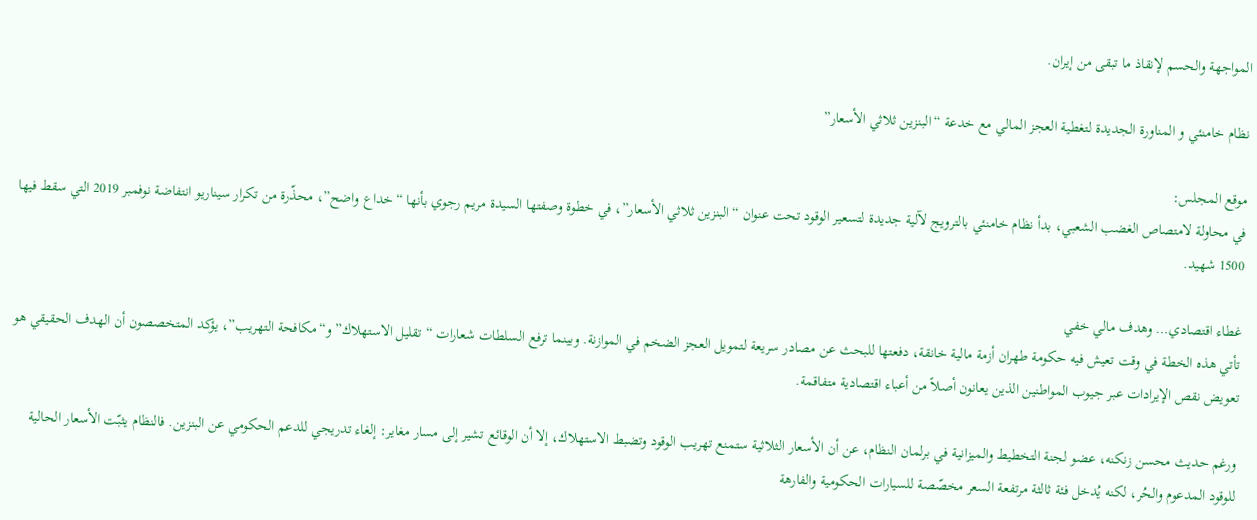المواجهة والحسم لإنقاذ ما تبقى من إيران.

نظام خامنئي و المناورة الجديدة لتغطية العجز المالي مع خدعة “البنزين ثلاثي الأسعار”

موقع المجلس:
في محاولة لامتصاص الغضب الشعبي، بدأ نظام خامنئي بالترويج لآلية جديدة لتسعير الوقود تحت عنوان “البنزين ثلاثي الأسعار”، في خطوة وصفتها السیدة مريم رجوي بأنها “خداع واضح”، محذّرة من تكرار سيناريو انتفاضة نوفمبر 2019 التي سقط فيها 1500 شهيد.

غطاء اقتصادي… وهدف مالي خفي
تأتي هذه الخطة في وقت تعيش فيه حكومة طهران أزمة مالية خانقة، دفعتها للبحث عن مصادر سريعة لتمويل العجز الضخم في الموازنة. وبينما ترفع السلطات شعارات “تقليل الاستهلاك” و“مكافحة التهريب”، يؤكد المتخصصون أن الهدف الحقيقي هو تعويض نقص الإيرادات عبر جيوب المواطنين الذين يعانون أصلاً من أعباء اقتصادية متفاقمة.

ورغم حديث محسن زنكنه، عضو لجنة التخطيط والميزانية في برلمان النظام، عن أن الأسعار الثلاثية ستمنع تهريب الوقود وتضبط الاستهلاك، إلا أن الوقائع تشير إلى مسار مغاير: إلغاء تدريجي للدعم الحكومي عن البنزين. فالنظام يثبّت الأسعار الحالية للوقود المدعوم والحُر، لكنه يُدخل فئة ثالثة مرتفعة السعر مخصّصة للسيارات الحكومية والفارهة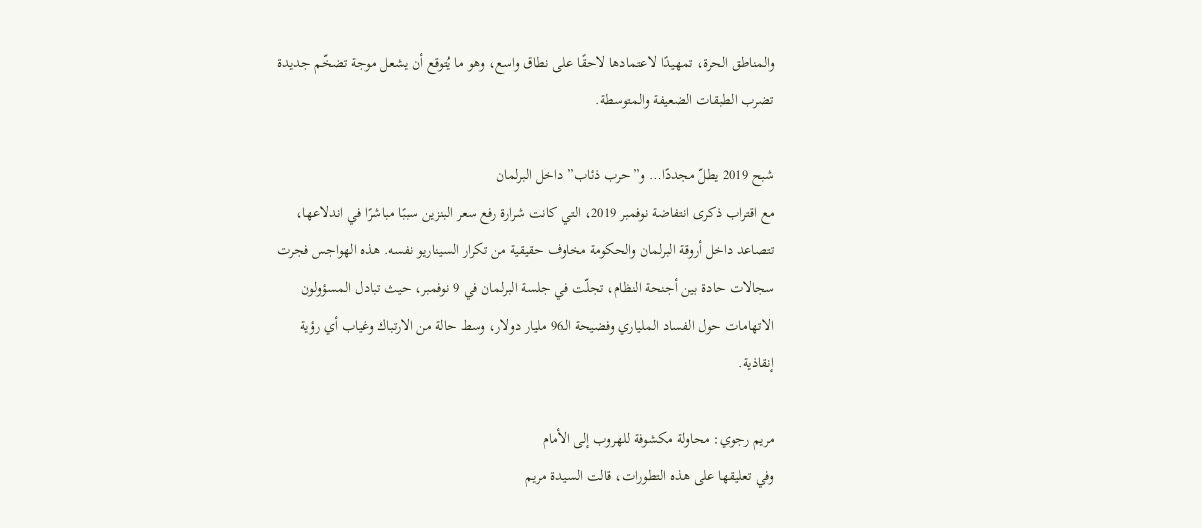والمناطق الحرة، تمهيدًا لاعتمادها لاحقًا على نطاق واسع، وهو ما يُتوقع أن يشعل موجة تضخّم جديدة تضرب الطبقات الضعيفة والمتوسطة.

شبح 2019 يطلّ مجددًا… و”حرب ذئاب” داخل البرلمان
مع اقتراب ذكرى انتفاضة نوفمبر 2019، التي كانت شرارة رفع سعر البنزين سببًا مباشرًا في اندلاعها، تتصاعد داخل أروقة البرلمان والحكومة مخاوف حقيقية من تكرار السيناريو نفسه. هذه الهواجس فجرت سجالات حادة بين أجنحة النظام، تجلّت في جلسة البرلمان في 9 نوفمبر، حيث تبادل المسؤولون الاتهامات حول الفساد الملياري وفضيحة الـ96 مليار دولار، وسط حالة من الارتباك وغياب أي رؤية إنقاذية.

مريم رجوي: محاولة مكشوفة للهروب إلى الأمام
وفي تعليقها على هذه التطورات، قالت السيدة مريم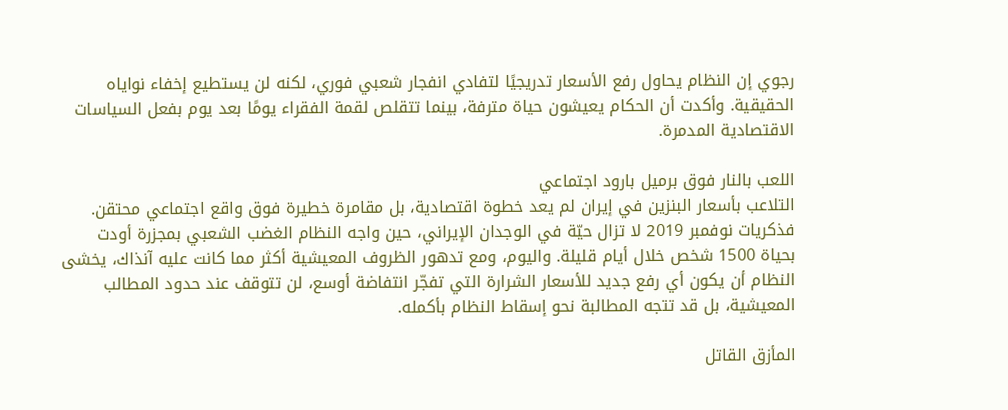رجوي إن النظام يحاول رفع الأسعار تدريجيًا لتفادي انفجار شعبي فوري، لكنه لن يستطيع إخفاء نواياه الحقيقية. وأكدت أن الحكام يعيشون حياة مترفة، بينما تتقلص لقمة الفقراء يومًا بعد يوم بفعل السياسات الاقتصادية المدمرة.

اللعب بالنار فوق برميل بارود اجتماعي
التلاعب بأسعار البنزين في إيران لم يعد خطوة اقتصادية، بل مقامرة خطيرة فوق واقع اجتماعي محتقن. فذكريات نوفمبر 2019 لا تزال حيّة في الوجدان الإيراني، حين واجه النظام الغضب الشعبي بمجزرة أودت بحياة 1500 شخص خلال أيام قليلة. واليوم، ومع تدهور الظروف المعيشية أكثر مما كانت عليه آنذاك، يخشى النظام أن يكون أي رفع جديد للأسعار الشرارة التي تفجّر انتفاضة أوسع، لن تتوقف عند حدود المطالب المعيشية، بل قد تتجه المطالبة نحو إسقاط النظام بأكمله.

المأزق القاتل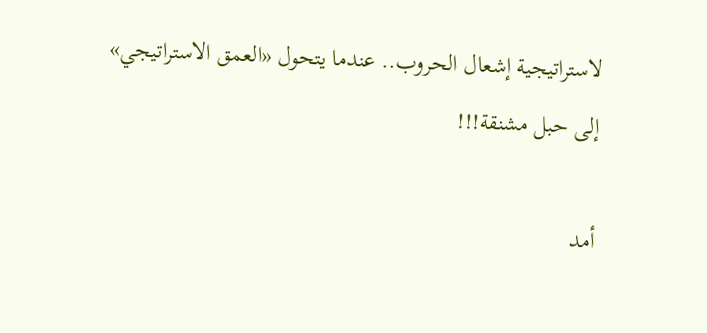لاستراتيجية إشعال الحروب.. عندما يتحول «العمق الاستراتيجي» إلى حبل مشنقة!!!

أمد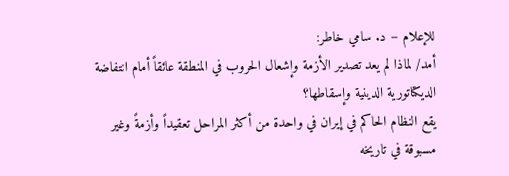للإعلام – د. سامي خاطر:
أمد/ لماذا لم يعد تصدير الأزمة وإشعال الحروب في المنطقة عائقاً أمام انتفاضة الديكتاتورية الدينية وإسقاطها؟
يقع النظام الحاكم في إيران في واحدة من أكثر المراحل تعقيداً وأزمةً وغير مسبوقة في تاريخه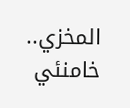المخزي.. خامنئي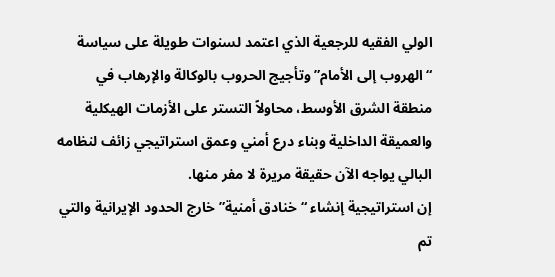الولي الفقيه للرجعية الذي اعتمد لسنوات طويلة على سياسة “الهروب إلى الأمام” وتأجيج الحروب بالوكالة والإرهاب في منطقة الشرق الأوسط، محاولاً التستر على الأزمات الهيكلية والعميقة الداخلية وبناء درع أمني وعمق استراتيجي زائف لنظامه البالي يواجه الآن حقيقة مريرة لا مفر منها.
إن استراتيجية إنشاء “خنادق أمنية” خارج الحدود الإيرانية والتي تم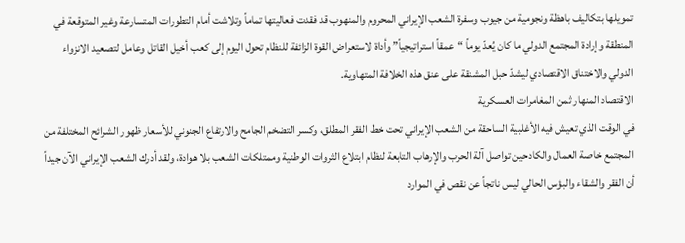تمويلها بتكاليف باهظة ونجومية من جيوب وسفرة الشعب الإيراني المحروم والمنهوب قد فقدت فعاليتها تماماً وتلاشت أمام التطورات المتسارعة وغير المتوقعة في المنطقة وإرادة المجتمع الدولي ما كان يُعدّ يوماً “عمقاً استراتيجياً” وأداة لاستعراض القوة الزائفة للنظام تحول اليوم إلى كعب أخيل القاتل وعامل لتصعيد الانزواء الدولي والاختناق الاقتصادي ليشدّ حبل المشنقة على عنق هذه الخلافة المتهاوية.
الاقتصاد المنهار ثمن المغامرات العسكرية
في الوقت الذي تعيش فيه الأغلبية الساحقة من الشعب الإيراني تحت خط الفقر المطلق، وكسر التضخم الجامح والارتفاع الجنوني للأسعار ظهور الشرائح المختلفة من المجتمع خاصة العمال والكادحين تواصل آلة الحرب والإرهاب التابعة لنظام ابتلاع الثروات الوطنية وممتلكات الشعب بلا هوادة، ولقد أدرك الشعب الإيراني الآن جيداً أن الفقر والشقاء والبؤس الحالي ليس ناتجاً عن نقص في الموارد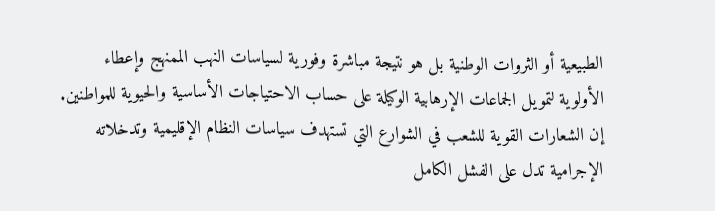الطبيعية أو الثروات الوطنية بل هو نتيجة مباشرة وفورية لسياسات النهب الممنهج وإعطاء الأولوية لتمويل الجماعات الإرهابية الوكيلة على حساب الاحتياجات الأساسية والحيوية للمواطنين.
إن الشعارات القوية للشعب في الشوارع التي تستهدف سياسات النظام الإقليمية وتدخلاته الإجرامية تدل على الفشل الكامل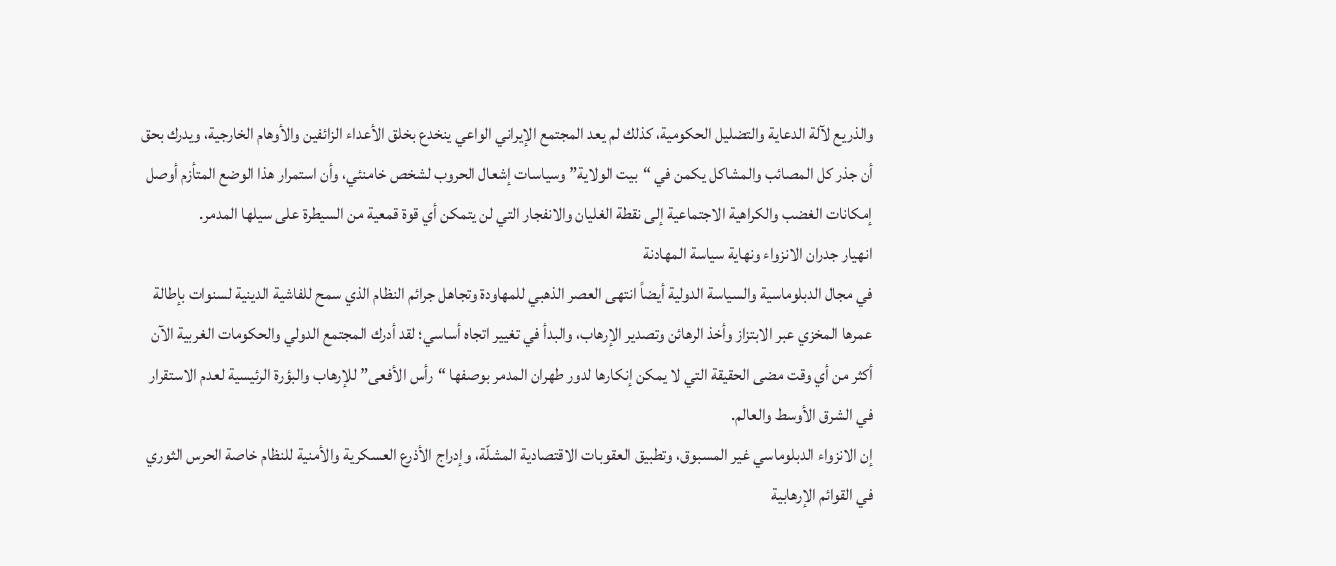والذريع لآلة الدعاية والتضليل الحكومية، كذلك لم يعد المجتمع الإيراني الواعي ينخدع بخلق الأعداء الزائفين والأوهام الخارجية، ويدرك بحق أن جذر كل المصائب والمشاكل يكمن في “بيت الولاية” وسياسات إشعال الحروب لشخص خامنئي، وأن استمرار هذا الوضع المتأزم أوصل إمكانات الغضب والكراهية الاجتماعية إلى نقطة الغليان والانفجار التي لن يتمكن أي قوة قمعية من السيطرة على سيلها المدمر.
انهيار جدران الانزواء ونهاية سياسة المهادنة
في مجال الدبلوماسية والسياسة الدولية أيضاً انتهى العصر الذهبي للمهاودة وتجاهل جرائم النظام الذي سمح للفاشية الدينية لسنوات بإطالة عمرها المخزي عبر الابتزاز وأخذ الرهائن وتصدير الإرهاب، والبدأ في تغيير اتجاه أساسي؛ لقد أدرك المجتمع الدولي والحكومات الغربية الآن أكثر من أي وقت مضى الحقيقة التي لا يمكن إنكارها لدور طهران المدمر بوصفها “رأس الأفعى” للإرهاب والبؤرة الرئيسية لعدم الاستقرار في الشرق الأوسط والعالم.
إن الانزواء الدبلوماسي غير المسبوق، وتطبيق العقوبات الاقتصادية المشلّة، وإدراج الأذرع العسكرية والأمنية للنظام خاصة الحرس الثوري في القوائم الإرهابية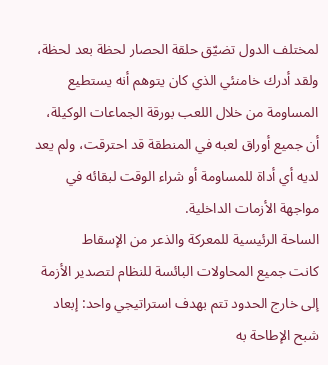لمختلف الدول تضيّق حلقة الحصار لحظة بعد لحظة، ولقد أدرك خامنئي الذي كان يتوهم أنه يستطيع المساومة من خلال اللعب بورقة الجماعات الوكيلة، أن جميع أوراق لعبه في المنطقة قد احترقت، ولم يعد لديه أي أداة للمساومة أو شراء الوقت لبقائه في مواجهة الأزمات الداخلية.
الساحة الرئيسية للمعركة والذعر من الإسقاط
كانت جميع المحاولات البائسة للنظام لتصدير الأزمة إلى خارج الحدود تتم بهدف استراتيجي واحد: إبعاد شبح الإطاحة به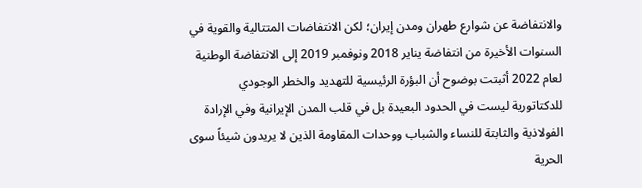والانتفاضة عن شوارع طهران ومدن إيران؛ لكن الانتفاضات المتتالية والقوية في السنوات الأخيرة من انتفاضة يناير 2018 ونوفمبر 2019 إلى الانتفاضة الوطنية لعام 2022 أثبتت بوضوح أن البؤرة الرئيسية للتهديد والخطر الوجودي للدكتاتورية ليست في الحدود البعيدة بل في قلب المدن الإيرانية وفي الإرادة الفولاذية والثابتة للنساء والشباب ووحدات المقاومة الذين لا يريدون شيئاً سوى الحرية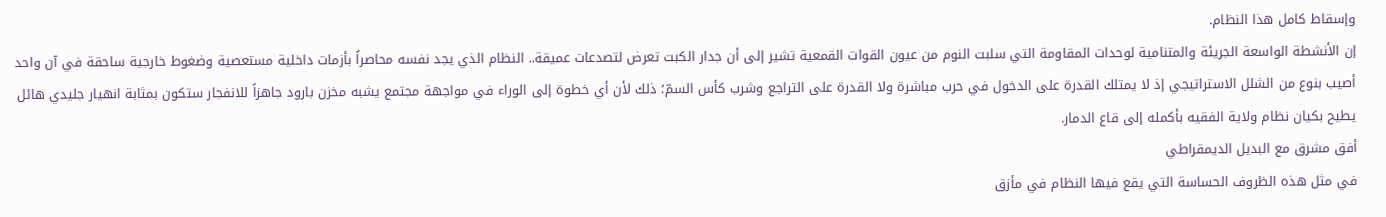وإسقاط كامل هذا النظام.
إن الأنشطة الواسعة الجريئة والمتنامية لوحدات المقاومة التي سلبت النوم من عيون القوات القمعية تشير إلى أن جدار الكبت تعرض لتصدعات عميقة.. النظام الذي يجد نفسه محاصراً بأزمات داخلية مستعصية وضغوط خارجية ساحقة في آن واحد أصيب بنوع من الشلل الاستراتيجي إذ لا يمتلك القدرة على الدخول في حرب مباشرة ولا القدرة على التراجع وشرب كأس السمّ؛ ذلك لأن أي خطوة إلى الوراء في مواجهة مجتمع يشبه مخزن بارود جاهزاً للانفجار ستكون بمثابة انهيار جليدي هائل يطيح بكيان نظام ولاية الفقيه بأكمله إلى قاع الدمار.
أفق مشرق مع البديل الديمقراطي
في مثل هذه الظروف الحساسة التي يقع فيها النظام في مأزق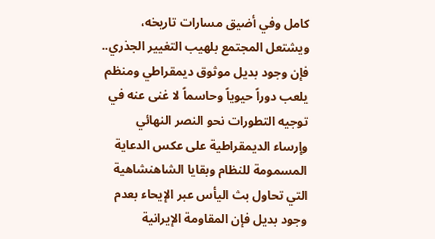كامل وفي أضيق مسارات تاريخه، ويشتعل المجتمع بلهيب التغيير الجذري.. فإن وجود بديل موثوق ديمقراطي ومنظم يلعب دوراً حيوياً وحاسماً لا غنى عنه في توجيه التطورات نحو النصر النهائي وإرساء الديمقراطية على عكس الدعاية المسمومة للنظام وبقايا الشاهنشاهية التي تحاول بث اليأس عبر الإيحاء بعدم وجود بديل فإن المقاومة الإيرانية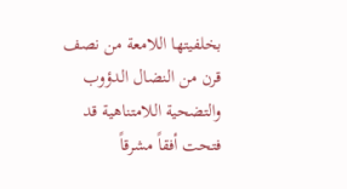بخلفيتها اللامعة من نصف قرن من النضال الدؤوب والتضحية اللامتناهية قد فتحت أفقاً مشرقاً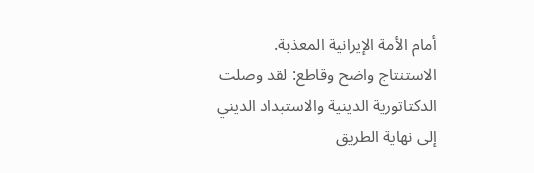أمام الأمة الإيرانية المعذبة.
الاستنتاج واضح وقاطع: لقد وصلت الدكتاتورية الدينية والاستبداد الديني إلى نهاية الطريق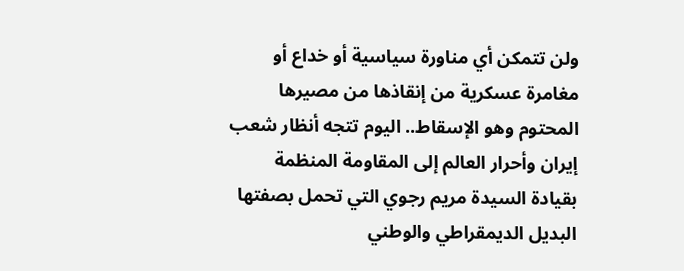ولن تتمكن أي مناورة سياسية أو خداع أو مغامرة عسكرية من إنقاذها من مصيرها المحتوم وهو الإسقاط.. اليوم تتجه أنظار شعب إيران وأحرار العالم إلى المقاومة المنظمة بقيادة السيدة مريم رجوي التي تحمل بصفتها البديل الديمقراطي والوطني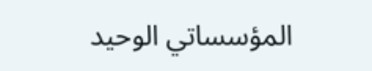المؤسساتي الوحيد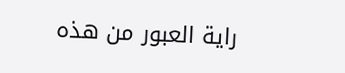راية العبور من هذه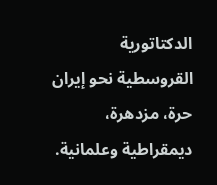الدكتاتورية القروسطية نحو إيران حرة، مزدهرة، ديمقراطية وعلمانية.